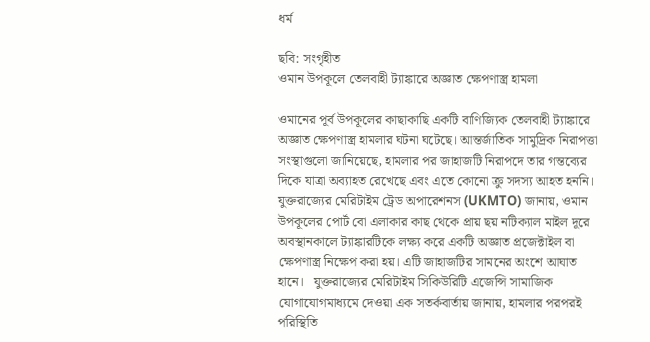ধর্ম

ছবি: সংগৃহীত
ওমান উপকূলে তেলবাহী ট্যাঙ্কারে অজ্ঞাত ক্ষেপণাস্ত্র হামলা

ওমানের পূর্ব উপকূলের কাছাকাছি একটি বাণিজ্যিক তেলবাহী ট্যাঙ্কারে অজ্ঞাত ক্ষেপণাস্ত্র হামলার ঘটনা ঘটেছে। আন্তর্জাতিক সামুদ্রিক নিরাপত্তা সংস্থাগুলো জানিয়েছে, হামলার পর জাহাজটি নিরাপদে তার গন্তব্যের দিকে যাত্রা অব্যাহত রেখেছে এবং এতে কোনো ক্রু সদস্য আহত হননি।   যুক্তরাজ্যের মেরিটাইম ট্রেড অপারেশনস (UKMTO) জানায়, ওমান উপকূলের পোর্ট বো এলাকার কাছ থেকে প্রায় ছয় নটিক্যাল মাইল দূরে অবস্থানকালে ট্যাঙ্কারটিকে লক্ষ্য করে একটি অজ্ঞাত প্রজেক্টাইল বা ক্ষেপণাস্ত্র নিক্ষেপ করা হয়। এটি জাহাজটির সামনের অংশে আঘাত হানে।   যুক্তরাজ্যের মেরিটাইম সিকিউরিটি এজেন্সি সামাজিক যোগাযোগমাধ্যমে দেওয়া এক সতর্কবার্তায় জানায়, হামলার পরপরই পরিস্থিতি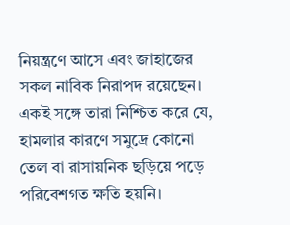নিয়ন্ত্রণে আসে এবং জাহাজের সকল নাবিক নিরাপদ রয়েছেন। একই সঙ্গে তারা নিশ্চিত করে যে, হামলার কারণে সমুদ্রে কোনো তেল বা রাসায়নিক ছড়িয়ে পড়ে পরিবেশগত ক্ষতি হয়নি।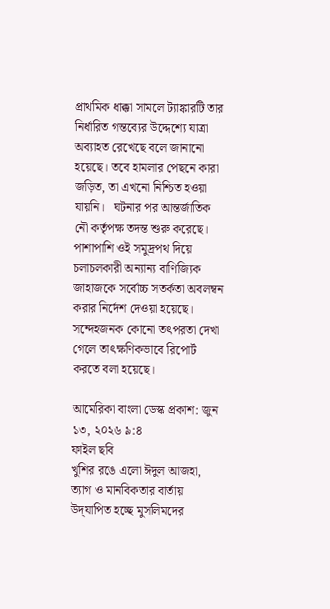প্রাথমিক ধাক্কা সামলে ট্যাঙ্কারটি তার নির্ধারিত গন্তব্যের উদ্দেশ্যে যাত্রা অব্যাহত রেখেছে বলে জানানো হয়েছে। তবে হামলার পেছনে কারা জড়িত, তা এখনো নিশ্চিত হওয়া যায়নি।   ঘটনার পর আন্তর্জাতিক নৌ কর্তৃপক্ষ তদন্ত শুরু করেছে। পাশাপাশি ওই সমুদ্রপথ দিয়ে চলাচলকারী অন্যান্য বাণিজ্যিক জাহাজকে সর্বোচ্চ সতর্কতা অবলম্বন করার নির্দেশ দেওয়া হয়েছে। সন্দেহজনক কোনো তৎপরতা দেখা গেলে তাৎক্ষণিকভাবে রিপোর্ট করতে বলা হয়েছে।

আমেরিকা বাংলা ডেস্ক প্রকাশ: জুন ১৩, ২০২৬ ৯:৪
ফাইল ছবি
খুশির রঙে এলো ঈদুল আজহা, ত্যাগ ও মানবিকতার বার্তায় উদ্‌যাপিত হচ্ছে মুসলিমদের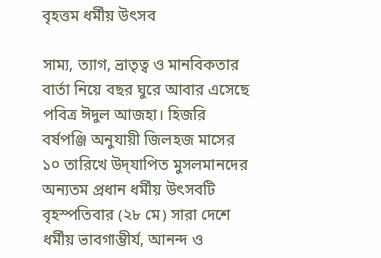বৃহত্তম ধর্মীয় উৎসব

সাম্য, ত্যাগ, ভ্রাতৃত্ব ও মানবিকতার বার্তা নিয়ে বছর ঘুরে আবার এসেছে পবিত্র ঈদুল আজহা। হিজরি বর্ষপঞ্জি অনুযায়ী জিলহজ মাসের ১০ তারিখে উদ্‌যাপিত মুসলমানদের অন্যতম প্রধান ধর্মীয় উৎসবটি বৃহস্পতিবার (২৮ মে) সারা দেশে ধর্মীয় ভাবগাম্ভীর্য, আনন্দ ও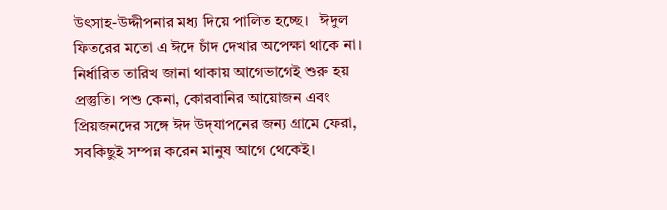উৎসাহ-উদ্দীপনার মধ্য দিয়ে পালিত হচ্ছে।   ঈদুল ফিতরের মতো এ ঈদে চাঁদ দেখার অপেক্ষা থাকে না। নির্ধারিত তারিখ জানা থাকায় আগেভাগেই শুরু হয় প্রস্তুতি। পশু কেনা, কোরবানির আয়োজন এবং প্রিয়জনদের সঙ্গে ঈদ উদ্‌যাপনের জন্য গ্রামে ফেরা, সবকিছুই সম্পন্ন করেন মানুষ আগে থেকেই।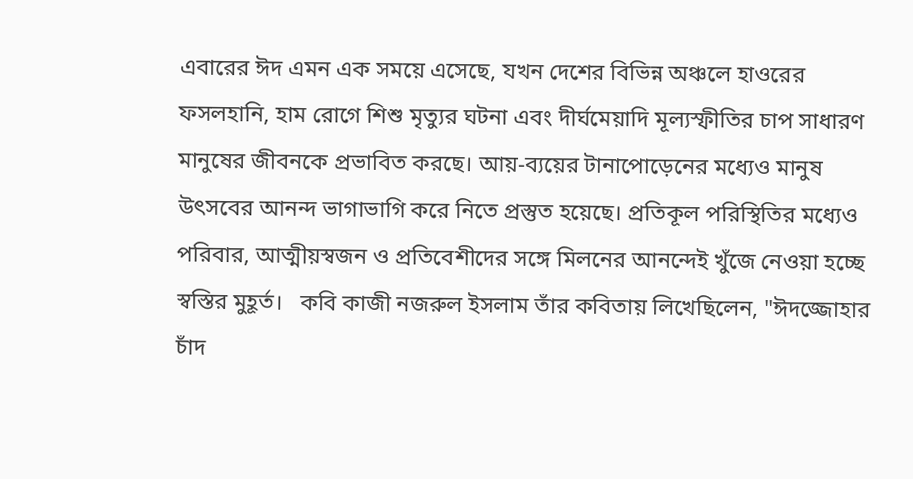এবারের ঈদ এমন এক সময়ে এসেছে, যখন দেশের বিভিন্ন অঞ্চলে হাওরের ফসলহানি, হাম রোগে শিশু মৃত্যুর ঘটনা এবং দীর্ঘমেয়াদি মূল্যস্ফীতির চাপ সাধারণ মানুষের জীবনকে প্রভাবিত করছে। আয়-ব্যয়ের টানাপোড়েনের মধ্যেও মানুষ উৎসবের আনন্দ ভাগাভাগি করে নিতে প্রস্তুত হয়েছে। প্রতিকূল পরিস্থিতির মধ্যেও পরিবার, আত্মীয়স্বজন ও প্রতিবেশীদের সঙ্গে মিলনের আনন্দেই খুঁজে নেওয়া হচ্ছে স্বস্তির মুহূর্ত।   কবি কাজী নজরুল ইসলাম তাঁর কবিতায় লিখেছিলেন, "ঈদজ্জোহার চাঁদ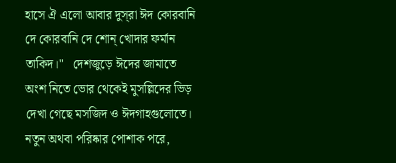হাসে ঐ এলো আবার দুস্‌রা ঈদ কোরবানি দে কোরবানি দে শোন্ খোদার ফর্মান তাকিদ।"   দেশজুড়ে ঈদের জামাতে অংশ নিতে ভোর থেকেই মুসল্লিদের ভিড় দেখা গেছে মসজিদ ও ঈদগাহগুলোতে। নতুন অথবা পরিষ্কার পোশাক পরে,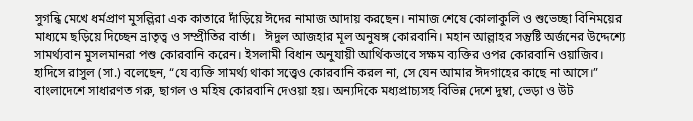সুগন্ধি মেখে ধর্মপ্রাণ মুসল্লিরা এক কাতারে দাঁড়িয়ে ঈদের নামাজ আদায় করছেন। নামাজ শেষে কোলাকুলি ও শুভেচ্ছা বিনিময়ের মাধ্যমে ছড়িয়ে দিচ্ছেন ভ্রাতৃত্ব ও সম্প্রীতির বার্তা।   ঈদুল আজহার মূল অনুষঙ্গ কোরবানি। মহান আল্লাহর সন্তুষ্টি অর্জনের উদ্দেশ্যে সামর্থ্যবান মুসলমানরা পশু কোরবানি করেন। ইসলামী বিধান অনুযায়ী আর্থিকভাবে সক্ষম ব্যক্তির ওপর কোরবানি ওয়াজিব। হাদিসে রাসুল (সা.) বলেছেন, “যে ব্যক্তি সামর্থ্য থাকা সত্ত্বেও কোরবানি করল না, সে যেন আমার ঈদগাহের কাছে না আসে।”   বাংলাদেশে সাধারণত গরু, ছাগল ও মহিষ কোরবানি দেওয়া হয়। অন্যদিকে মধ্যপ্রাচ্যসহ বিভিন্ন দেশে দুম্বা, ভেড়া ও উট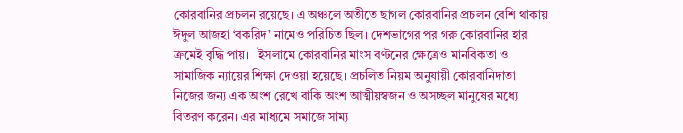কোরবানির প্রচলন রয়েছে। এ অঞ্চলে অতীতে ছাগল কোরবানির প্রচলন বেশি থাকায় ঈদুল আজহা ‘বকরিদ’ নামেও পরিচিত ছিল। দেশভাগের পর গরু কোরবানির হার ক্রমেই বৃদ্ধি পায়।   ইসলামে কোরবানির মাংস বণ্টনের ক্ষেত্রেও মানবিকতা ও সামাজিক ন্যায়ের শিক্ষা দেওয়া হয়েছে। প্রচলিত নিয়ম অনুযায়ী কোরবানিদাতা নিজের জন্য এক অংশ রেখে বাকি অংশ আত্মীয়স্বজন ও অসচ্ছল মানুষের মধ্যে বিতরণ করেন। এর মাধ্যমে সমাজে সাম্য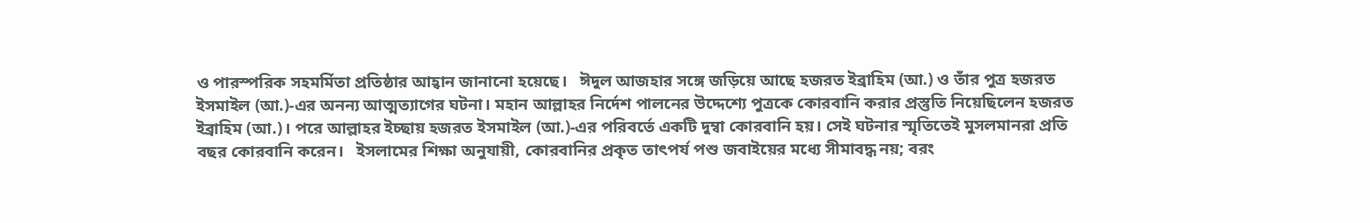ও পারস্পরিক সহমর্মিতা প্রতিষ্ঠার আহ্বান জানানো হয়েছে।   ঈদুল আজহার সঙ্গে জড়িয়ে আছে হজরত ইব্রাহিম (আ.) ও তাঁর পুত্র হজরত ইসমাইল (আ.)-এর অনন্য আত্মত্যাগের ঘটনা। মহান আল্লাহর নির্দেশ পালনের উদ্দেশ্যে পুত্রকে কোরবানি করার প্রস্তুতি নিয়েছিলেন হজরত ইব্রাহিম (আ.)। পরে আল্লাহর ইচ্ছায় হজরত ইসমাইল (আ.)-এর পরিবর্তে একটি দুম্বা কোরবানি হয়। সেই ঘটনার স্মৃতিতেই মুসলমানরা প্রতি বছর কোরবানি করেন।   ইসলামের শিক্ষা অনুযায়ী, কোরবানির প্রকৃত তাৎপর্য পশু জবাইয়ের মধ্যে সীমাবদ্ধ নয়; বরং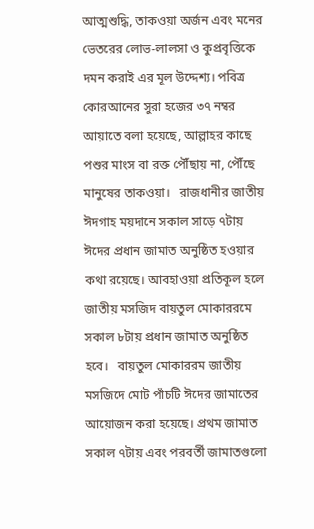আত্মশুদ্ধি, তাকওয়া অর্জন এবং মনের ভেতরের লোভ-লালসা ও কুপ্রবৃত্তিকে দমন করাই এর মূল উদ্দেশ্য। পবিত্র কোরআনের সুরা হজের ৩৭ নম্বর আয়াতে বলা হয়েছে, আল্লাহর কাছে পশুর মাংস বা রক্ত পৌঁছায় না, পৌঁছে মানুষের তাকওয়া।   রাজধানীর জাতীয় ঈদগাহ ময়দানে সকাল সাড়ে ৭টায় ঈদের প্রধান জামাত অনুষ্ঠিত হওয়ার কথা রয়েছে। আবহাওয়া প্রতিকূল হলে জাতীয় মসজিদ বায়তুল মোকাররমে সকাল ৮টায় প্রধান জামাত অনুষ্ঠিত হবে।   বায়তুল মোকাররম জাতীয় মসজিদে মোট পাঁচটি ঈদের জামাতের আয়োজন করা হয়েছে। প্রথম জামাত সকাল ৭টায় এবং পরবর্তী জামাতগুলো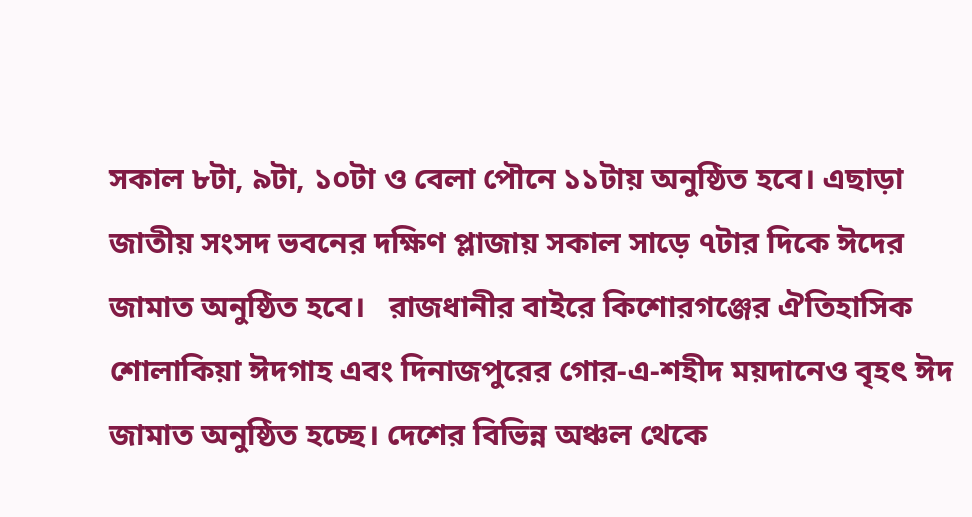সকাল ৮টা, ৯টা, ১০টা ও বেলা পৌনে ১১টায় অনুষ্ঠিত হবে। এছাড়া জাতীয় সংসদ ভবনের দক্ষিণ প্লাজায় সকাল সাড়ে ৭টার দিকে ঈদের জামাত অনুষ্ঠিত হবে।   রাজধানীর বাইরে কিশোরগঞ্জের ঐতিহাসিক শোলাকিয়া ঈদগাহ এবং দিনাজপুরের গোর-এ-শহীদ ময়দানেও বৃহৎ ঈদ জামাত অনুষ্ঠিত হচ্ছে। দেশের বিভিন্ন অঞ্চল থেকে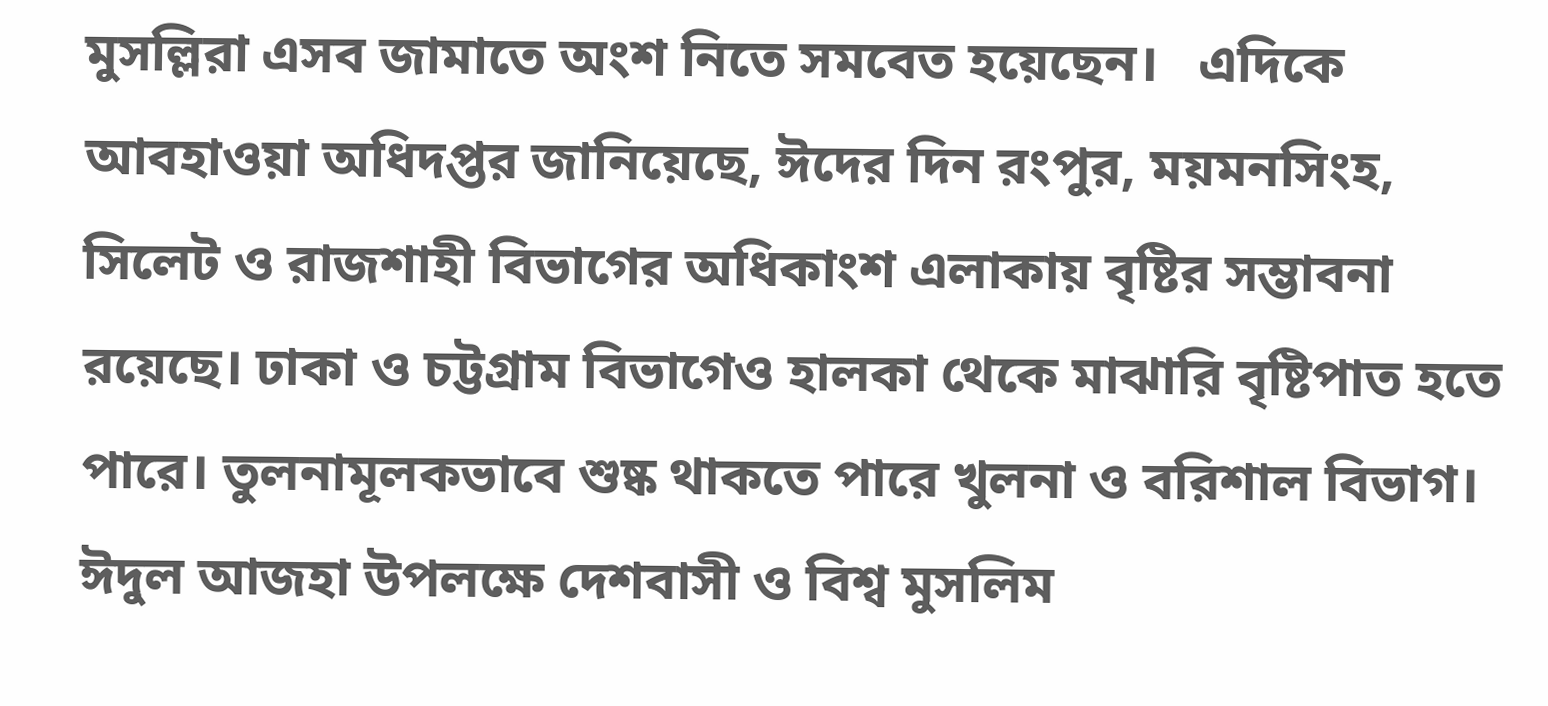মুসল্লিরা এসব জামাতে অংশ নিতে সমবেত হয়েছেন।   এদিকে আবহাওয়া অধিদপ্তর জানিয়েছে, ঈদের দিন রংপুর, ময়মনসিংহ, সিলেট ও রাজশাহী বিভাগের অধিকাংশ এলাকায় বৃষ্টির সম্ভাবনা রয়েছে। ঢাকা ও চট্টগ্রাম বিভাগেও হালকা থেকে মাঝারি বৃষ্টিপাত হতে পারে। তুলনামূলকভাবে শুষ্ক থাকতে পারে খুলনা ও বরিশাল বিভাগ।   ঈদুল আজহা উপলক্ষে দেশবাসী ও বিশ্ব মুসলিম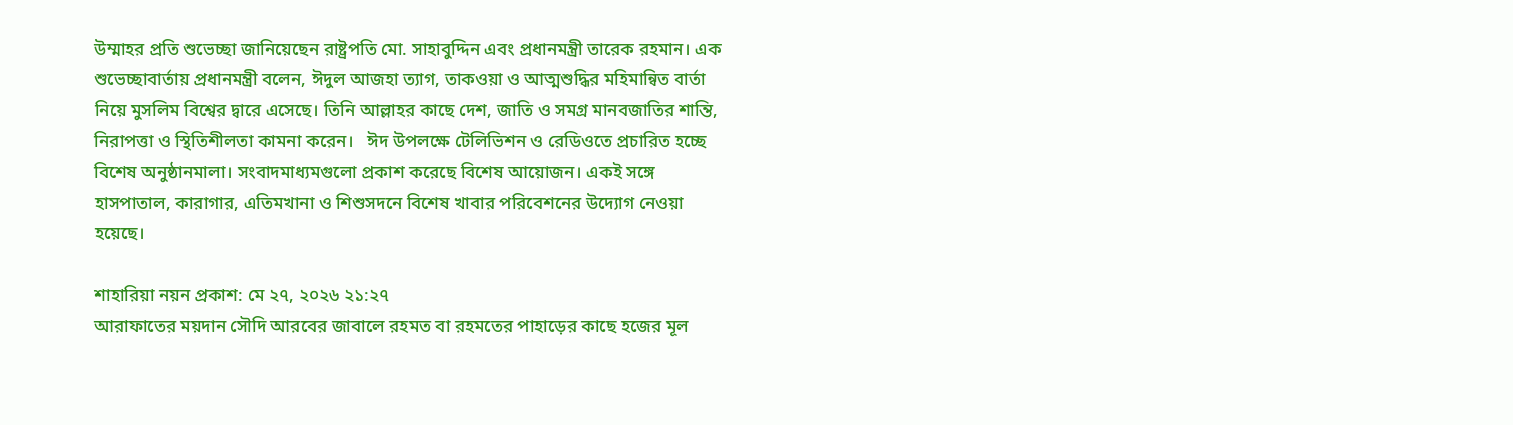উম্মাহর প্রতি শুভেচ্ছা জানিয়েছেন রাষ্ট্রপতি মো. সাহাবুদ্দিন এবং প্রধানমন্ত্রী তারেক রহমান। এক শুভেচ্ছাবার্তায় প্রধানমন্ত্রী বলেন, ঈদুল আজহা ত্যাগ, তাকওয়া ও আত্মশুদ্ধির মহিমান্বিত বার্তা নিয়ে মুসলিম বিশ্বের দ্বারে এসেছে। তিনি আল্লাহর কাছে দেশ, জাতি ও সমগ্র মানবজাতির শান্তি, নিরাপত্তা ও স্থিতিশীলতা কামনা করেন।   ঈদ উপলক্ষে টেলিভিশন ও রেডিওতে প্রচারিত হচ্ছে বিশেষ অনুষ্ঠানমালা। সংবাদমাধ্যমগুলো প্রকাশ করেছে বিশেষ আয়োজন। একই সঙ্গে হাসপাতাল, কারাগার, এতিমখানা ও শিশুসদনে বিশেষ খাবার পরিবেশনের উদ্যোগ নেওয়া হয়েছে।

শাহারিয়া নয়ন প্রকাশ: মে ২৭, ২০২৬ ২১:২৭
আরাফাতের ময়দান সৌদি আরবের জাবালে রহমত বা রহমতের পাহাড়ের কাছে হজের মূল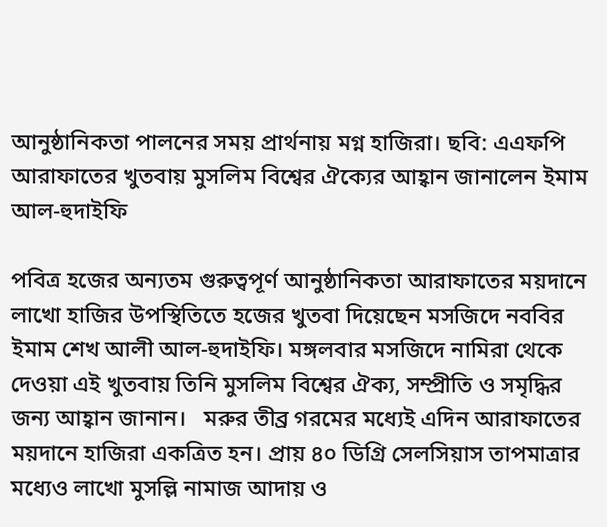আনুষ্ঠানিকতা পালনের সময় প্রার্থনায় মগ্ন হাজিরা। ছবি: এএফপি
আরাফাতের খুতবায় মুসলিম বিশ্বের ঐক্যের আহ্বান জানালেন ইমাম আল-হুদাইফি

পবিত্র হজের অন্যতম গুরুত্বপূর্ণ আনুষ্ঠানিকতা আরাফাতের ময়দানে লাখো হাজির উপস্থিতিতে হজের খুতবা দিয়েছেন মসজিদে নববির ইমাম শেখ আলী আল-হুদাইফি। মঙ্গলবার মসজিদে নামিরা থেকে দেওয়া এই খুতবায় তিনি মুসলিম বিশ্বের ঐক্য, সম্প্রীতি ও সমৃদ্ধির জন্য আহ্বান জানান।   মরুর তীব্র গরমের মধ্যেই এদিন আরাফাতের ময়দানে হাজিরা একত্রিত হন। প্রায় ৪০ ডিগ্রি সেলসিয়াস তাপমাত্রার মধ্যেও লাখো মুসল্লি নামাজ আদায় ও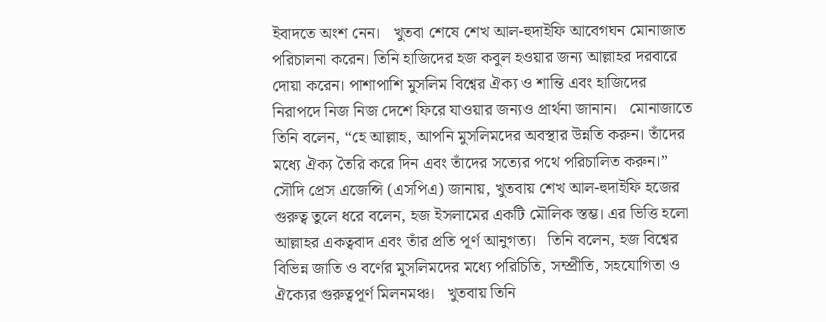ইবাদতে অংশ নেন।   খুতবা শেষে শেখ আল-হুদাইফি আবেগঘন মোনাজাত পরিচালনা করেন। তিনি হাজিদের হজ কবুল হওয়ার জন্য আল্লাহর দরবারে দোয়া করেন। পাশাপাশি মুসলিম বিশ্বের ঐক্য ও শান্তি এবং হাজিদের নিরাপদে নিজ নিজ দেশে ফিরে যাওয়ার জন্যও প্রার্থনা জানান।   মোনাজাতে তিনি বলেন, “হে আল্লাহ, আপনি মুসলিমদের অবস্থার উন্নতি করুন। তাঁদের মধ্যে ঐক্য তৈরি করে দিন এবং তাঁদের সত্যের পথে পরিচালিত করুন।”   সৌদি প্রেস এজেন্সি (এসপিএ) জানায়, খুতবায় শেখ আল-হুদাইফি হজের গুরুত্ব তুলে ধরে বলেন, হজ ইসলামের একটি মৌলিক স্তম্ভ। এর ভিত্তি হলো আল্লাহর একত্ববাদ এবং তাঁর প্রতি পূর্ণ আনুগত্য।   তিনি বলেন, হজ বিশ্বের বিভিন্ন জাতি ও বর্ণের মুসলিমদের মধ্যে পরিচিতি, সম্প্রীতি, সহযোগিতা ও ঐক্যের গুরুত্বপূর্ণ মিলনমঞ্চ।   খুতবায় তিনি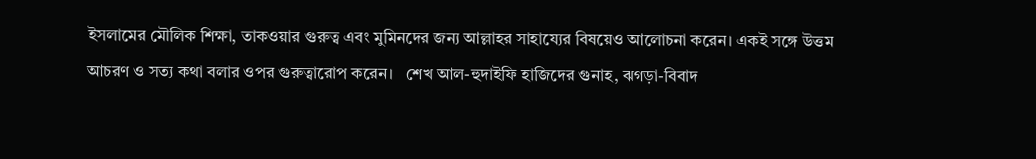ইসলামের মৌলিক শিক্ষা, তাকওয়ার গুরুত্ব এবং মুমিনদের জন্য আল্লাহর সাহায্যের বিষয়েও আলোচনা করেন। একই সঙ্গে উত্তম আচরণ ও সত্য কথা বলার ওপর গুরুত্বারোপ করেন।   শেখ আল-হুদাইফি হাজিদের গুনাহ, ঝগড়া-বিবাদ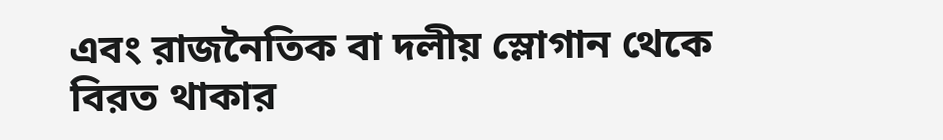এবং রাজনৈতিক বা দলীয় স্লোগান থেকে বিরত থাকার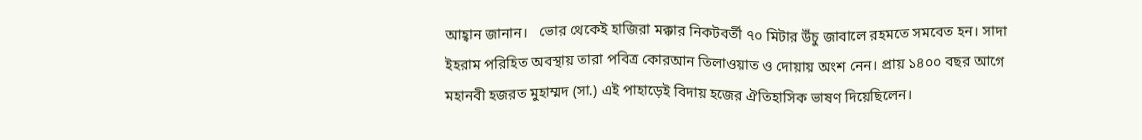আহ্বান জানান।   ভোর থেকেই হাজিরা মক্কার নিকটবর্তী ৭০ মিটার উঁচু জাবালে রহমতে সমবেত হন। সাদা ইহরাম পরিহিত অবস্থায় তারা পবিত্র কোরআন তিলাওয়াত ও দোয়ায় অংশ নেন। প্রায় ১৪০০ বছর আগে মহানবী হজরত মুহাম্মদ (সা.) এই পাহাড়েই বিদায় হজের ঐতিহাসিক ভাষণ দিয়েছিলেন।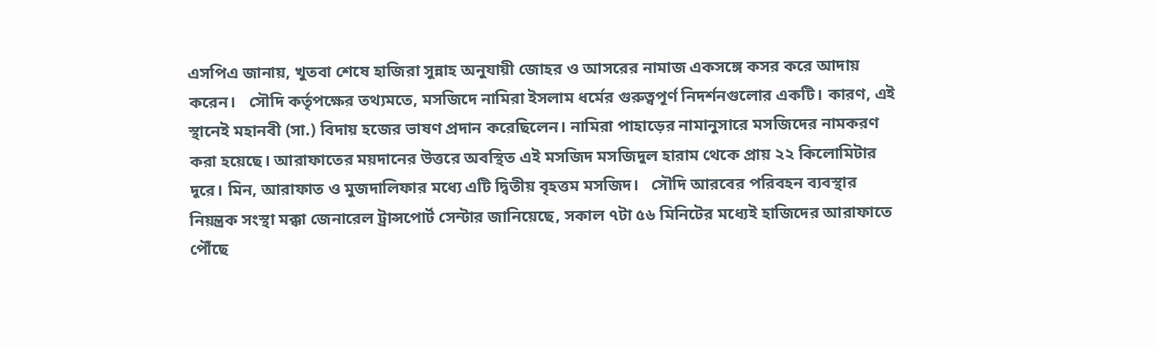এসপিএ জানায়, খুতবা শেষে হাজিরা সুন্নাহ অনুযায়ী জোহর ও আসরের নামাজ একসঙ্গে কসর করে আদায় করেন।   সৌদি কর্তৃপক্ষের তথ্যমতে, মসজিদে নামিরা ইসলাম ধর্মের গুরুত্বপূর্ণ নিদর্শনগুলোর একটি। কারণ, এই স্থানেই মহানবী (সা.) বিদায় হজের ভাষণ প্রদান করেছিলেন। নামিরা পাহাড়ের নামানুসারে মসজিদের নামকরণ করা হয়েছে। আরাফাতের ময়দানের উত্তরে অবস্থিত এই মসজিদ মসজিদুল হারাম থেকে প্রায় ২২ কিলোমিটার দূরে। মিন, আরাফাত ও মুজদালিফার মধ্যে এটি দ্বিতীয় বৃহত্তম মসজিদ।   সৌদি আরবের পরিবহন ব্যবস্থার নিয়ন্ত্রক সংস্থা মক্কা জেনারেল ট্রান্সপোর্ট সেন্টার জানিয়েছে, সকাল ৭টা ৫৬ মিনিটের মধ্যেই হাজিদের আরাফাতে পৌঁছে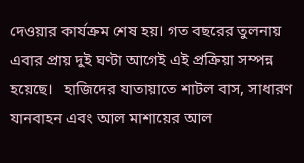দেওয়ার কার্যক্রম শেষ হয়। গত বছরের তুলনায় এবার প্রায় দুই ঘণ্টা আগেই এই প্রক্রিয়া সম্পন্ন হয়েছে।   হাজিদের যাতায়াতে শাটল বাস, সাধারণ যানবাহন এবং আল মাশায়ের আল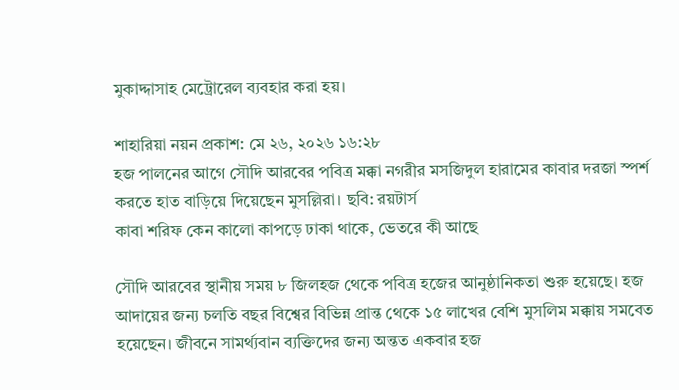মুকাদ্দাসাহ মেট্রোরেল ব্যবহার করা হয়।

শাহারিয়া নয়ন প্রকাশ: মে ২৬, ২০২৬ ১৬:২৮
হজ পালনের আগে সৌদি আরবের পবিত্র মক্কা নগরীর মসজিদুল হারামের কাবার দরজা স্পর্শ করতে হাত বাড়িয়ে দিয়েছেন মুসল্লিরা। ছবি: রয়টার্স
কাবা শরিফ কেন কালো কাপড়ে ঢাকা থাকে, ভেতরে কী আছে

সৌদি আরবের স্থানীয় সময় ৮ জিলহজ থেকে পবিত্র হজের আনুষ্ঠানিকতা শুরু হয়েছে। হজ আদায়ের জন্য চলতি বছর বিশ্বের বিভিন্ন প্রান্ত থেকে ১৫ লাখের বেশি মুসলিম মক্কায় সমবেত হয়েছেন। জীবনে সামর্থ্যবান ব্যক্তিদের জন্য অন্তত একবার হজ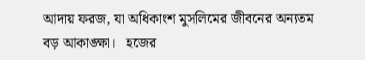আদায় ফরজ, যা অধিকাংশ মুসলিমের জীবনের অন্যতম বড় আকাঙ্ক্ষা।   হজের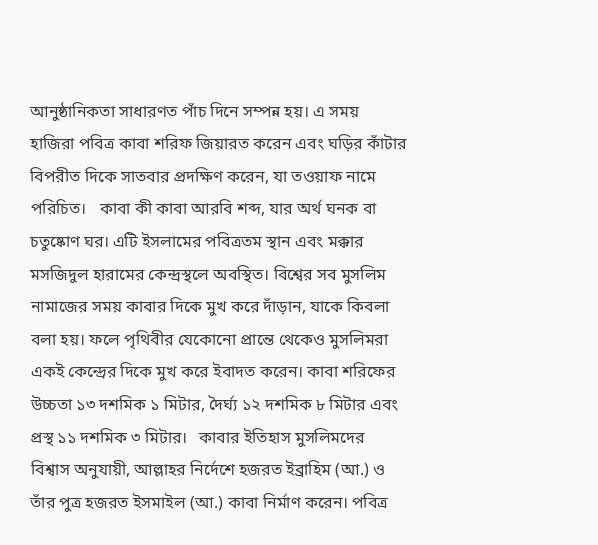আনুষ্ঠানিকতা সাধারণত পাঁচ দিনে সম্পন্ন হয়। এ সময় হাজিরা পবিত্র কাবা শরিফ জিয়ারত করেন এবং ঘড়ির কাঁটার বিপরীত দিকে সাতবার প্রদক্ষিণ করেন, যা তওয়াফ নামে পরিচিত।   কাবা কী কাবা আরবি শব্দ, যার অর্থ ঘনক বা চতুষ্কোণ ঘর। এটি ইসলামের পবিত্রতম স্থান এবং মক্কার মসজিদুল হারামের কেন্দ্রস্থলে অবস্থিত। বিশ্বের সব মুসলিম নামাজের সময় কাবার দিকে মুখ করে দাঁড়ান, যাকে কিবলা বলা হয়। ফলে পৃথিবীর যেকোনো প্রান্তে থেকেও মুসলিমরা একই কেন্দ্রের দিকে মুখ করে ইবাদত করেন। কাবা শরিফের উচ্চতা ১৩ দশমিক ১ মিটার, দৈর্ঘ্য ১২ দশমিক ৮ মিটার এবং প্রস্থ ১১ দশমিক ৩ মিটার।   কাবার ইতিহাস মুসলিমদের বিশ্বাস অনুযায়ী, আল্লাহর নির্দেশে হজরত ইব্রাহিম (আ.) ও তাঁর পুত্র হজরত ইসমাইল (আ.) কাবা নির্মাণ করেন। পবিত্র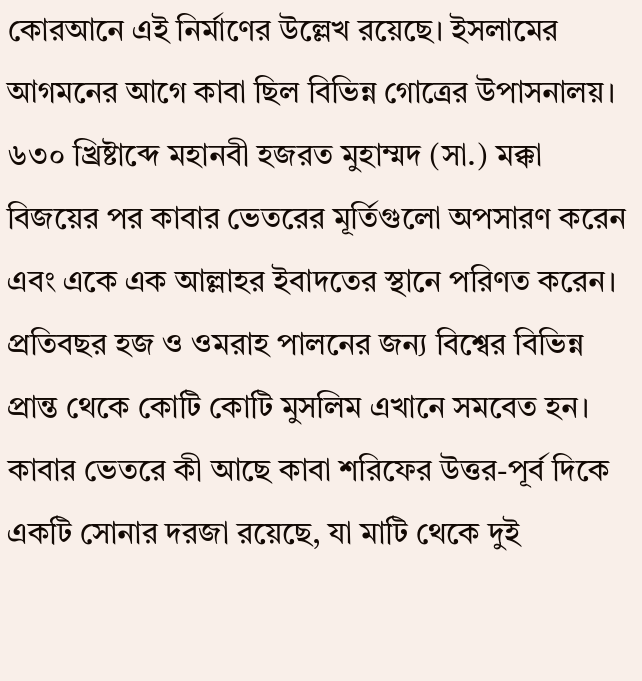কোরআনে এই নির্মাণের উল্লেখ রয়েছে। ইসলামের আগমনের আগে কাবা ছিল বিভিন্ন গোত্রের উপাসনালয়। ৬৩০ খ্রিষ্টাব্দে মহানবী হজরত মুহাম্মদ (সা.) মক্কা বিজয়ের পর কাবার ভেতরের মূর্তিগুলো অপসারণ করেন এবং একে এক আল্লাহর ইবাদতের স্থানে পরিণত করেন। প্রতিবছর হজ ও ওমরাহ পালনের জন্য বিশ্বের বিভিন্ন প্রান্ত থেকে কোটি কোটি মুসলিম এখানে সমবেত হন।   কাবার ভেতরে কী আছে কাবা শরিফের উত্তর-পূর্ব দিকে একটি সোনার দরজা রয়েছে, যা মাটি থেকে দুই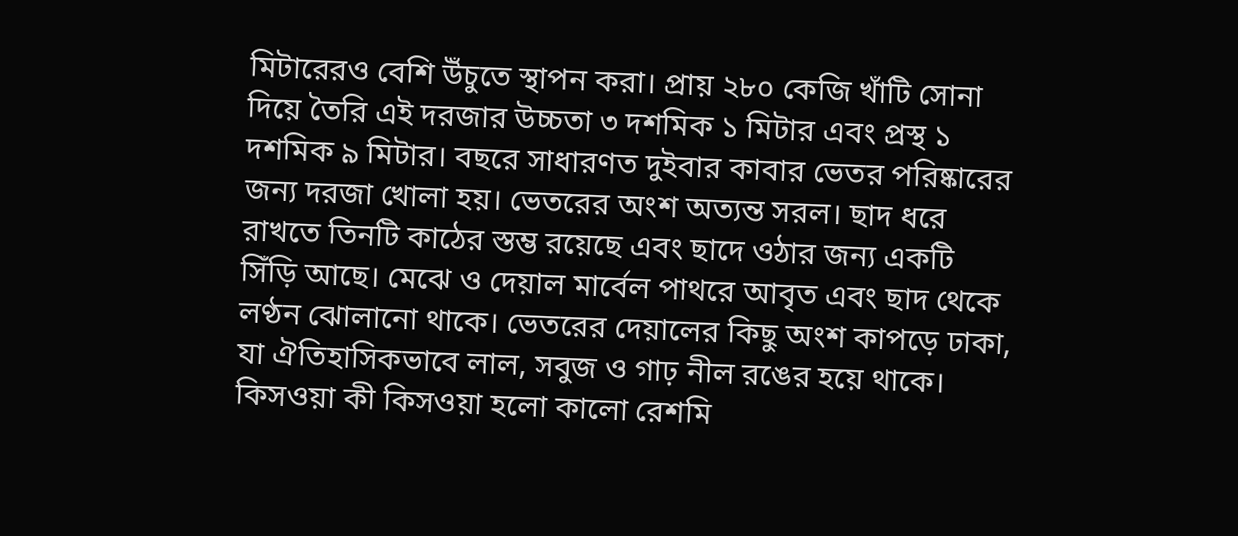মিটারেরও বেশি উঁচুতে স্থাপন করা। প্রায় ২৮০ কেজি খাঁটি সোনা দিয়ে তৈরি এই দরজার উচ্চতা ৩ দশমিক ১ মিটার এবং প্রস্থ ১ দশমিক ৯ মিটার। বছরে সাধারণত দুইবার কাবার ভেতর পরিষ্কারের জন্য দরজা খোলা হয়। ভেতরের অংশ অত্যন্ত সরল। ছাদ ধরে রাখতে তিনটি কাঠের স্তম্ভ রয়েছে এবং ছাদে ওঠার জন্য একটি সিঁড়ি আছে। মেঝে ও দেয়াল মার্বেল পাথরে আবৃত এবং ছাদ থেকে লণ্ঠন ঝোলানো থাকে। ভেতরের দেয়ালের কিছু অংশ কাপড়ে ঢাকা, যা ঐতিহাসিকভাবে লাল, সবুজ ও গাঢ় নীল রঙের হয়ে থাকে।   কিসওয়া কী কিসওয়া হলো কালো রেশমি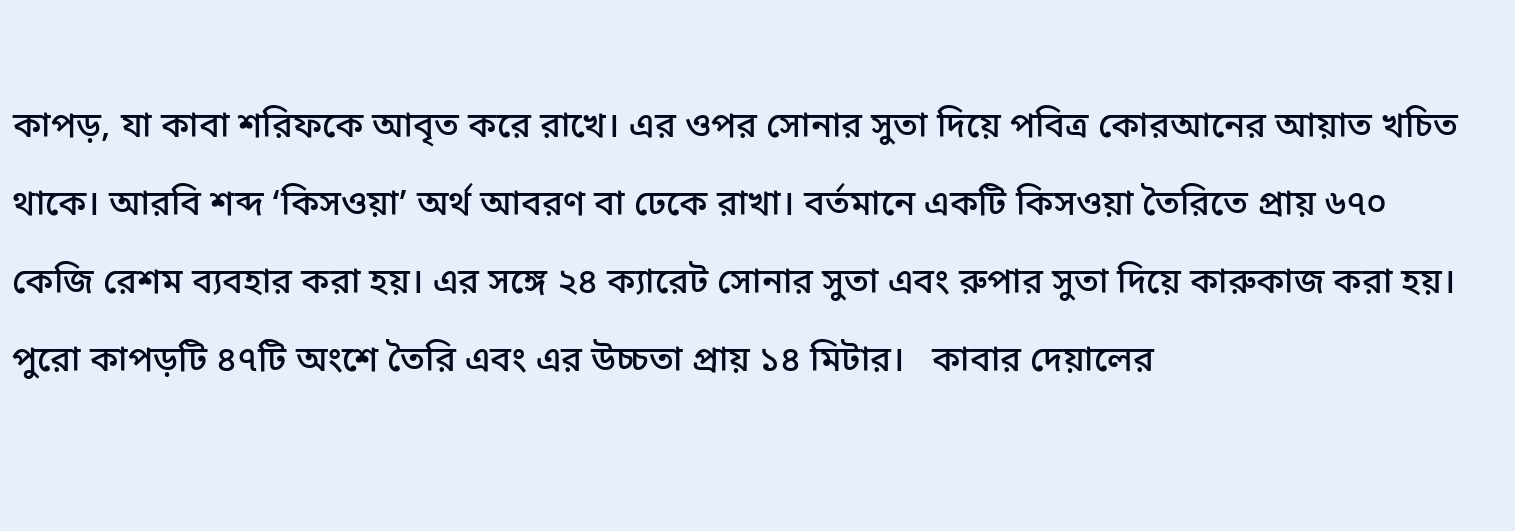কাপড়, যা কাবা শরিফকে আবৃত করে রাখে। এর ওপর সোনার সুতা দিয়ে পবিত্র কোরআনের আয়াত খচিত থাকে। আরবি শব্দ ‘কিসওয়া’ অর্থ আবরণ বা ঢেকে রাখা। বর্তমানে একটি কিসওয়া তৈরিতে প্রায় ৬৭০ কেজি রেশম ব্যবহার করা হয়। এর সঙ্গে ২৪ ক্যারেট সোনার সুতা এবং রুপার সুতা দিয়ে কারুকাজ করা হয়। পুরো কাপড়টি ৪৭টি অংশে তৈরি এবং এর উচ্চতা প্রায় ১৪ মিটার।   কাবার দেয়ালের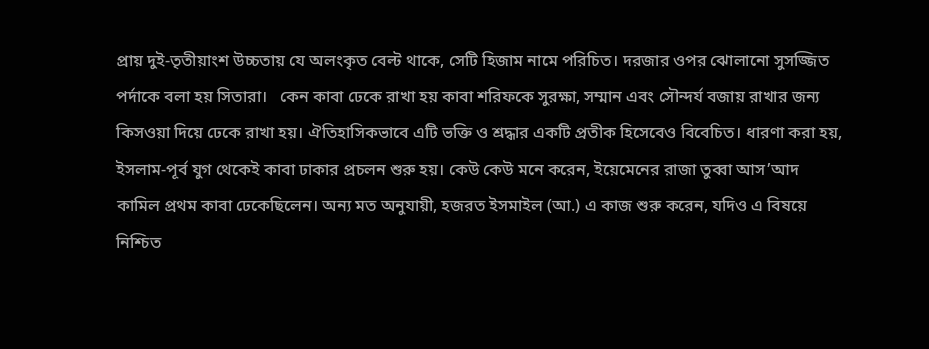প্রায় দুই-তৃতীয়াংশ উচ্চতায় যে অলংকৃত বেল্ট থাকে, সেটি হিজাম নামে পরিচিত। দরজার ওপর ঝোলানো সুসজ্জিত পর্দাকে বলা হয় সিতারা।   কেন কাবা ঢেকে রাখা হয় কাবা শরিফকে সুরক্ষা, সম্মান এবং সৌন্দর্য বজায় রাখার জন্য কিসওয়া দিয়ে ঢেকে রাখা হয়। ঐতিহাসিকভাবে এটি ভক্তি ও শ্রদ্ধার একটি প্রতীক হিসেবেও বিবেচিত। ধারণা করা হয়, ইসলাম-পূর্ব যুগ থেকেই কাবা ঢাকার প্রচলন শুরু হয়। কেউ কেউ মনে করেন, ইয়েমেনের রাজা তুব্বা আস’আদ কামিল প্রথম কাবা ঢেকেছিলেন। অন্য মত অনুযায়ী, হজরত ইসমাইল (আ.) এ কাজ শুরু করেন, যদিও এ বিষয়ে নিশ্চিত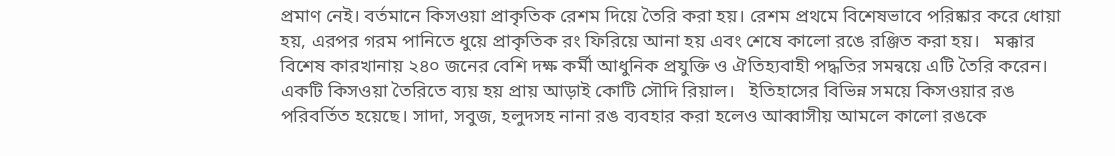প্রমাণ নেই। বর্তমানে কিসওয়া প্রাকৃতিক রেশম দিয়ে তৈরি করা হয়। রেশম প্রথমে বিশেষভাবে পরিষ্কার করে ধোয়া হয়, এরপর গরম পানিতে ধুয়ে প্রাকৃতিক রং ফিরিয়ে আনা হয় এবং শেষে কালো রঙে রঞ্জিত করা হয়।   মক্কার বিশেষ কারখানায় ২৪০ জনের বেশি দক্ষ কর্মী আধুনিক প্রযুক্তি ও ঐতিহ্যবাহী পদ্ধতির সমন্বয়ে এটি তৈরি করেন। একটি কিসওয়া তৈরিতে ব্যয় হয় প্রায় আড়াই কোটি সৌদি রিয়াল।   ইতিহাসের বিভিন্ন সময়ে কিসওয়ার রঙ পরিবর্তিত হয়েছে। সাদা, সবুজ, হলুদসহ নানা রঙ ব্যবহার করা হলেও আব্বাসীয় আমলে কালো রঙকে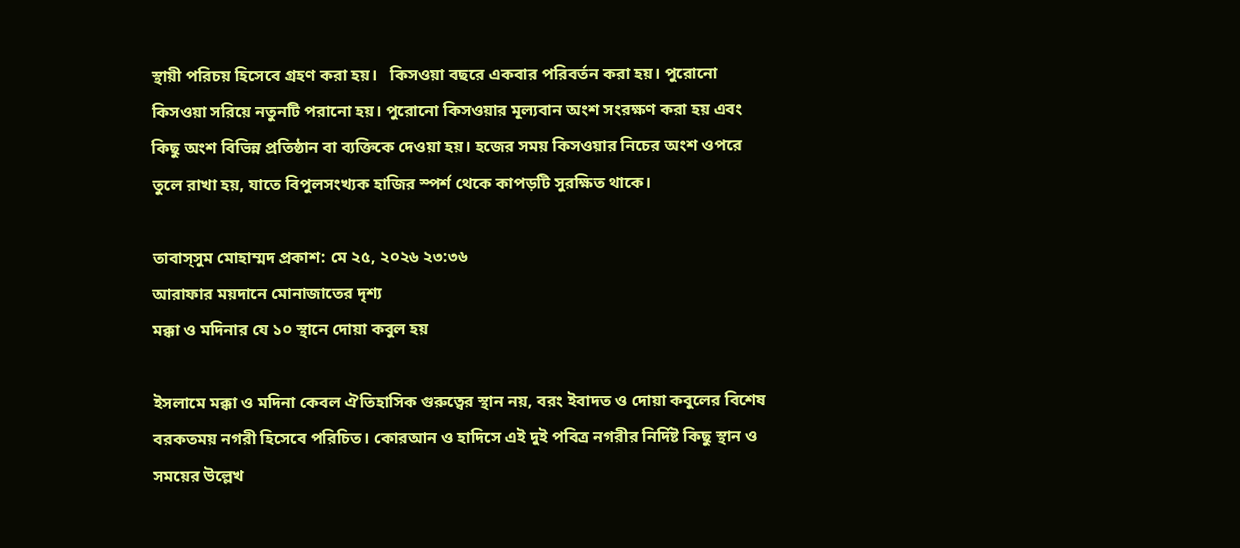স্থায়ী পরিচয় হিসেবে গ্রহণ করা হয়।   কিসওয়া বছরে একবার পরিবর্তন করা হয়। পুরোনো কিসওয়া সরিয়ে নতুনটি পরানো হয়। পুরোনো কিসওয়ার মূল্যবান অংশ সংরক্ষণ করা হয় এবং কিছু অংশ বিভিন্ন প্রতিষ্ঠান বা ব্যক্তিকে দেওয়া হয়। হজের সময় কিসওয়ার নিচের অংশ ওপরে তুলে রাখা হয়, যাতে বিপুলসংখ্যক হাজির স্পর্শ থেকে কাপড়টি সুরক্ষিত থাকে।

তাবাস্সুম মোহাম্মদ প্রকাশ: মে ২৫, ২০২৬ ২৩:৩৬
আরাফার ময়দানে মোনাজাতের দৃশ্য
মক্কা ও মদিনার যে ১০ স্থানে দোয়া কবুল হয়

ইসলামে মক্কা ও মদিনা কেবল ঐতিহাসিক গুরুত্বের স্থান নয়, বরং ইবাদত ও দোয়া কবুলের বিশেষ বরকতময় নগরী হিসেবে পরিচিত। কোরআন ও হাদিসে এই দুই পবিত্র নগরীর নির্দিষ্ট কিছু স্থান ও সময়ের উল্লেখ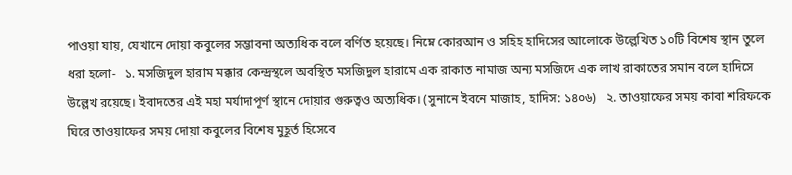পাওয়া যায়, যেখানে দোয়া কবুলের সম্ভাবনা অত্যধিক বলে বর্ণিত হয়েছে। নিম্নে কোরআন ও সহিহ হাদিসের আলোকে উল্লেখিত ১০টি বিশেষ স্থান তুলে ধরা হলো-   ১. মসজিদুল হারাম মক্কার কেন্দ্রস্থলে অবস্থিত মসজিদুল হারামে এক রাকাত নামাজ অন্য মসজিদে এক লাখ রাকাতের সমান বলে হাদিসে উল্লেখ রয়েছে। ইবাদতের এই মহা মর্যাদাপূর্ণ স্থানে দোয়ার গুরুত্বও অত্যধিক। (সুনানে ইবনে মাজাহ, হাদিস: ১৪০৬)   ২. তাওয়াফের সময় কাবা শরিফকে ঘিরে তাওয়াফের সময় দোয়া কবুলের বিশেষ মুহূর্ত হিসেবে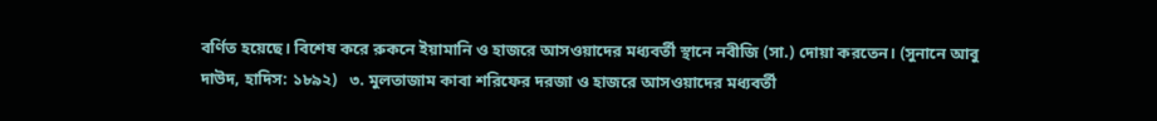বর্ণিত হয়েছে। বিশেষ করে রুকনে ইয়ামানি ও হাজরে আসওয়াদের মধ্যবর্তী স্থানে নবীজি (সা.) দোয়া করতেন। (সুনানে আবু দাউদ, হাদিস: ১৮৯২)   ৩. মুলতাজাম কাবা শরিফের দরজা ও হাজরে আসওয়াদের মধ্যবর্তী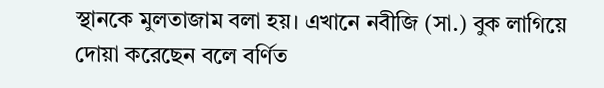স্থানকে মুলতাজাম বলা হয়। এখানে নবীজি (সা.) বুক লাগিয়ে দোয়া করেছেন বলে বর্ণিত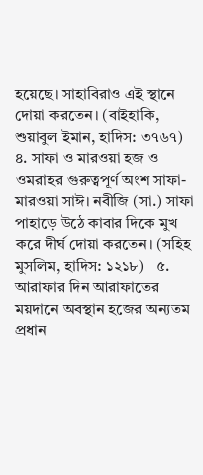হয়েছে। সাহাবিরাও এই স্থানে দোয়া করতেন। (বাইহাকি, শুয়াবুল ইমান, হাদিস: ৩৭৬৭)   ৪. সাফা ও মারওয়া হজ ও ওমরাহর গুরুত্বপূর্ণ অংশ সাফা-মারওয়া সাঈ। নবীজি (সা.) সাফা পাহাড়ে উঠে কাবার দিকে মুখ করে দীর্ঘ দোয়া করতেন। (সহিহ মুসলিম, হাদিস: ১২১৮)   ৫. আরাফার দিন আরাফাতের ময়দানে অবস্থান হজের অন্যতম প্রধান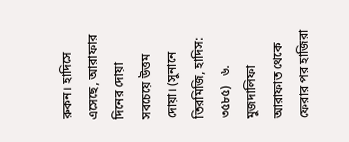রুকন। হাদিসে এসেছে, আরাফার দিনের দোয়া সবচেয়ে উত্তম দোয়া। (সুনানে তিরমিজি, হাদিস: ৩৫৮৫)   ৬. মুজদালিফা আরাফাত থেকে ফেরার পর হাজিরা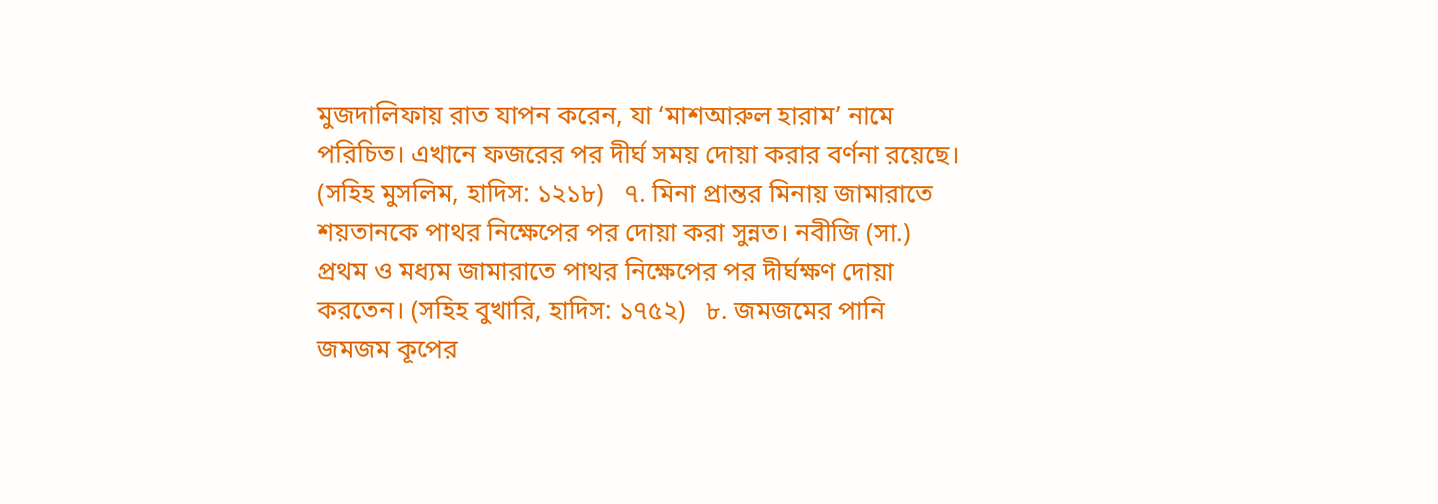মুজদালিফায় রাত যাপন করেন, যা ‘মাশআরুল হারাম’ নামে পরিচিত। এখানে ফজরের পর দীর্ঘ সময় দোয়া করার বর্ণনা রয়েছে। (সহিহ মুসলিম, হাদিস: ১২১৮)   ৭. মিনা প্রান্তর মিনায় জামারাতে শয়তানকে পাথর নিক্ষেপের পর দোয়া করা সুন্নত। নবীজি (সা.) প্রথম ও মধ্যম জামারাতে পাথর নিক্ষেপের পর দীর্ঘক্ষণ দোয়া করতেন। (সহিহ বুখারি, হাদিস: ১৭৫২)   ৮. জমজমের পানি জমজম কূপের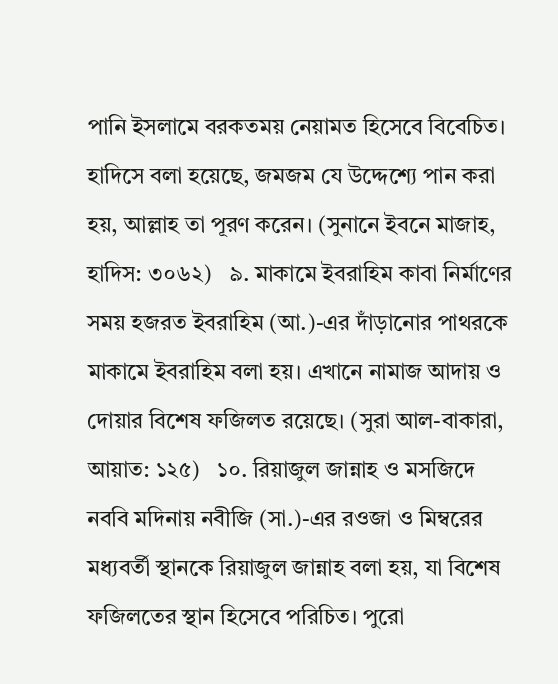পানি ইসলামে বরকতময় নেয়ামত হিসেবে বিবেচিত। হাদিসে বলা হয়েছে, জমজম যে উদ্দেশ্যে পান করা হয়, আল্লাহ তা পূরণ করেন। (সুনানে ইবনে মাজাহ, হাদিস: ৩০৬২)   ৯. মাকামে ইবরাহিম কাবা নির্মাণের সময় হজরত ইবরাহিম (আ.)-এর দাঁড়ানোর পাথরকে মাকামে ইবরাহিম বলা হয়। এখানে নামাজ আদায় ও দোয়ার বিশেষ ফজিলত রয়েছে। (সুরা আল-বাকারা, আয়াত: ১২৫)   ১০. রিয়াজুল জান্নাহ ও মসজিদে নববি মদিনায় নবীজি (সা.)-এর রওজা ও মিম্বরের মধ্যবর্তী স্থানকে রিয়াজুল জান্নাহ বলা হয়, যা বিশেষ ফজিলতের স্থান হিসেবে পরিচিত। পুরো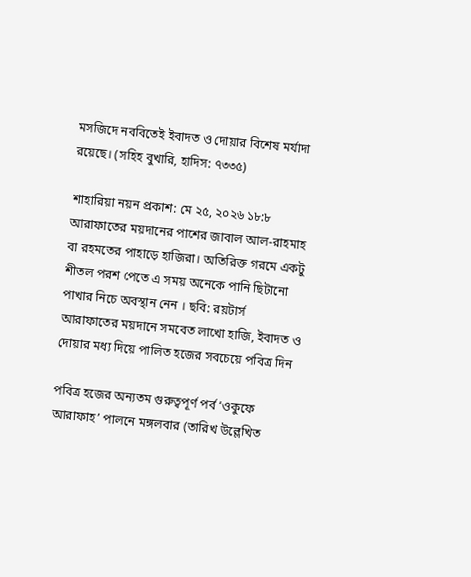মসজিদে নববিতেই ইবাদত ও দোয়ার বিশেষ মর্যাদা রয়েছে। (সহিহ বুখারি, হাদিস: ৭৩৩৫)

শাহারিয়া নয়ন প্রকাশ: মে ২৫, ২০২৬ ১৮:৮
আরাফাতের ময়দানের পাশের জাবাল আল-রাহমাহ বা রহমতের পাহাড়ে হাজিরা। অতিরিক্ত গরমে একটু শীতল পরশ পেতে এ সময় অনেকে পানি ছিটানো পাখার নিচে অবস্থান নেন । ছবি: রয়টার্স
আরাফাতের ময়দানে সমবেত লাখো হাজি, ইবাদত ও দোয়ার মধ্য দিয়ে পালিত হজের সবচেয়ে পবিত্র দিন

পবিত্র হজের অন্যতম গুরুত্বপূর্ণ পর্ব ‘ওকুফে আরাফাহ’ পালনে মঙ্গলবার (তারিখ উল্লেখিত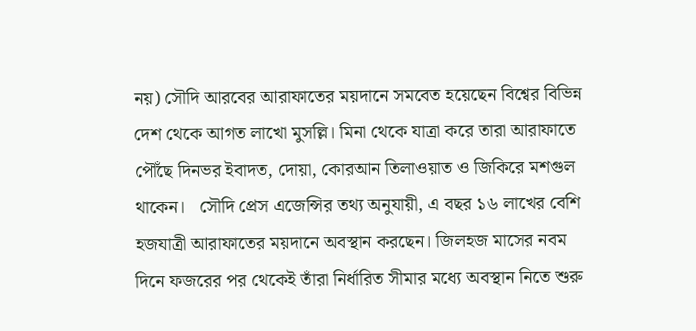নয়) সৌদি আরবের আরাফাতের ময়দানে সমবেত হয়েছেন বিশ্বের বিভিন্ন দেশ থেকে আগত লাখো মুসল্লি। মিনা থেকে যাত্রা করে তারা আরাফাতে পৌঁছে দিনভর ইবাদত, দোয়া, কোরআন তিলাওয়াত ও জিকিরে মশগুল থাকেন।   সৌদি প্রেস এজেন্সির তথ্য অনুযায়ী, এ বছর ১৬ লাখের বেশি হজযাত্রী আরাফাতের ময়দানে অবস্থান করছেন। জিলহজ মাসের নবম দিনে ফজরের পর থেকেই তাঁরা নির্ধারিত সীমার মধ্যে অবস্থান নিতে শুরু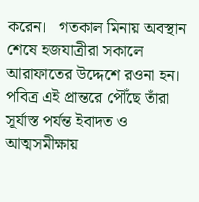করেন।   গতকাল মিনায় অবস্থান শেষে হজযাত্রীরা সকালে আরাফাতের উদ্দেশে রওনা হন। পবিত্র এই প্রান্তরে পৌঁছে তাঁরা সূর্যাস্ত পর্যন্ত ইবাদত ও আত্মসমীক্ষায়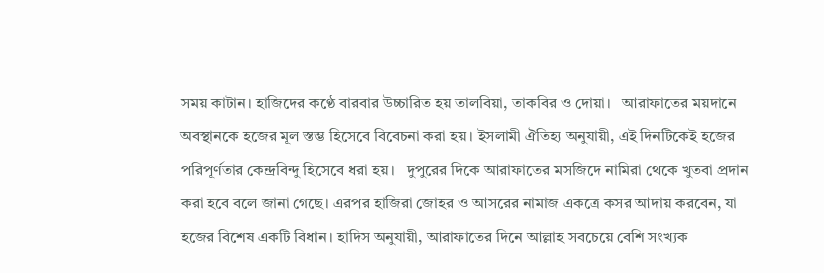সময় কাটান। হাজিদের কণ্ঠে বারবার উচ্চারিত হয় তালবিয়া, তাকবির ও দোয়া।   আরাফাতের ময়দানে অবস্থানকে হজের মূল স্তম্ভ হিসেবে বিবেচনা করা হয়। ইসলামী ঐতিহ্য অনুযায়ী, এই দিনটিকেই হজের পরিপূর্ণতার কেন্দ্রবিন্দু হিসেবে ধরা হয়।   দুপুরের দিকে আরাফাতের মসজিদে নামিরা থেকে খুতবা প্রদান করা হবে বলে জানা গেছে। এরপর হাজিরা জোহর ও আসরের নামাজ একত্রে কসর আদায় করবেন, যা হজের বিশেষ একটি বিধান। হাদিস অনুযায়ী, আরাফাতের দিনে আল্লাহ সবচেয়ে বেশি সংখ্যক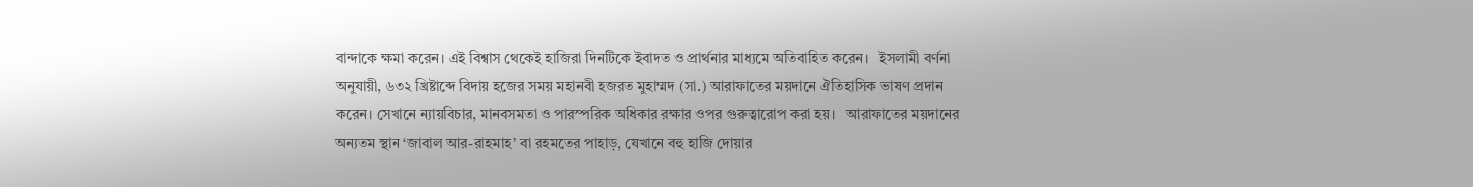বান্দাকে ক্ষমা করেন। এই বিশ্বাস থেকেই হাজিরা দিনটিকে ইবাদত ও প্রার্থনার মাধ্যমে অতিবাহিত করেন।   ইসলামী বর্ণনা অনুযায়ী, ৬৩২ খ্রিষ্টাব্দে বিদায় হজের সময় মহানবী হজরত মুহাম্মদ (সা.) আরাফাতের ময়দানে ঐতিহাসিক ভাষণ প্রদান করেন। সেখানে ন্যায়বিচার, মানবসমতা ও পারস্পরিক অধিকার রক্ষার ওপর গুরুত্বারোপ করা হয়।   আরাফাতের ময়দানের অন্যতম স্থান ‘জাবাল আর-রাহমাহ’ বা রহমতের পাহাড়, যেখানে বহু হাজি দোয়ার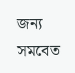জন্য সমবেত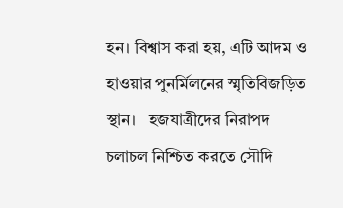হন। বিশ্বাস করা হয়, এটি আদম ও হাওয়ার পুনর্মিলনের স্মৃতিবিজড়িত স্থান।   হজযাত্রীদের নিরাপদ চলাচল নিশ্চিত করতে সৌদি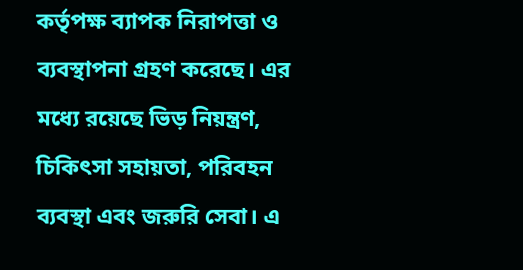কর্তৃপক্ষ ব্যাপক নিরাপত্তা ও ব্যবস্থাপনা গ্রহণ করেছে। এর মধ্যে রয়েছে ভিড় নিয়ন্ত্রণ, চিকিৎসা সহায়তা, পরিবহন ব্যবস্থা এবং জরুরি সেবা। এ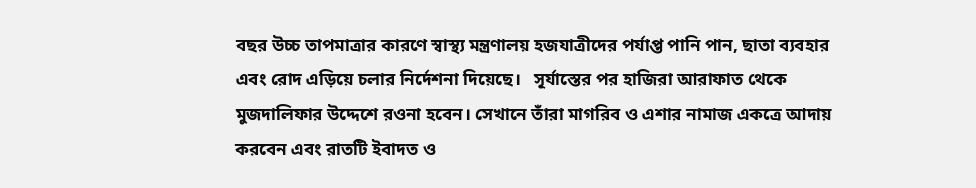বছর উচ্চ তাপমাত্রার কারণে স্বাস্থ্য মন্ত্রণালয় হজযাত্রীদের পর্যাপ্ত পানি পান, ছাতা ব্যবহার এবং রোদ এড়িয়ে চলার নির্দেশনা দিয়েছে।   সূর্যাস্তের পর হাজিরা আরাফাত থেকে মুজদালিফার উদ্দেশে রওনা হবেন। সেখানে তাঁরা মাগরিব ও এশার নামাজ একত্রে আদায় করবেন এবং রাতটি ইবাদত ও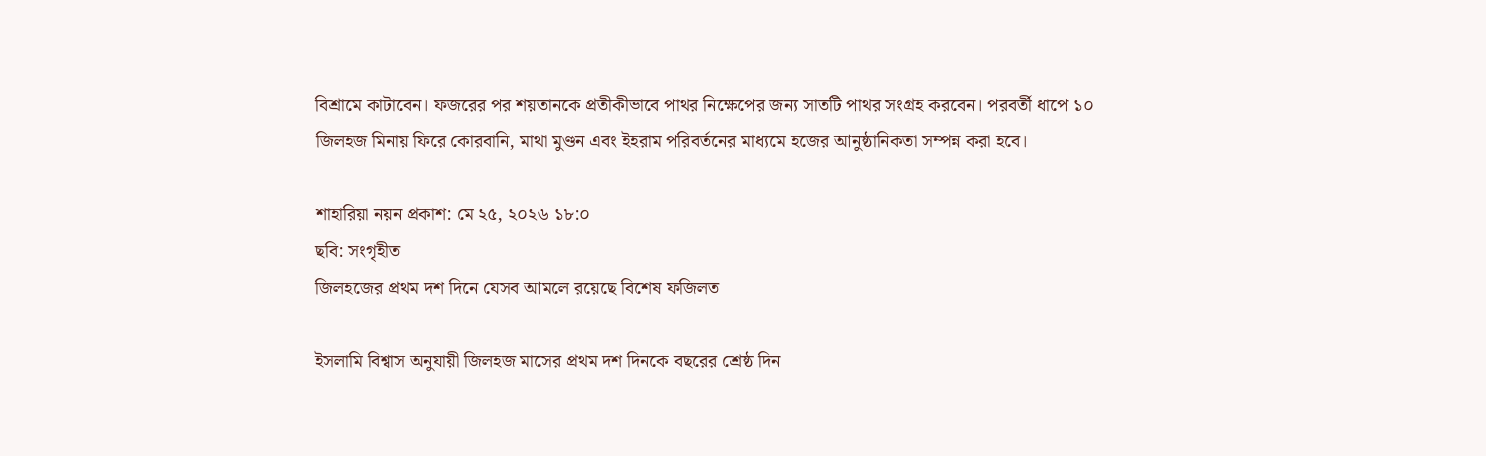বিশ্রামে কাটাবেন। ফজরের পর শয়তানকে প্রতীকীভাবে পাথর নিক্ষেপের জন্য সাতটি পাথর সংগ্রহ করবেন। পরবর্তী ধাপে ১০ জিলহজ মিনায় ফিরে কোরবানি, মাথা মুণ্ডন এবং ইহরাম পরিবর্তনের মাধ্যমে হজের আনুষ্ঠানিকতা সম্পন্ন করা হবে।

শাহারিয়া নয়ন প্রকাশ: মে ২৫, ২০২৬ ১৮:০
ছবি: সংগৃহীত
জিলহজের প্রথম দশ দিনে যেসব আমলে রয়েছে বিশেষ ফজিলত

ইসলামি বিশ্বাস অনুযায়ী জিলহজ মাসের প্রথম দশ দিনকে বছরের শ্রেষ্ঠ দিন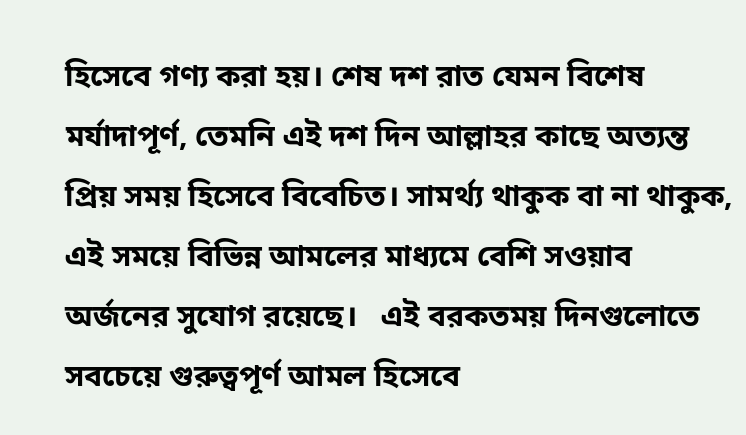হিসেবে গণ্য করা হয়। শেষ দশ রাত যেমন বিশেষ মর্যাদাপূর্ণ, তেমনি এই দশ দিন আল্লাহর কাছে অত্যন্ত প্রিয় সময় হিসেবে বিবেচিত। সামর্থ্য থাকুক বা না থাকুক, এই সময়ে বিভিন্ন আমলের মাধ্যমে বেশি সওয়াব অর্জনের সুযোগ রয়েছে।   এই বরকতময় দিনগুলোতে সবচেয়ে গুরুত্বপূর্ণ আমল হিসেবে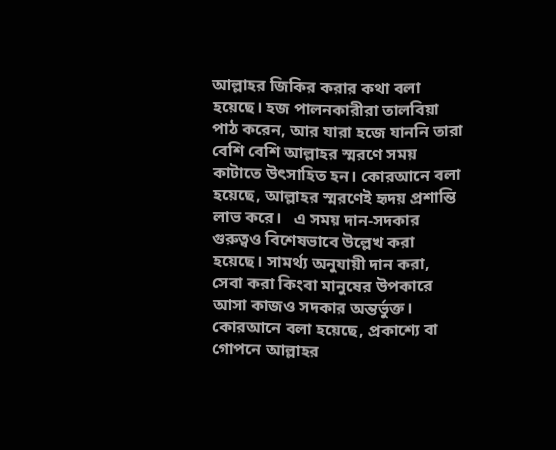আল্লাহর জিকির করার কথা বলা হয়েছে। হজ পালনকারীরা তালবিয়া পাঠ করেন, আর যারা হজে যাননি তারা বেশি বেশি আল্লাহর স্মরণে সময় কাটাতে উৎসাহিত হন। কোরআনে বলা হয়েছে, আল্লাহর স্মরণেই হৃদয় প্রশান্তি লাভ করে।   এ সময় দান-সদকার গুরুত্বও বিশেষভাবে উল্লেখ করা হয়েছে। সামর্থ্য অনুযায়ী দান করা, সেবা করা কিংবা মানুষের উপকারে আসা কাজও সদকার অন্তর্ভুক্ত। কোরআনে বলা হয়েছে, প্রকাশ্যে বা গোপনে আল্লাহর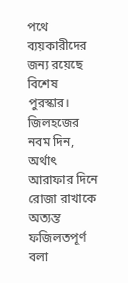পথে ব্যয়কারীদের জন্য রয়েছে বিশেষ পুরস্কার।   জিলহজের নবম দিন, অর্থাৎ আরাফার দিনে রোজা রাখাকে অত্যন্ত ফজিলতপূর্ণ বলা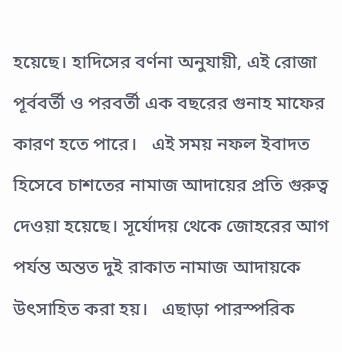হয়েছে। হাদিসের বর্ণনা অনুযায়ী, এই রোজা পূর্ববর্তী ও পরবর্তী এক বছরের গুনাহ মাফের কারণ হতে পারে।   এই সময় নফল ইবাদত হিসেবে চাশতের নামাজ আদায়ের প্রতি গুরুত্ব দেওয়া হয়েছে। সূর্যোদয় থেকে জোহরের আগ পর্যন্ত অন্তত দুই রাকাত নামাজ আদায়কে উৎসাহিত করা হয়।   এছাড়া পারস্পরিক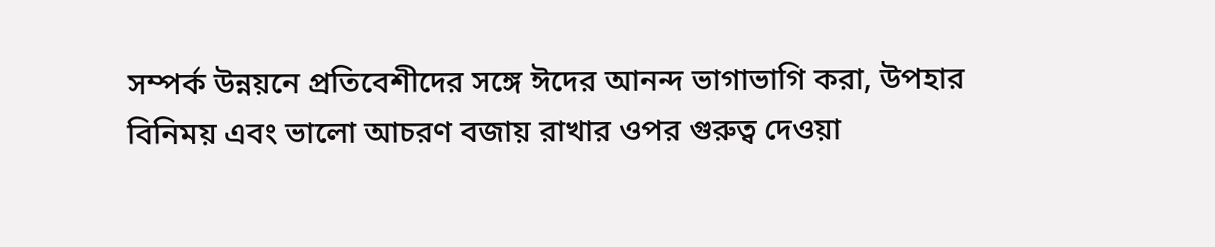সম্পর্ক উন্নয়নে প্রতিবেশীদের সঙ্গে ঈদের আনন্দ ভাগাভাগি করা, উপহার বিনিময় এবং ভালো আচরণ বজায় রাখার ওপর গুরুত্ব দেওয়া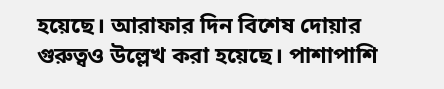হয়েছে। আরাফার দিন বিশেষ দোয়ার গুরুত্বও উল্লেখ করা হয়েছে। পাশাপাশি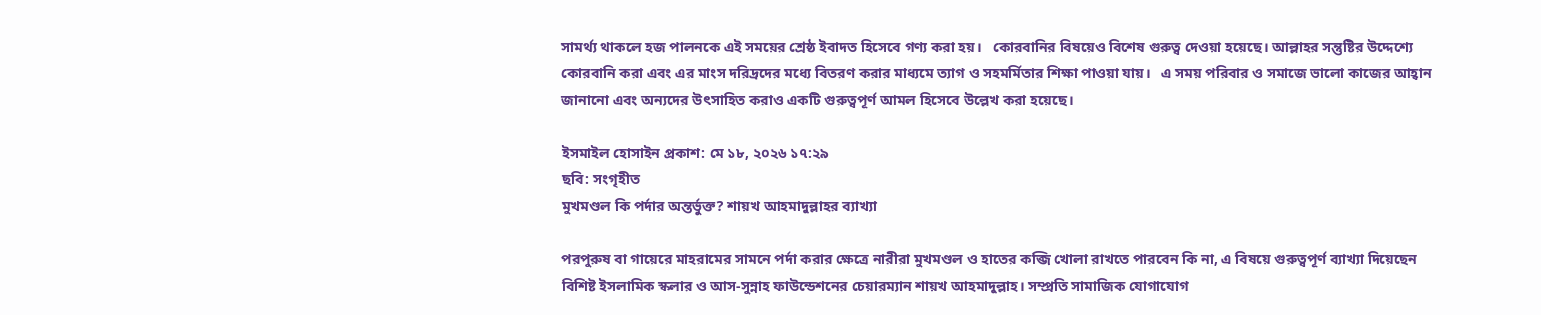সামর্থ্য থাকলে হজ পালনকে এই সময়ের শ্রেষ্ঠ ইবাদত হিসেবে গণ্য করা হয়।   কোরবানির বিষয়েও বিশেষ গুরুত্ব দেওয়া হয়েছে। আল্লাহর সন্তুষ্টির উদ্দেশ্যে কোরবানি করা এবং এর মাংস দরিদ্রদের মধ্যে বিতরণ করার মাধ্যমে ত্যাগ ও সহমর্মিতার শিক্ষা পাওয়া যায়।   এ সময় পরিবার ও সমাজে ভালো কাজের আহ্বান জানানো এবং অন্যদের উৎসাহিত করাও একটি গুরুত্বপূর্ণ আমল হিসেবে উল্লেখ করা হয়েছে।

ইসমাইল হোসাইন প্রকাশ: মে ১৮, ২০২৬ ১৭:২৯
ছবি: সংগৃহীত
মুখমণ্ডল কি পর্দার অন্তর্ভুক্ত? শায়খ আহমাদুল্লাহর ব্যাখ্যা

পরপুরুষ বা গায়েরে মাহরামের সামনে পর্দা করার ক্ষেত্রে নারীরা মুখমণ্ডল ও হাতের কব্জি খোলা রাখতে পারবেন কি না, এ বিষয়ে গুরুত্বপূর্ণ ব্যাখ্যা দিয়েছেন বিশিষ্ট ইসলামিক স্কলার ও আস-সুন্নাহ ফাউন্ডেশনের চেয়ারম্যান শায়খ আহমাদুল্লাহ। সম্প্রতি সামাজিক যোগাযোগ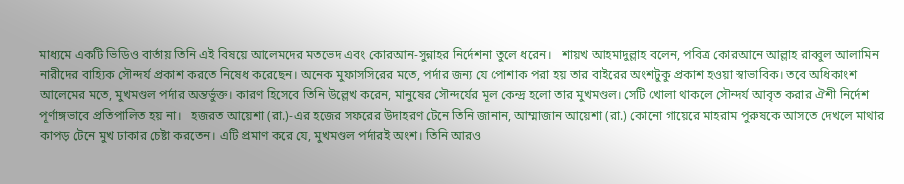মাধ্যমে একটি ভিডিও বার্তায় তিনি এই বিষয়ে আলেমদের মতভেদ এবং কোরআন-সুন্নাহর নির্দেশনা তুলে ধরেন।   শায়খ আহমাদুল্লাহ বলেন, পবিত্র কোরআনে আল্লাহ রাব্বুল আলামিন নারীদের বাহ্যিক সৌন্দর্য প্রকাশ করতে নিষেধ করেছেন। অনেক মুফাসসিরের মতে, পর্দার জন্য যে পোশাক পরা হয় তার বাইরের অংশটুকু প্রকাশ হওয়া স্বাভাবিক। তবে অধিকাংশ আলেমের মতে, মুখমণ্ডল পর্দার অন্তর্ভুক্ত। কারণ হিসেবে তিনি উল্লেখ করেন, মানুষের সৌন্দর্যের মূল কেন্দ্র হলো তার মুখমণ্ডল। সেটি খোলা থাকলে সৌন্দর্য আবৃত করার ঐশী নির্দেশ পূর্ণাঙ্গভাবে প্রতিপালিত হয় না।   হজরত আয়েশা (রা.)-এর হজের সফরের উদাহরণ টেনে তিনি জানান, আম্মাজান আয়েশা (রা.) কোনো গায়েরে মাহরাম পুরুষকে আসতে দেখলে মাথার কাপড় টেনে মুখ ঢাকার চেষ্টা করতেন। এটি প্রমাণ করে যে, মুখমণ্ডল পর্দারই অংশ। তিনি আরও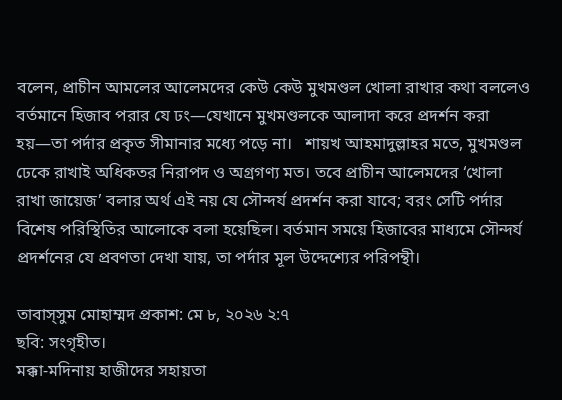বলেন, প্রাচীন আমলের আলেমদের কেউ কেউ মুখমণ্ডল খোলা রাখার কথা বললেও বর্তমানে হিজাব পরার যে ঢং—যেখানে মুখমণ্ডলকে আলাদা করে প্রদর্শন করা হয়—তা পর্দার প্রকৃত সীমানার মধ্যে পড়ে না।   শায়খ আহমাদুল্লাহর মতে, মুখমণ্ডল ঢেকে রাখাই অধিকতর নিরাপদ ও অগ্রগণ্য মত। তবে প্রাচীন আলেমদের ‘খোলা রাখা জায়েজ’ বলার অর্থ এই নয় যে সৌন্দর্য প্রদর্শন করা যাবে; বরং সেটি পর্দার বিশেষ পরিস্থিতির আলোকে বলা হয়েছিল। বর্তমান সময়ে হিজাবের মাধ্যমে সৌন্দর্য প্রদর্শনের যে প্রবণতা দেখা যায়, তা পর্দার মূল উদ্দেশ্যের পরিপন্থী।

তাবাস্সুম মোহাম্মদ প্রকাশ: মে ৮, ২০২৬ ২:৭
ছবি: সংগৃহীত।
মক্কা-মদিনায় হাজীদের সহায়তা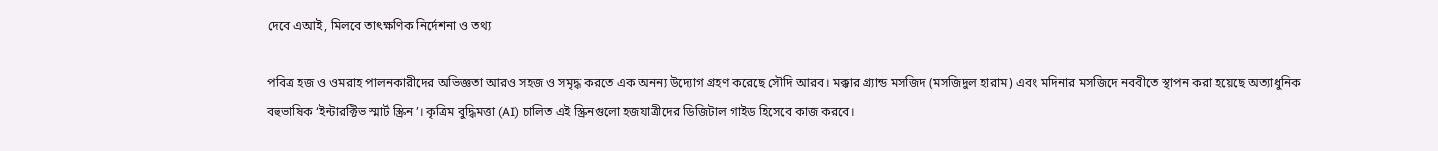দেবে এআই, মিলবে তাৎক্ষণিক নির্দেশনা ও তথ্য

পবিত্র হজ ও ওমরাহ পালনকারীদের অভিজ্ঞতা আরও সহজ ও সমৃদ্ধ করতে এক অনন্য উদ্যোগ গ্রহণ করেছে সৌদি আরব। মক্কার গ্র্যান্ড মসজিদ (মসজিদুল হারাম) এবং মদিনার মসজিদে নববীতে স্থাপন করা হয়েছে অত্যাধুনিক বহুভাষিক ‘ইন্টারক্টিভ স্মার্ট স্ক্রিন’। কৃত্রিম বুদ্ধিমত্তা (AI) চালিত এই স্ক্রিনগুলো হজযাত্রীদের ডিজিটাল গাইড হিসেবে কাজ করবে।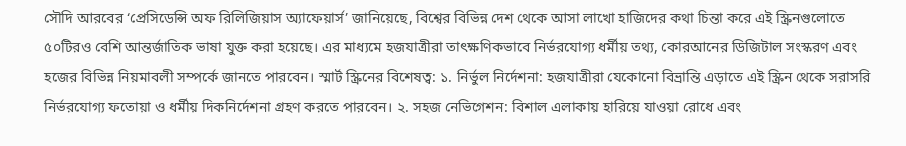সৌদি আরবের ‘প্রেসিডেন্সি অফ রিলিজিয়াস অ্যাফেয়ার্স’ জানিয়েছে, বিশ্বের বিভিন্ন দেশ থেকে আসা লাখো হাজিদের কথা চিন্তা করে এই স্ক্রিনগুলোতে ৫০টিরও বেশি আন্তর্জাতিক ভাষা যুক্ত করা হয়েছে। এর মাধ্যমে হজযাত্রীরা তাৎক্ষণিকভাবে নির্ভরযোগ্য ধর্মীয় তথ্য, কোরআনের ডিজিটাল সংস্করণ এবং হজের বিভিন্ন নিয়মাবলী সম্পর্কে জানতে পারবেন। স্মার্ট স্ক্রিনের বিশেষত্ব: ১. নির্ভুল নির্দেশনা: হজযাত্রীরা যেকোনো বিভ্রান্তি এড়াতে এই স্ক্রিন থেকে সরাসরি নির্ভরযোগ্য ফতোয়া ও ধর্মীয় দিকনির্দেশনা গ্রহণ করতে পারবেন। ২. সহজ নেভিগেশন: বিশাল এলাকায় হারিয়ে যাওয়া রোধে এবং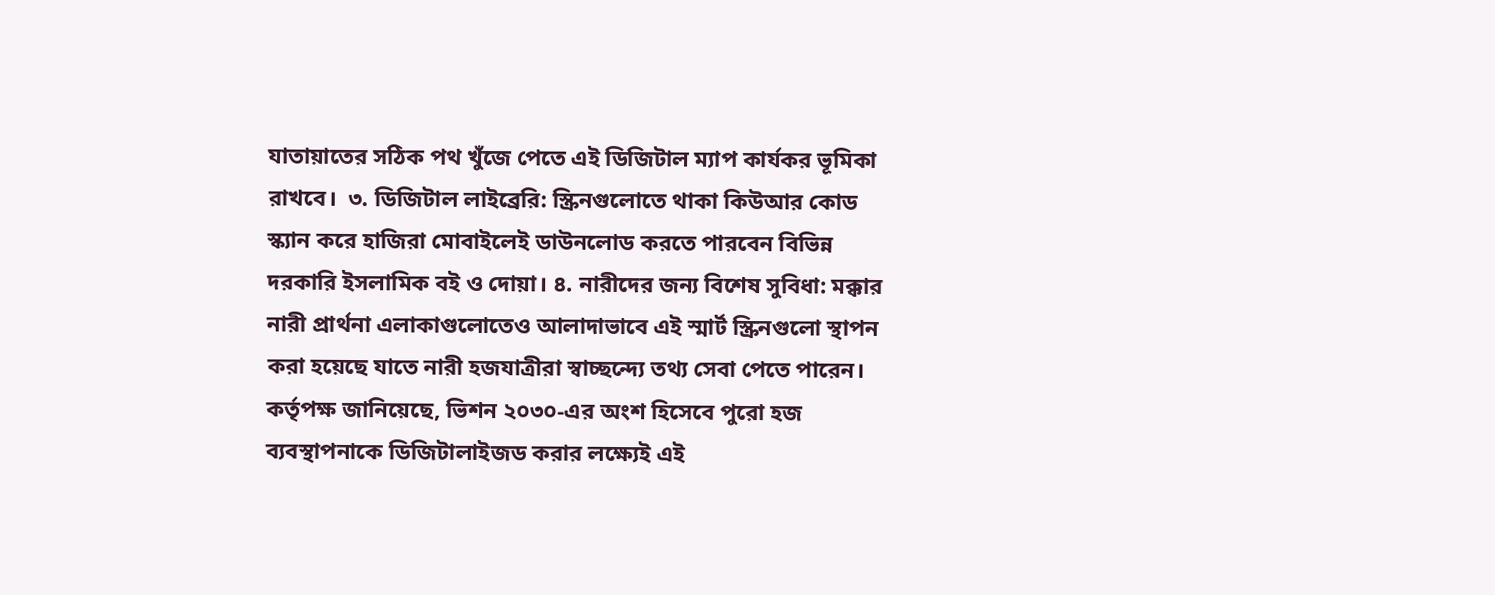যাতায়াতের সঠিক পথ খুঁজে পেতে এই ডিজিটাল ম্যাপ কার্যকর ভূমিকা রাখবে।  ৩. ডিজিটাল লাইব্রেরি: স্ক্রিনগুলোতে থাকা কিউআর কোড স্ক্যান করে হাজিরা মোবাইলেই ডাউনলোড করতে পারবেন বিভিন্ন দরকারি ইসলামিক বই ও দোয়া। ৪. নারীদের জন্য বিশেষ সুবিধা: মক্কার নারী প্রার্থনা এলাকাগুলোতেও আলাদাভাবে এই স্মার্ট স্ক্রিনগুলো স্থাপন করা হয়েছে যাতে নারী হজযাত্রীরা স্বাচ্ছন্দ্যে তথ্য সেবা পেতে পারেন। কর্তৃপক্ষ জানিয়েছে, ভিশন ২০৩০-এর অংশ হিসেবে পুরো হজ ব্যবস্থাপনাকে ডিজিটালাইজড করার লক্ষ্যেই এই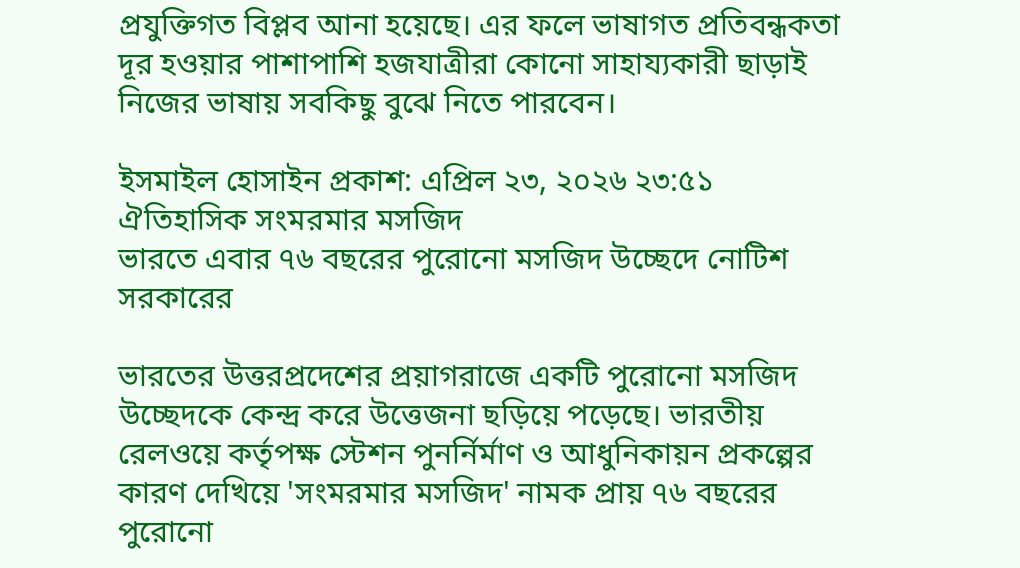প্রযুক্তিগত বিপ্লব আনা হয়েছে। এর ফলে ভাষাগত প্রতিবন্ধকতা দূর হওয়ার পাশাপাশি হজযাত্রীরা কোনো সাহায্যকারী ছাড়াই নিজের ভাষায় সবকিছু বুঝে নিতে পারবেন।

ইসমাইল হোসাইন প্রকাশ: এপ্রিল ২৩, ২০২৬ ২৩:৫১
ঐতিহাসিক সংমরমার মসজিদ
ভারতে এবার ৭৬ বছরের পুরোনো মসজিদ উচ্ছেদে নোটিশ সরকারের

ভারতের উত্তরপ্রদেশের প্রয়াগরাজে একটি পুরোনো মসজিদ উচ্ছেদকে কেন্দ্র করে উত্তেজনা ছড়িয়ে পড়েছে। ভারতীয় রেলওয়ে কর্তৃপক্ষ স্টেশন পুনর্নির্মাণ ও আধুনিকায়ন প্রকল্পের কারণ দেখিয়ে 'সংমরমার মসজিদ' নামক প্রায় ৭৬ বছরের পুরোনো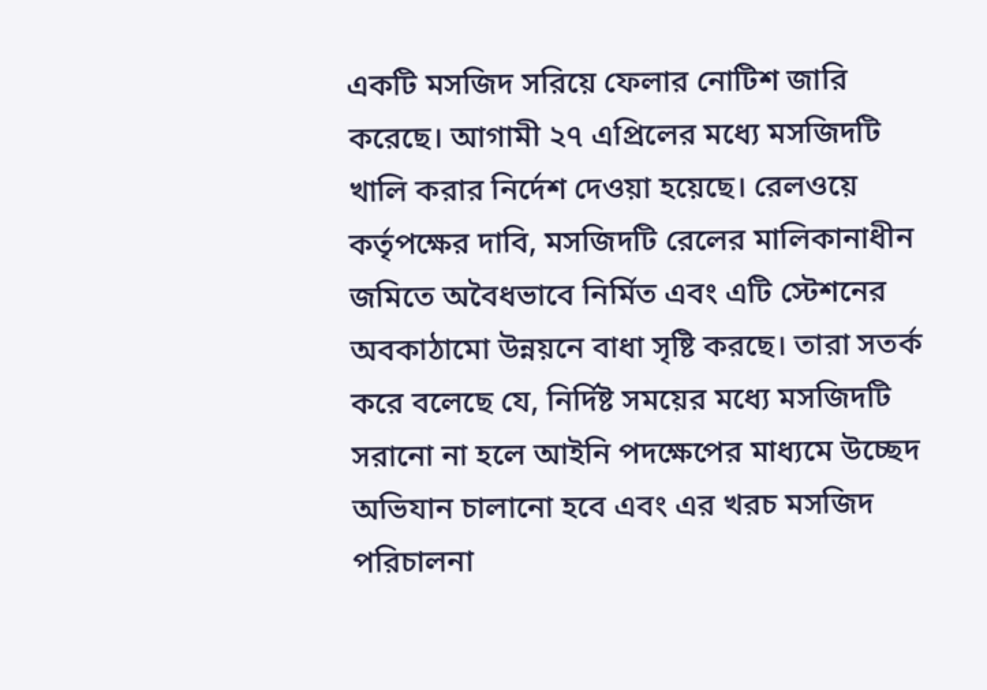একটি মসজিদ সরিয়ে ফেলার নোটিশ জারি করেছে। আগামী ২৭ এপ্রিলের মধ্যে মসজিদটি খালি করার নির্দেশ দেওয়া হয়েছে। রেলওয়ে কর্তৃপক্ষের দাবি, মসজিদটি রেলের মালিকানাধীন জমিতে অবৈধভাবে নির্মিত এবং এটি স্টেশনের অবকাঠামো উন্নয়নে বাধা সৃষ্টি করছে। তারা সতর্ক করে বলেছে যে, নির্দিষ্ট সময়ের মধ্যে মসজিদটি সরানো না হলে আইনি পদক্ষেপের মাধ্যমে উচ্ছেদ অভিযান চালানো হবে এবং এর খরচ মসজিদ পরিচালনা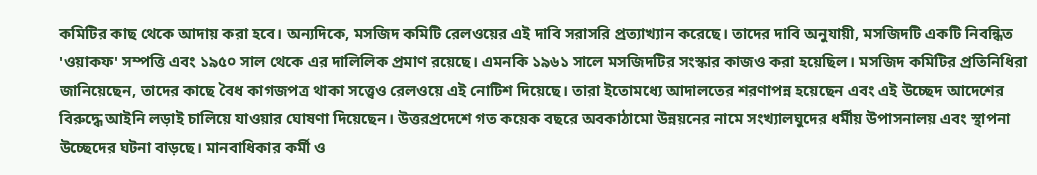কমিটির কাছ থেকে আদায় করা হবে। অন্যদিকে, মসজিদ কমিটি রেলওয়ের এই দাবি সরাসরি প্রত্যাখ্যান করেছে। তাদের দাবি অনুযায়ী, মসজিদটি একটি নিবন্ধিত 'ওয়াকফ' সম্পত্তি এবং ১৯৫০ সাল থেকে এর দালিলিক প্রমাণ রয়েছে। এমনকি ১৯৬১ সালে মসজিদটির সংস্কার কাজও করা হয়েছিল। মসজিদ কমিটির প্রতিনিধিরা জানিয়েছেন, তাদের কাছে বৈধ কাগজপত্র থাকা সত্ত্বেও রেলওয়ে এই নোটিশ দিয়েছে। তারা ইতোমধ্যে আদালতের শরণাপন্ন হয়েছেন এবং এই উচ্ছেদ আদেশের বিরুদ্ধে আইনি লড়াই চালিয়ে যাওয়ার ঘোষণা দিয়েছেন। উত্তরপ্রদেশে গত কয়েক বছরে অবকাঠামো উন্নয়নের নামে সংখ্যালঘুদের ধর্মীয় উপাসনালয় এবং স্থাপনা উচ্ছেদের ঘটনা বাড়ছে। মানবাধিকার কর্মী ও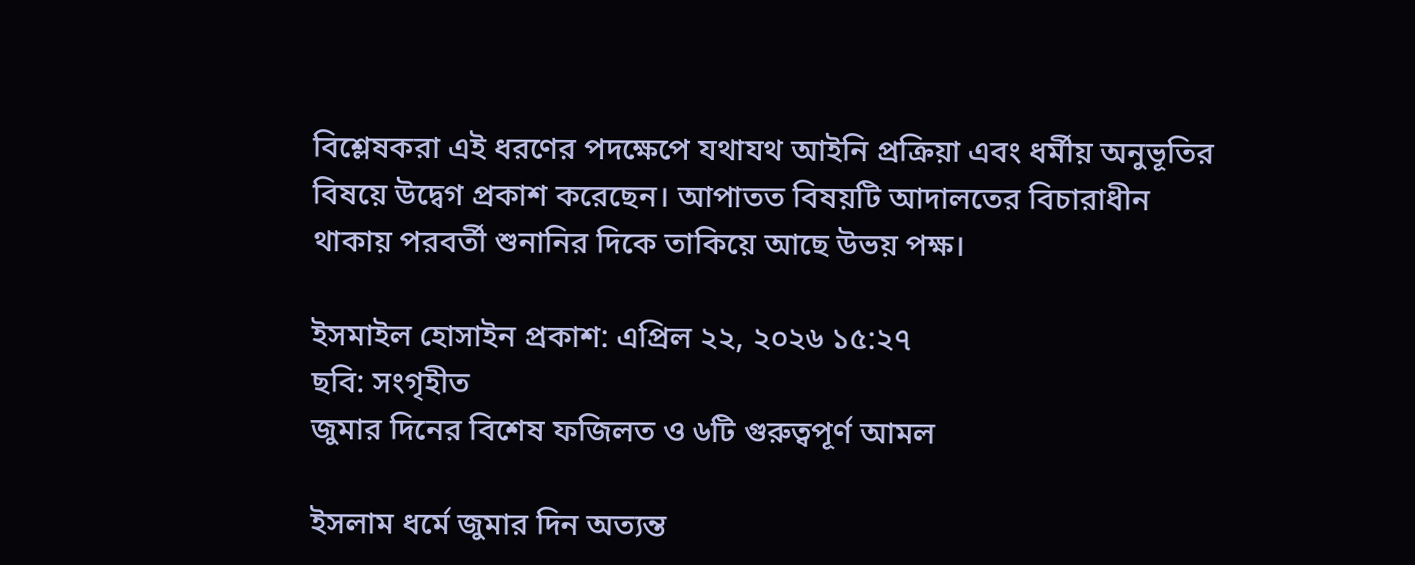বিশ্লেষকরা এই ধরণের পদক্ষেপে যথাযথ আইনি প্রক্রিয়া এবং ধর্মীয় অনুভূতির বিষয়ে উদ্বেগ প্রকাশ করেছেন। আপাতত বিষয়টি আদালতের বিচারাধীন থাকায় পরবর্তী শুনানির দিকে তাকিয়ে আছে উভয় পক্ষ।

ইসমাইল হোসাইন প্রকাশ: এপ্রিল ২২, ২০২৬ ১৫:২৭
ছবি: সংগৃহীত
জুমার দিনের বিশেষ ফজিলত ও ৬টি গুরুত্বপূর্ণ আমল

ইসলাম ধর্মে জুমার দিন অত্যন্ত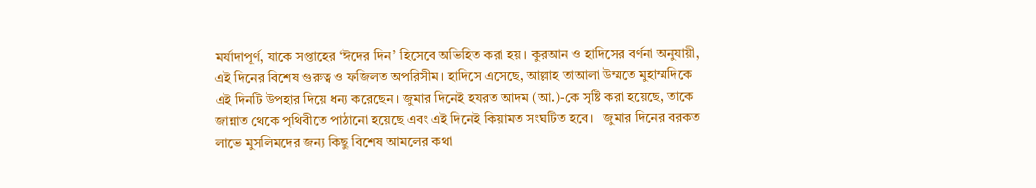মর্যাদাপূর্ণ, যাকে সপ্তাহের ‘ঈদের দিন’ হিসেবে অভিহিত করা হয়। কুরআন ও হাদিসের বর্ণনা অনুযায়ী, এই দিনের বিশেষ গুরুত্ব ও ফজিলত অপরিসীম। হাদিসে এসেছে, আল্লাহ তাআলা উম্মতে মুহাম্মদিকে এই দিনটি উপহার দিয়ে ধন্য করেছেন। জুমার দিনেই হযরত আদম (আ.)-কে সৃষ্টি করা হয়েছে, তাকে জান্নাত থেকে পৃথিবীতে পাঠানো হয়েছে এবং এই দিনেই কিয়ামত সংঘটিত হবে।   জুমার দিনের বরকত লাভে মুসলিমদের জন্য কিছু বিশেষ আমলের কথা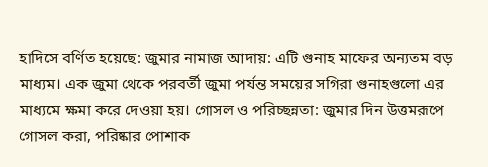হাদিসে বর্ণিত হয়েছে: জুমার নামাজ আদায়: এটি গুনাহ মাফের অন্যতম বড় মাধ্যম। এক জুমা থেকে পরবর্তী জুমা পর্যন্ত সময়ের সগিরা গুনাহগুলো এর মাধ্যমে ক্ষমা করে দেওয়া হয়। গোসল ও পরিচ্ছন্নতা: জুমার দিন উত্তমরূপে গোসল করা, পরিষ্কার পোশাক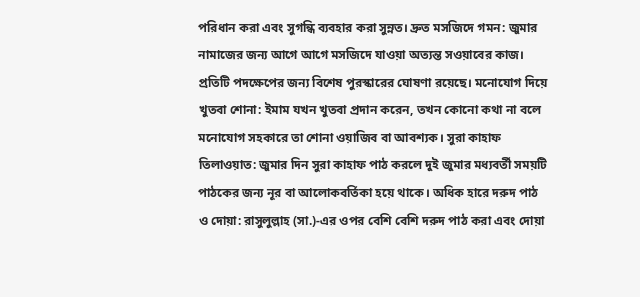পরিধান করা এবং সুগন্ধি ব্যবহার করা সুন্নত। দ্রুত মসজিদে গমন: জুমার নামাজের জন্য আগে আগে মসজিদে যাওয়া অত্যন্ত সওয়াবের কাজ। প্রতিটি পদক্ষেপের জন্য বিশেষ পুরস্কারের ঘোষণা রয়েছে। মনোযোগ দিয়ে খুতবা শোনা: ইমাম যখন খুতবা প্রদান করেন, তখন কোনো কথা না বলে মনোযোগ সহকারে তা শোনা ওয়াজিব বা আবশ্যক। সুরা কাহাফ তিলাওয়াত: জুমার দিন সুরা কাহাফ পাঠ করলে দুই জুমার মধ্যবর্তী সময়টি পাঠকের জন্য নূর বা আলোকবর্তিকা হয়ে থাকে। অধিক হারে দরুদ পাঠ ও দোয়া: রাসুলুল্লাহ (সা.)-এর ওপর বেশি বেশি দরুদ পাঠ করা এবং দোয়া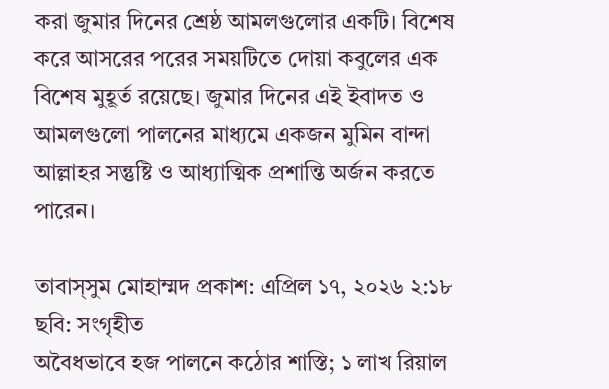করা জুমার দিনের শ্রেষ্ঠ আমলগুলোর একটি। বিশেষ করে আসরের পরের সময়টিতে দোয়া কবুলের এক বিশেষ মুহূর্ত রয়েছে। জুমার দিনের এই ইবাদত ও আমলগুলো পালনের মাধ্যমে একজন মুমিন বান্দা আল্লাহর সন্তুষ্টি ও আধ্যাত্মিক প্রশান্তি অর্জন করতে পারেন।

তাবাস্সুম মোহাম্মদ প্রকাশ: এপ্রিল ১৭, ২০২৬ ২:১৮
ছবি: সংগৃহীত
অবৈধভাবে হজ পালনে কঠোর শাস্তি; ১ লাখ রিয়াল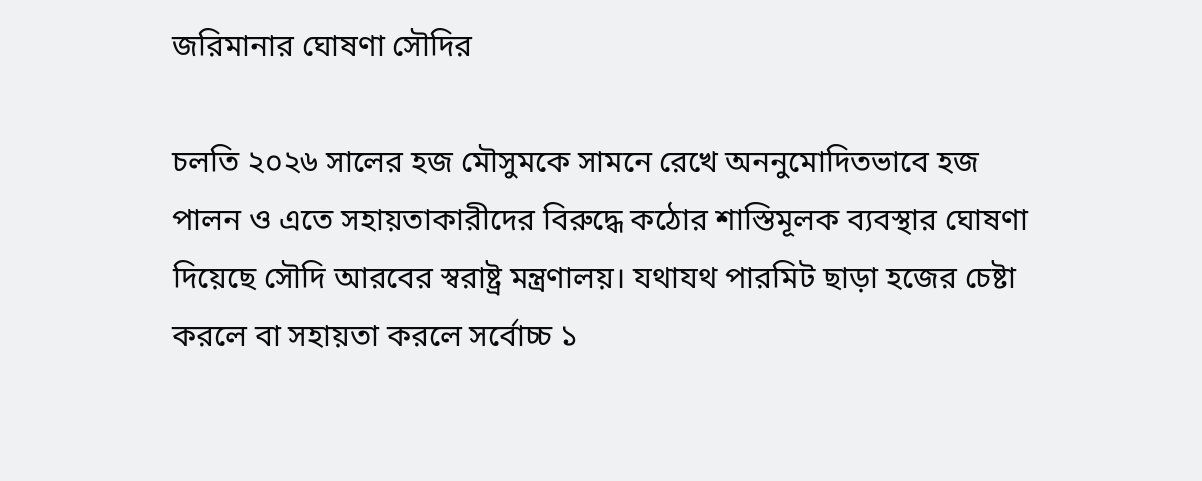জরিমানার ঘোষণা সৌদির

চলতি ২০২৬ সালের হজ মৌসুমকে সামনে রেখে অননুমোদিতভাবে হজ পালন ও এতে সহায়তাকারীদের বিরুদ্ধে কঠোর শাস্তিমূলক ব্যবস্থার ঘোষণা দিয়েছে সৌদি আরবের স্বরাষ্ট্র মন্ত্রণালয়। যথাযথ পারমিট ছাড়া হজের চেষ্টা করলে বা সহায়তা করলে সর্বোচ্চ ১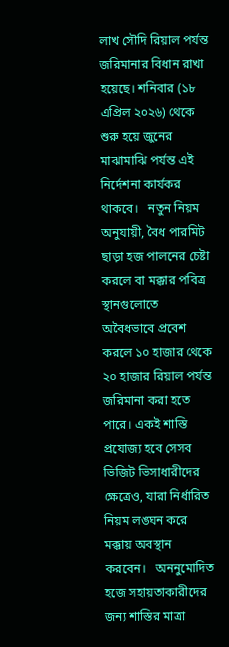লাখ সৌদি রিয়াল পর্যন্ত জরিমানার বিধান রাখা হয়েছে। শনিবার (১৮ এপ্রিল ২০২৬) থেকে শুরু হয়ে জুনের মাঝামাঝি পর্যন্ত এই নির্দেশনা কার্যকর থাকবে।   নতুন নিয়ম অনুযায়ী, বৈধ পারমিট ছাড়া হজ পালনের চেষ্টা করলে বা মক্কার পবিত্র স্থানগুলোতে অবৈধভাবে প্রবেশ করলে ১০ হাজার থেকে ২০ হাজার রিয়াল পর্যন্ত জরিমানা করা হতে পারে। একই শাস্তি প্রযোজ্য হবে সেসব ভিজিট ভিসাধারীদের ক্ষেত্রেও, যারা নির্ধারিত নিয়ম লঙ্ঘন করে মক্কায় অবস্থান করবেন।   অননুমোদিত হজে সহায়তাকারীদের জন্য শাস্তির মাত্রা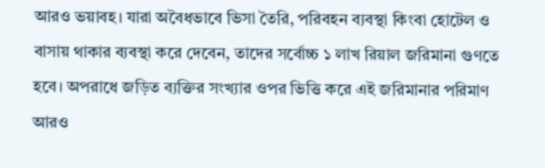আরও ভয়াবহ। যারা অবৈধভাবে ভিসা তৈরি, পরিবহন ব্যবস্থা কিংবা হোটেল ও বাসায় থাকার ব্যবস্থা করে দেবেন, তাদের সর্বোচ্চ ১ লাখ রিয়াল জরিমানা গুণতে হবে। অপরাধে জড়িত ব্যক্তির সংখ্যার ওপর ভিত্তি করে এই জরিমানার পরিমাণ আরও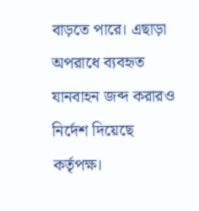বাড়তে পারে। এছাড়া অপরাধে ব্যবহৃত যানবাহন জব্দ করারও নির্দেশ দিয়েছে কর্তৃপক্ষ।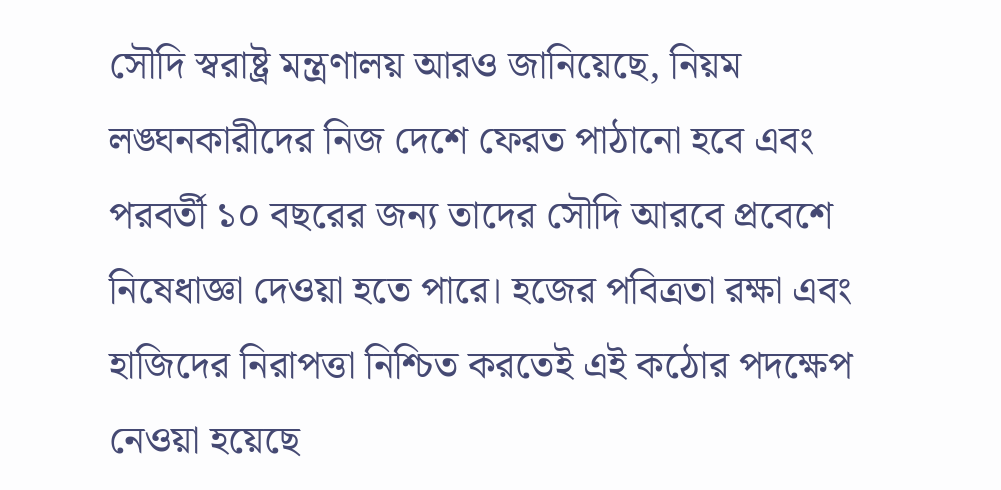সৌদি স্বরাষ্ট্র মন্ত্রণালয় আরও জানিয়েছে, নিয়ম লঙ্ঘনকারীদের নিজ দেশে ফেরত পাঠানো হবে এবং পরবর্তী ১০ বছরের জন্য তাদের সৌদি আরবে প্রবেশে নিষেধাজ্ঞা দেওয়া হতে পারে। হজের পবিত্রতা রক্ষা এবং হাজিদের নিরাপত্তা নিশ্চিত করতেই এই কঠোর পদক্ষেপ নেওয়া হয়েছে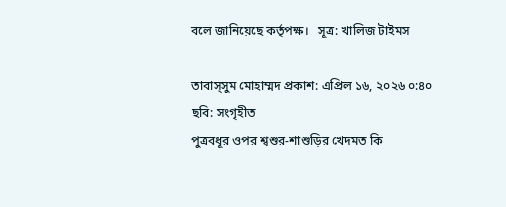বলে জানিয়েছে কর্তৃপক্ষ।   সূত্র: খালিজ টাইমস

তাবাস্সুম মোহাম্মদ প্রকাশ: এপ্রিল ১৬, ২০২৬ ০:৪০
ছবি: সংগৃহীত
পুত্রবধূর ওপর শ্বশুর-শাশুড়ির খেদমত কি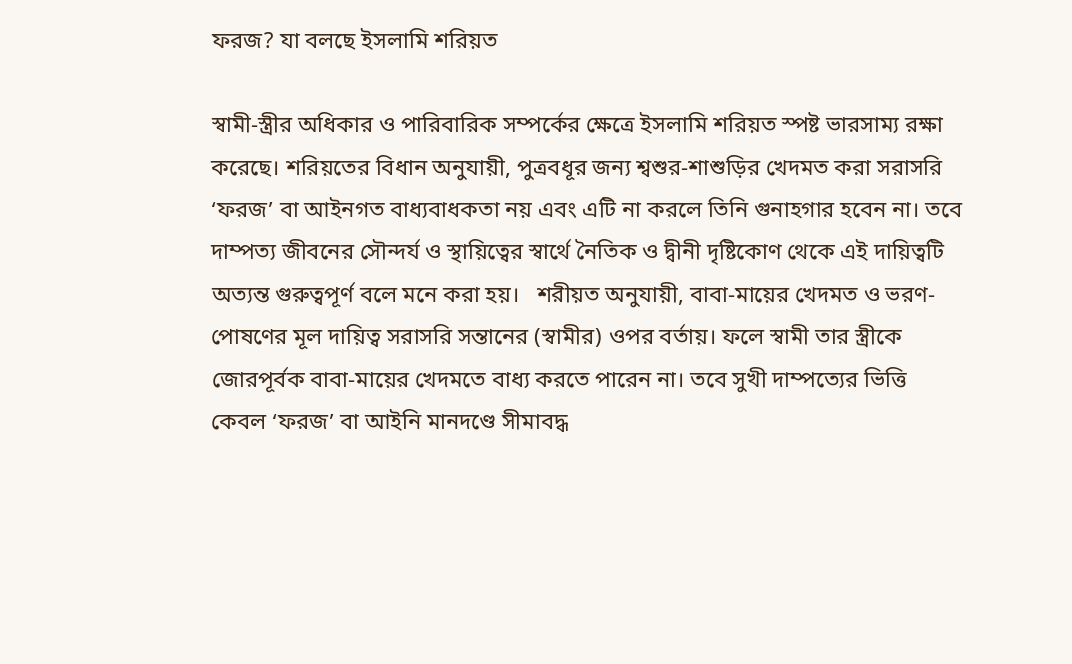ফরজ? যা বলছে ইসলামি শরিয়ত

স্বামী-স্ত্রীর অধিকার ও পারিবারিক সম্পর্কের ক্ষেত্রে ইসলামি শরিয়ত স্পষ্ট ভারসাম্য রক্ষা করেছে। শরিয়তের বিধান অনুযায়ী, পুত্রবধূর জন্য শ্বশুর-শাশুড়ির খেদমত করা সরাসরি ‘ফরজ’ বা আইনগত বাধ্যবাধকতা নয় এবং এটি না করলে তিনি গুনাহগার হবেন না। তবে দাম্পত্য জীবনের সৌন্দর্য ও স্থায়িত্বের স্বার্থে নৈতিক ও দ্বীনী দৃষ্টিকোণ থেকে এই দায়িত্বটি অত্যন্ত গুরুত্বপূর্ণ বলে মনে করা হয়।   শরীয়ত অনুযায়ী, বাবা-মায়ের খেদমত ও ভরণ-পোষণের মূল দায়িত্ব সরাসরি সন্তানের (স্বামীর) ওপর বর্তায়। ফলে স্বামী তার স্ত্রীকে জোরপূর্বক বাবা-মায়ের খেদমতে বাধ্য করতে পারেন না। তবে সুখী দাম্পত্যের ভিত্তি কেবল ‘ফরজ’ বা আইনি মানদণ্ডে সীমাবদ্ধ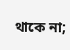থাকে না;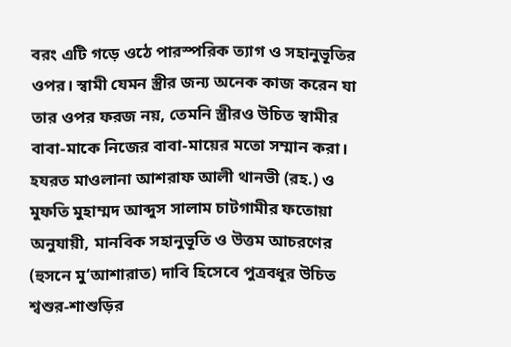বরং এটি গড়ে ওঠে পারস্পরিক ত্যাগ ও সহানুভূতির ওপর। স্বামী যেমন স্ত্রীর জন্য অনেক কাজ করেন যা তার ওপর ফরজ নয়, তেমনি স্ত্রীরও উচিত স্বামীর বাবা-মাকে নিজের বাবা-মায়ের মতো সম্মান করা।   হযরত মাওলানা আশরাফ আলী থানভী (রহ.) ও মুফতি মুহাম্মদ আব্দুস সালাম চাটগামীর ফতোয়া অনুযায়ী, মানবিক সহানুভূতি ও উত্তম আচরণের (হুসনে মু‘আশারাত) দাবি হিসেবে পুত্রবধূর উচিত শ্বশুর-শাশুড়ির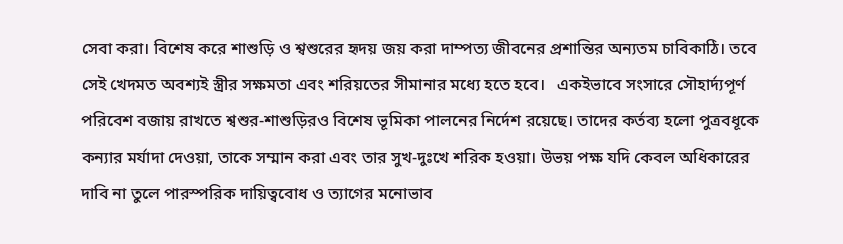সেবা করা। বিশেষ করে শাশুড়ি ও শ্বশুরের হৃদয় জয় করা দাম্পত্য জীবনের প্রশান্তির অন্যতম চাবিকাঠি। তবে সেই খেদমত অবশ্যই স্ত্রীর সক্ষমতা এবং শরিয়তের সীমানার মধ্যে হতে হবে।   একইভাবে সংসারে সৌহার্দ্যপূর্ণ পরিবেশ বজায় রাখতে শ্বশুর-শাশুড়িরও বিশেষ ভূমিকা পালনের নির্দেশ রয়েছে। তাদের কর্তব্য হলো পুত্রবধূকে কন্যার মর্যাদা দেওয়া, তাকে সম্মান করা এবং তার সুখ-দুঃখে শরিক হওয়া। উভয় পক্ষ যদি কেবল অধিকারের দাবি না তুলে পারস্পরিক দায়িত্ববোধ ও ত্যাগের মনোভাব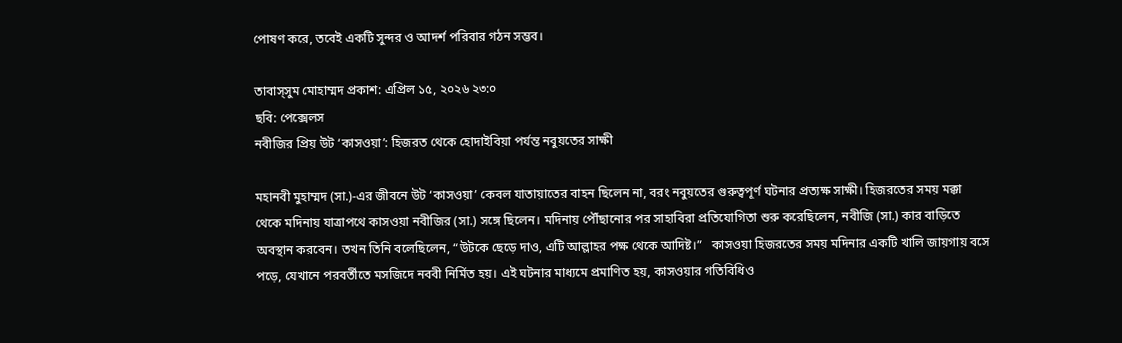পোষণ করে, তবেই একটি সুন্দর ও আদর্শ পরিবার গঠন সম্ভব।

তাবাস্সুম মোহাম্মদ প্রকাশ: এপ্রিল ১৫, ২০২৬ ২৩:০
ছবি: পেক্সেলস
নবীজির প্রিয় উট ‘কাসওয়া’: হিজরত থেকে হোদাইবিয়া পর্যন্ত নবুয়তের সাক্ষী

মহানবী মুহাম্মদ (সা.)-এর জীবনে উট ‘কাসওয়া’ কেবল যাতায়াতের বাহন ছিলেন না, বরং নবুয়তের গুরুত্বপূর্ণ ঘটনার প্রত্যক্ষ সাক্ষী। হিজরতের সময় মক্কা থেকে মদিনায় যাত্রাপথে কাসওয়া নবীজির (সা.) সঙ্গে ছিলেন। মদিনায় পৌঁছানোর পর সাহাবিরা প্রতিযোগিতা শুরু করেছিলেন, নবীজি (সা.) কার বাড়িতে অবস্থান করবেন। তখন তিনি বলেছিলেন, “উটকে ছেড়ে দাও, এটি আল্লাহর পক্ষ থেকে আদিষ্ট।”   কাসওয়া হিজরতের সময় মদিনার একটি খালি জায়গায় বসে পড়ে, যেখানে পরবর্তীতে মসজিদে নববী নির্মিত হয়। এই ঘটনার মাধ্যমে প্রমাণিত হয়, কাসওয়ার গতিবিধিও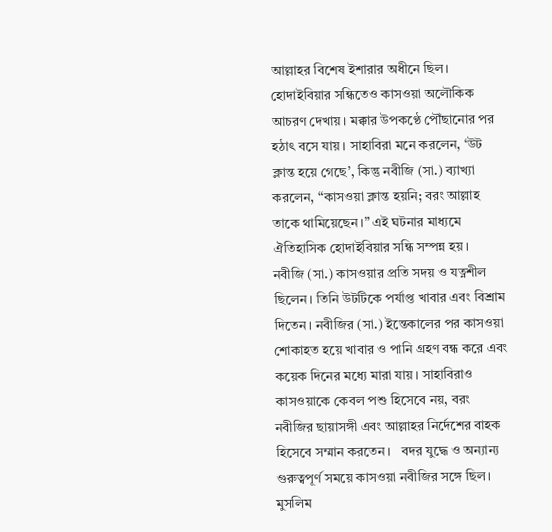আল্লাহর বিশেষ ইশারার অধীনে ছিল।   হোদাইবিয়ার সন্ধিতেও কাসওয়া অলৌকিক আচরণ দেখায়। মক্কার উপকণ্ঠে পৌঁছানোর পর হঠাৎ বসে যায়। সাহাবিরা মনে করলেন, ‘উট ক্লান্ত হয়ে গেছে’, কিন্তু নবীজি (সা.) ব্যাখ্যা করলেন, “কাসওয়া ক্লান্ত হয়নি; বরং আল্লাহ তাকে থামিয়েছেন।” এই ঘটনার মাধ্যমে ঐতিহাসিক হোদাইবিয়ার সন্ধি সম্পন্ন হয়।   নবীজি (সা.) কাসওয়ার প্রতি সদয় ও যত্নশীল ছিলেন। তিনি উটটিকে পর্যাপ্ত খাবার এবং বিশ্রাম দিতেন। নবীজির (সা.) ইন্তেকালের পর কাসওয়া শোকাহত হয়ে খাবার ও পানি গ্রহণ বন্ধ করে এবং কয়েক দিনের মধ্যে মারা যায়। সাহাবিরাও কাসওয়াকে কেবল পশু হিসেবে নয়, বরং নবীজির ছায়াসঙ্গী এবং আল্লাহর নির্দেশের বাহক হিসেবে সম্মান করতেন।   বদর যুদ্ধে ও অন্যান্য গুরুত্বপূর্ণ সময়ে কাসওয়া নবীজির সঙ্গে ছিল। মুসলিম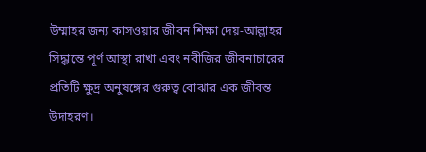উম্মাহর জন্য কাসওয়ার জীবন শিক্ষা দেয়-আল্লাহর সিদ্ধান্তে পূর্ণ আস্থা রাখা এবং নবীজির জীবনাচারের প্রতিটি ক্ষুদ্র অনুষঙ্গের গুরুত্ব বোঝার এক জীবন্ত উদাহরণ।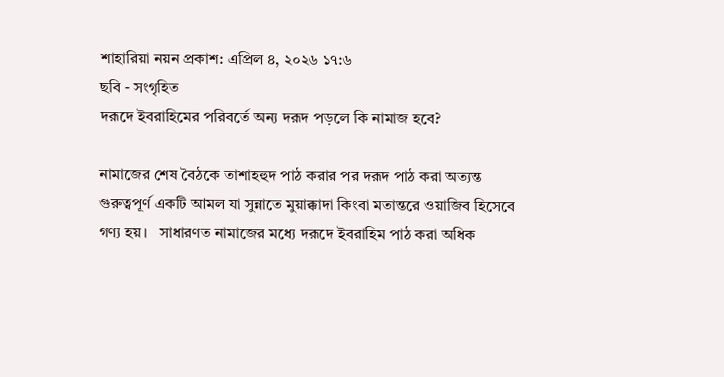শাহারিয়া নয়ন প্রকাশ: এপ্রিল ৪, ২০২৬ ১৭:৬
ছবি - সংগৃহিত
দরূদে ইবরাহিমের পরিবর্তে অন্য দরূদ পড়লে কি নামাজ হবে?

নামাজের শেষ বৈঠকে তাশাহহুদ পাঠ করার পর দরূদ পাঠ করা অত্যন্ত গুরুত্বপূর্ণ একটি আমল যা সুন্নাতে মুয়াক্কাদা কিংবা মতান্তরে ওয়াজিব হিসেবে গণ্য হয়।   সাধারণত নামাজের মধ্যে দরূদে ইবরাহিম পাঠ করা অধিক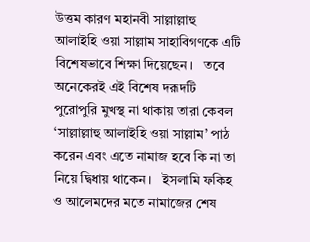উত্তম কারণ মহানবী সাল্লাল্লাহু আলাইহি ওয়া সাল্লাম সাহাবিগণকে এটি বিশেষভাবে শিক্ষা দিয়েছেন।   তবে অনেকেরই এই বিশেষ দরূদটি পুরোপুরি মুখস্থ না থাকায় তারা কেবল ‘সাল্লাল্লাহু আলাইহি ওয়া সাল্লাম’ পাঠ করেন এবং এতে নামাজ হবে কি না তা নিয়ে দ্বিধায় থাকেন।   ইসলামি ফকিহ ও আলেমদের মতে নামাজের শেষ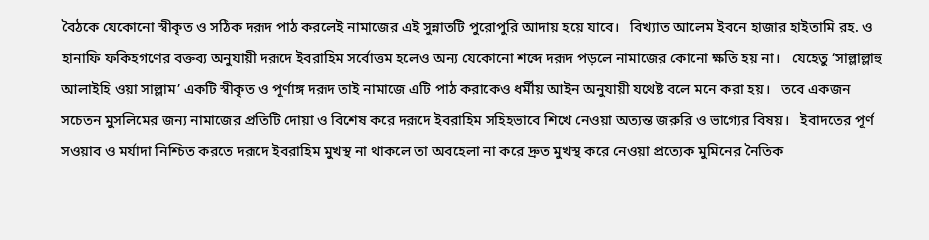বৈঠকে যেকোনো স্বীকৃত ও সঠিক দরূদ পাঠ করলেই নামাজের এই সুন্নাতটি পুরোপুরি আদায় হয়ে যাবে।   বিখ্যাত আলেম ইবনে হাজার হাইতামি রহ. ও হানাফি ফকিহগণের বক্তব্য অনুযায়ী দরূদে ইবরাহিম সর্বোত্তম হলেও অন্য যেকোনো শব্দে দরূদ পড়লে নামাজের কোনো ক্ষতি হয় না।   যেহেতু ‘সাল্লাল্লাহু আলাইহি ওয়া সাল্লাম’ একটি স্বীকৃত ও পূর্ণাঙ্গ দরূদ তাই নামাজে এটি পাঠ করাকেও ধর্মীয় আইন অনুযায়ী যথেষ্ট বলে মনে করা হয়।   তবে একজন সচেতন মুসলিমের জন্য নামাজের প্রতিটি দোয়া ও বিশেষ করে দরূদে ইবরাহিম সহিহভাবে শিখে নেওয়া অত্যন্ত জরুরি ও ভাগ্যের বিষয়।   ইবাদতের পূর্ণ সওয়াব ও মর্যাদা নিশ্চিত করতে দরূদে ইবরাহিম মুখস্থ না থাকলে তা অবহেলা না করে দ্রুত মুখস্থ করে নেওয়া প্রত্যেক মুমিনের নৈতিক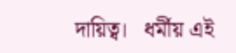দায়িত্ব।   ধর্মীয় এই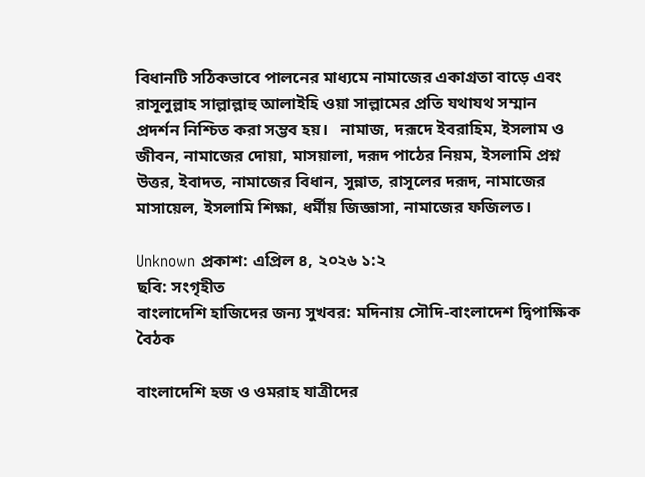বিধানটি সঠিকভাবে পালনের মাধ্যমে নামাজের একাগ্রতা বাড়ে এবং রাসূলুল্লাহ সাল্লাল্লাহু আলাইহি ওয়া সাল্লামের প্রতি যথাযথ সম্মান প্রদর্শন নিশ্চিত করা সম্ভব হয়।   নামাজ, দরূদে ইবরাহিম, ইসলাম ও জীবন, নামাজের দোয়া, মাসয়ালা, দরূদ পাঠের নিয়ম, ইসলামি প্রশ্ন উত্তর, ইবাদত, নামাজের বিধান, সুন্নাত, রাসূলের দরূদ, নামাজের মাসায়েল, ইসলামি শিক্ষা, ধর্মীয় জিজ্ঞাসা, নামাজের ফজিলত।

Unknown প্রকাশ: এপ্রিল ৪, ২০২৬ ১:২
ছবি: সংগৃহীত
বাংলাদেশি হাজিদের জন্য সুখবর: মদিনায় সৌদি-বাংলাদেশ দ্বিপাক্ষিক বৈঠক

বাংলাদেশি হজ ও ওমরাহ যাত্রীদের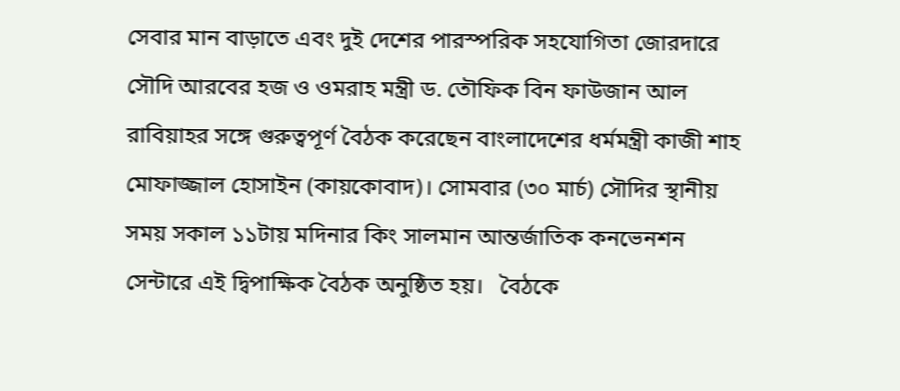সেবার মান বাড়াতে এবং দুই দেশের পারস্পরিক সহযোগিতা জোরদারে সৌদি আরবের হজ ও ওমরাহ মন্ত্রী ড. তৌফিক বিন ফাউজান আল রাবিয়াহর সঙ্গে গুরুত্বপূর্ণ বৈঠক করেছেন বাংলাদেশের ধর্মমন্ত্রী কাজী শাহ মোফাজ্জাল হোসাইন (কায়কোবাদ)। সোমবার (৩০ মার্চ) সৌদির স্থানীয় সময় সকাল ১১টায় মদিনার কিং সালমান আন্তর্জাতিক কনভেনশন সেন্টারে এই দ্বিপাক্ষিক বৈঠক অনুষ্ঠিত হয়।   বৈঠকে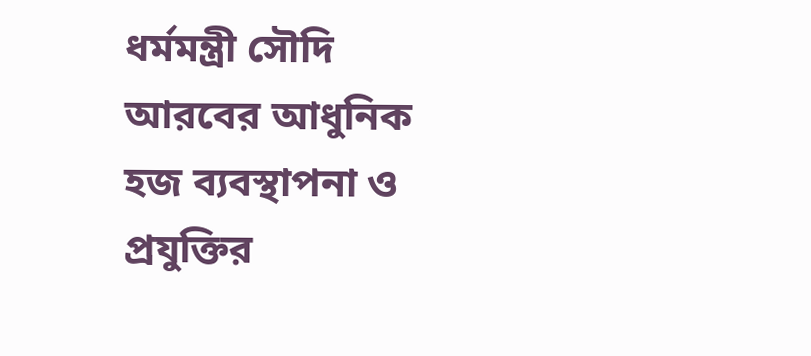ধর্মমন্ত্রী সৌদি আরবের আধুনিক হজ ব্যবস্থাপনা ও প্রযুক্তির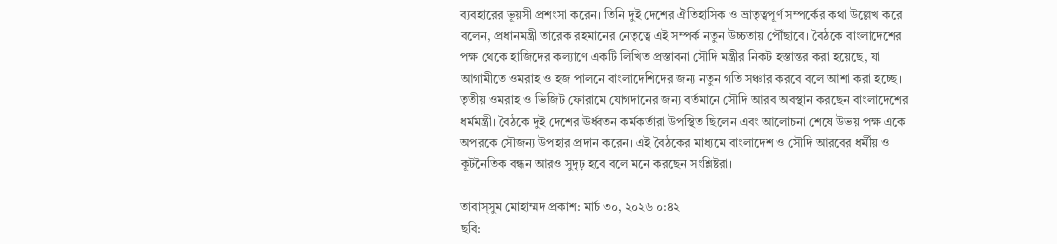ব্যবহারের ভূয়সী প্রশংসা করেন। তিনি দুই দেশের ঐতিহাসিক ও ভ্রাতৃত্বপূর্ণ সম্পর্কের কথা উল্লেখ করে বলেন, প্রধানমন্ত্রী তারেক রহমানের নেতৃত্বে এই সম্পর্ক নতুন উচ্চতায় পৌঁছাবে। বৈঠকে বাংলাদেশের পক্ষ থেকে হাজিদের কল্যাণে একটি লিখিত প্রস্তাবনা সৌদি মন্ত্রীর নিকট হস্তান্তর করা হয়েছে, যা আগামীতে ওমরাহ ও হজ পালনে বাংলাদেশিদের জন্য নতুন গতি সঞ্চার করবে বলে আশা করা হচ্ছে।   তৃতীয় ওমরাহ ও ভিজিট ফোরামে যোগদানের জন্য বর্তমানে সৌদি আরব অবস্থান করছেন বাংলাদেশের ধর্মমন্ত্রী। বৈঠকে দুই দেশের ঊর্ধ্বতন কর্মকর্তারা উপস্থিত ছিলেন এবং আলোচনা শেষে উভয় পক্ষ একে অপরকে সৌজন্য উপহার প্রদান করেন। এই বৈঠকের মাধ্যমে বাংলাদেশ ও সৌদি আরবের ধর্মীয় ও কূটনৈতিক বন্ধন আরও সুদৃঢ় হবে বলে মনে করছেন সংশ্লিষ্টরা।

তাবাস্সুম মোহাম্মদ প্রকাশ: মার্চ ৩০, ২০২৬ ০:৪২
ছবি: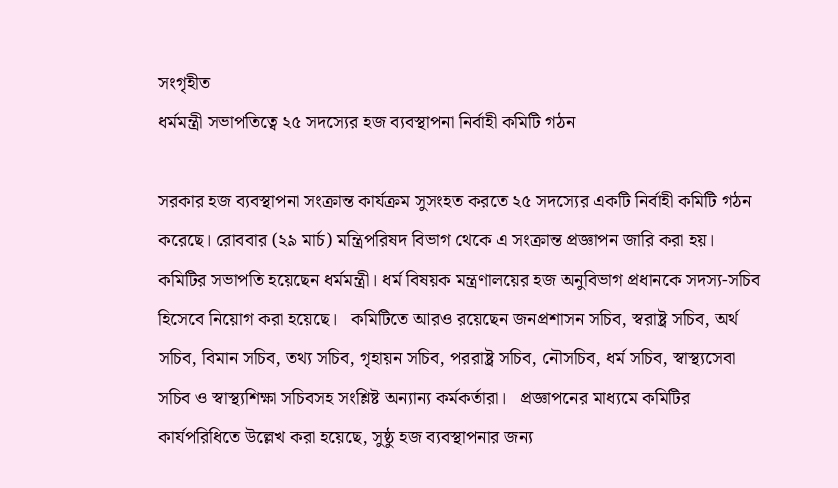সংগৃহীত
ধর্মমন্ত্রী সভাপতিত্বে ২৫ সদস্যের হজ ব্যবস্থাপনা নির্বাহী কমিটি গঠন

সরকার হজ ব্যবস্থাপনা সংক্রান্ত কার্যক্রম সুসংহত করতে ২৫ সদস্যের একটি নির্বাহী কমিটি গঠন করেছে। রোববার (২৯ মার্চ) মন্ত্রিপরিষদ বিভাগ থেকে এ সংক্রান্ত প্রজ্ঞাপন জারি করা হয়।   কমিটির সভাপতি হয়েছেন ধর্মমন্ত্রী। ধর্ম বিষয়ক মন্ত্রণালয়ের হজ অনুবিভাগ প্রধানকে সদস্য-সচিব হিসেবে নিয়োগ করা হয়েছে।   কমিটিতে আরও রয়েছেন জনপ্রশাসন সচিব, স্বরাষ্ট্র সচিব, অর্থ সচিব, বিমান সচিব, তথ্য সচিব, গৃহায়ন সচিব, পররাষ্ট্র সচিব, নৌসচিব, ধর্ম সচিব, স্বাস্থ্যসেবা সচিব ও স্বাস্থ্যশিক্ষা সচিবসহ সংশ্লিষ্ট অন্যান্য কর্মকর্তারা।   প্রজ্ঞাপনের মাধ্যমে কমিটির কার্যপরিধিতে উল্লেখ করা হয়েছে, সুষ্ঠু হজ ব্যবস্থাপনার জন্য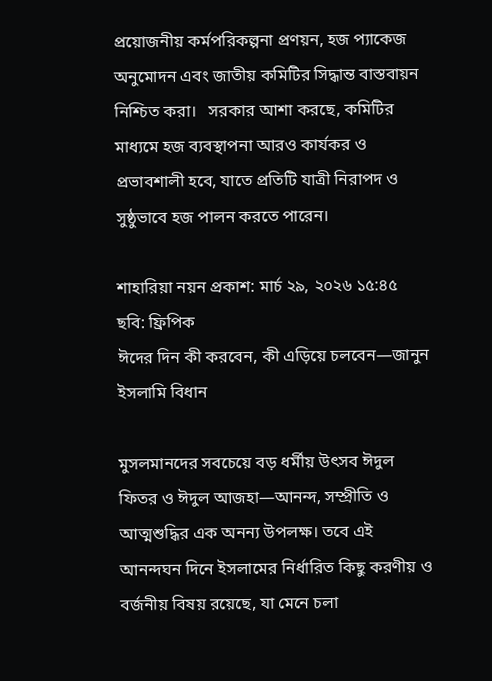প্রয়োজনীয় কর্মপরিকল্পনা প্রণয়ন, হজ প্যাকেজ অনুমোদন এবং জাতীয় কমিটির সিদ্ধান্ত বাস্তবায়ন নিশ্চিত করা।   সরকার আশা করছে, কমিটির মাধ্যমে হজ ব্যবস্থাপনা আরও কার্যকর ও প্রভাবশালী হবে, যাতে প্রতিটি যাত্রী নিরাপদ ও সুষ্ঠুভাবে হজ পালন করতে পারেন।

শাহারিয়া নয়ন প্রকাশ: মার্চ ২৯, ২০২৬ ১৫:৪৫
ছবি: ফ্রিপিক
ঈদের দিন কী করবেন, কী এড়িয়ে চলবেন—জানুন ইসলামি বিধান

মুসলমানদের সবচেয়ে বড় ধর্মীয় উৎসব ঈদুল ফিতর ও ঈদুল আজহা—আনন্দ, সম্প্রীতি ও আত্মশুদ্ধির এক অনন্য উপলক্ষ। তবে এই আনন্দঘন দিনে ইসলামের নির্ধারিত কিছু করণীয় ও বর্জনীয় বিষয় রয়েছে, যা মেনে চলা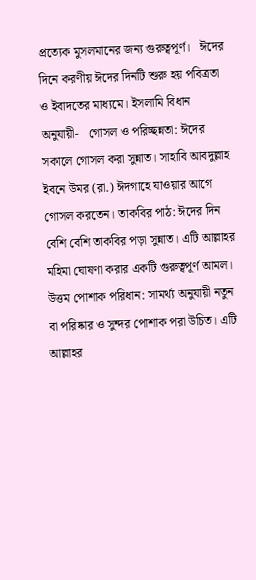প্রত্যেক মুসলমানের জন্য গুরুত্বপূর্ণ।   ঈদের দিনে করণীয় ঈদের দিনটি শুরু হয় পবিত্রতা ও ইবাদতের মাধ্যমে। ইসলামি বিধান অনুযায়ী-   গোসল ও পরিচ্ছন্নতা: ঈদের সকালে গোসল করা সুন্নাত। সাহাবি আবদুল্লাহ ইবনে উমর (রা.) ঈদগাহে যাওয়ার আগে গোসল করতেন। তাকবির পাঠ: ঈদের দিন বেশি বেশি তাকবির পড়া সুন্নাত। এটি আল্লাহর মহিমা ঘোষণা করার একটি গুরুত্বপূর্ণ আমল। উত্তম পোশাক পরিধান: সামর্থ্য অনুযায়ী নতুন বা পরিষ্কার ও সুন্দর পোশাক পরা উচিত। এটি আল্লাহর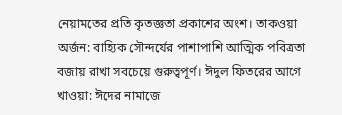নেয়ামতের প্রতি কৃতজ্ঞতা প্রকাশের অংশ। তাকওয়া অর্জন: বাহ্যিক সৌন্দর্যের পাশাপাশি আত্মিক পবিত্রতা বজায় রাখা সবচেয়ে গুরুত্বপূর্ণ। ঈদুল ফিতরের আগে খাওয়া: ঈদের নামাজে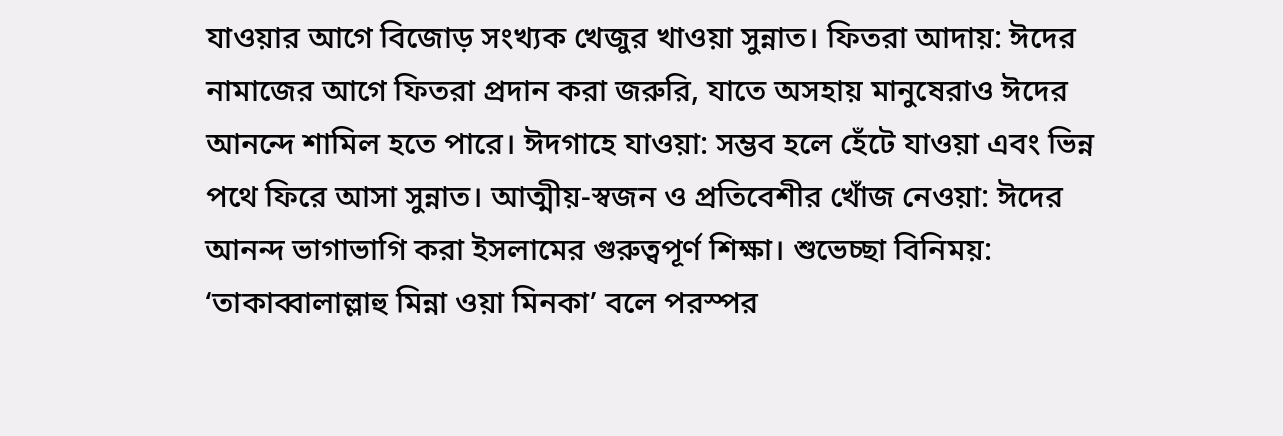যাওয়ার আগে বিজোড় সংখ্যক খেজুর খাওয়া সুন্নাত। ফিতরা আদায়: ঈদের নামাজের আগে ফিতরা প্রদান করা জরুরি, যাতে অসহায় মানুষেরাও ঈদের আনন্দে শামিল হতে পারে। ঈদগাহে যাওয়া: সম্ভব হলে হেঁটে যাওয়া এবং ভিন্ন পথে ফিরে আসা সুন্নাত। আত্মীয়-স্বজন ও প্রতিবেশীর খোঁজ নেওয়া: ঈদের আনন্দ ভাগাভাগি করা ইসলামের গুরুত্বপূর্ণ শিক্ষা। শুভেচ্ছা বিনিময়: ‘তাকাব্বালাল্লাহু মিন্না ওয়া মিনকা’ বলে পরস্পর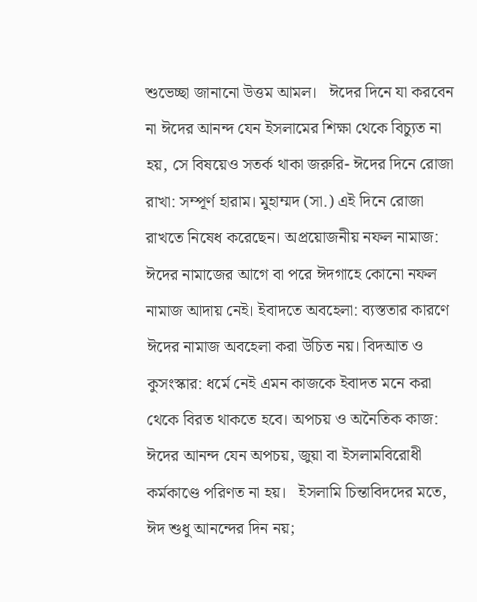শুভেচ্ছা জানানো উত্তম আমল।   ঈদের দিনে যা করবেন না ঈদের আনন্দ যেন ইসলামের শিক্ষা থেকে বিচ্যুত না হয়, সে বিষয়েও সতর্ক থাকা জরুরি- ঈদের দিনে রোজা রাখা: সম্পূর্ণ হারাম। মুহাম্মদ (সা.) এই দিনে রোজা রাখতে নিষেধ করেছেন। অপ্রয়োজনীয় নফল নামাজ: ঈদের নামাজের আগে বা পরে ঈদগাহে কোনো নফল নামাজ আদায় নেই। ইবাদতে অবহেলা: ব্যস্ততার কারণে ঈদের নামাজ অবহেলা করা উচিত নয়। বিদআত ও কুসংস্কার: ধর্মে নেই এমন কাজকে ইবাদত মনে করা থেকে বিরত থাকতে হবে। অপচয় ও অনৈতিক কাজ: ঈদের আনন্দ যেন অপচয়, জুয়া বা ইসলামবিরোধী কর্মকাণ্ডে পরিণত না হয়।   ইসলামি চিন্তাবিদদের মতে, ঈদ শুধু আনন্দের দিন নয়;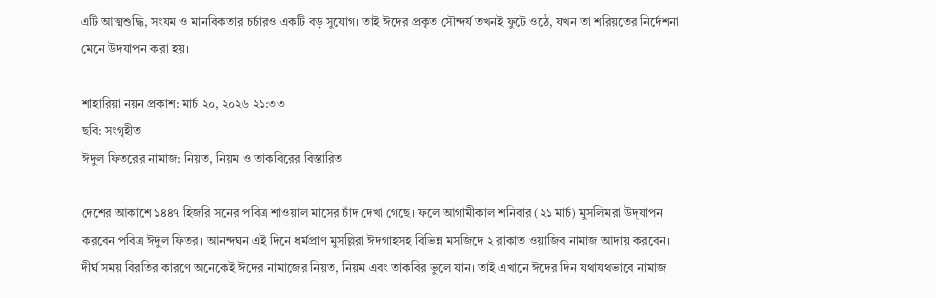এটি আত্মশুদ্ধি, সংযম ও মানবিকতার চর্চারও একটি বড় সুযোগ। তাই ঈদের প্রকৃত সৌন্দর্য তখনই ফুটে ওঠে, যখন তা শরিয়তের নির্দেশনা মেনে উদযাপন করা হয়।

শাহারিয়া নয়ন প্রকাশ: মার্চ ২০, ২০২৬ ২১:৩৩
ছবি: সংগৃহীত
ঈদুল ফিতরের নামাজ: নিয়ত, নিয়ম ও তাকবিরের বিস্তারিত

দেশের আকাশে ১৪৪৭ হিজরি সনের পবিত্র শাওয়াল মাসের চাঁদ দেখা গেছে। ফলে আগামীকাল শনিবার (২১ মার্চ) মুসলিমরা উদ্‌যাপন করবেন পবিত্র ঈদুল ফিতর। আনন্দঘন এই দিনে ধর্মপ্রাণ মুসল্লিরা ঈদগাহসহ বিভিন্ন মসজিদে ২ রাকাত ওয়াজিব নামাজ আদায় করবেন।   দীর্ঘ সময় বিরতির কারণে অনেকেই ঈদের নামাজের নিয়ত, নিয়ম এবং তাকবির ভুলে যান। তাই এখানে ঈদের দিন যথাযথভাবে নামাজ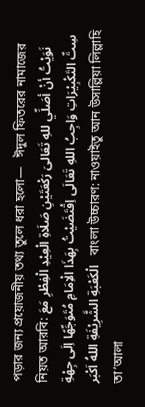পড়ার জন্য প্রয়োজনীয় তথ্য তুলে ধরা হলো—   ঈদুল ফিতরের নামাজের নিয়ত আরবি: نَوَيْتُ أنْ أصَلِّي للهِ تَعَالىَ رَكْعَتَيْنِ صَلَاةِ الْعِيْدِ الْفِطْرِ مَعَ سِتِّ التَكْبِيْرَاتِ وَاجِبُ اللهِ تَعَالَى اِقْتَضَيْتُ بِهَذَا الْاِمَامِ مُتَوَجِّهًا اِلَى جِهْةِ الْكَعْبَةِ الشَّرِيْفَةِ اللهُ اَكْبَر   বাংলা উচ্চারণ: নাওয়াইতু আন উসাল্লিয়া লিল্লাহি তা’আলা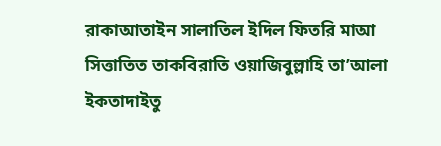রাকাআতাইন সালাতিল ইদিল ফিতরি মাআ সিত্তাতিত তাকবিরাতি ওয়াজিবুল্লাহি তা’আলা ইকতাদাইতু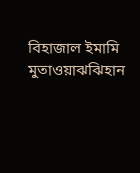বিহাজাল ইমামি মুতাওয়াঝঝিহান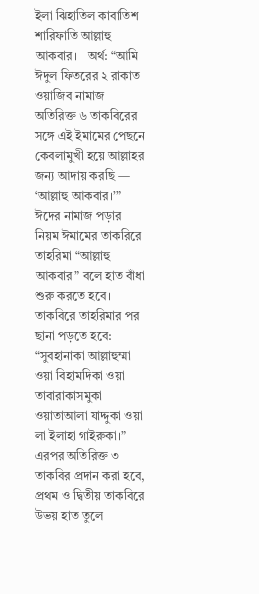ইলা ঝিহাতিল কাবাতিশ শারিফাতি আল্লাহু আকবার।   অর্থ: “আমি ঈদুল ফিতরের ২ রাকাত ওয়াজিব নামাজ অতিরিক্ত ৬ তাকবিরের সঙ্গে এই ইমামের পেছনে কেবলামুখী হয়ে আল্লাহর জন্য আদায় করছি — ‘আল্লাহু আকবার।’”   ঈদের নামাজ পড়ার নিয়ম ঈমামের তাকরিরে তাহরিমা “আল্লাহু আকবার” বলে হাত বাঁধা শুরু করতে হবে। তাকবিরে তাহরিমার পর ছানা পড়তে হবে: “সুবহানাকা আল্লাহুম্মা ওয়া বিহামদিকা ওয়া তাবারাকাসমুকা ওয়াতাআলা যাদ্দুকা ওয়া লা ইলাহা গাইরুকা।” এরপর অতিরিক্ত ৩ তাকবির প্রদান করা হবে, প্রথম ও দ্বিতীয় তাকবিরে উভয় হাত তুলে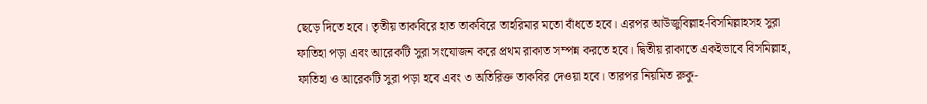ছেড়ে দিতে হবে। তৃতীয় তাকবিরে হাত তাকবিরে তাহরিমার মতো বাঁধতে হবে। এরপর আউজুবিল্লাহ-বিসমিল্লাহসহ সুরা ফাতিহা পড়া এবং আরেকটি সুরা সংযোজন করে প্রথম রাকাত সম্পন্ন করতে হবে। দ্বিতীয় রাকাতে একইভাবে বিসমিল্লাহ, ফাতিহা ও আরেকটি সুরা পড়া হবে এবং ৩ অতিরিক্ত তাকবির দেওয়া হবে। তারপর নিয়মিত রুকু-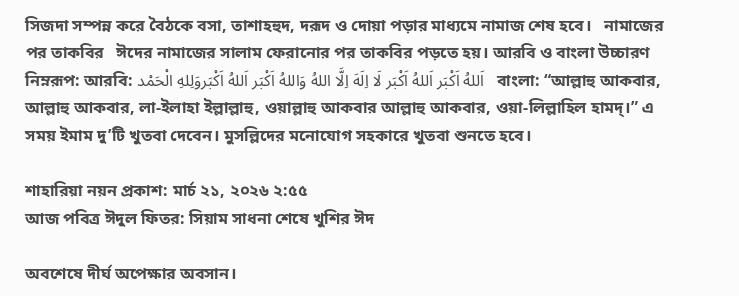সিজদা সম্পন্ন করে বৈঠকে বসা, তাশাহহুদ, দরূদ ও দোয়া পড়ার মাধ্যমে নামাজ শেষ হবে।   নামাজের পর তাকবির   ঈদের নামাজের সালাম ফেরানোর পর তাকবির পড়তে হয়। আরবি ও বাংলা উচ্চারণ নিম্নরূপ: আরবি: اَللهُ اَكْبَر اَللهُ اَكْبَر لَا اِلَهَ اِلَّا اللهُ وَاللهُ اَكْبَر اَللهُ اَكْبَروَلِلهِ الْحَمْد   বাংলা: “আল্লাহু আকবার, আল্লাহু আকবার, লা-ইলাহা ইল্লাল্লাহু, ওয়াল্লাহু আকবার আল্লাহু আকবার, ওয়া-লিল্লাহিল হামদ্‌।” এ সময় ইমাম দু’টি খুতবা দেবেন। মুসল্লিদের মনোযোগ সহকারে খুতবা শুনতে হবে।

শাহারিয়া নয়ন প্রকাশ: মার্চ ২১, ২০২৬ ২:৫৫
আজ পবিত্র ঈদুল ফিতর: সিয়াম সাধনা শেষে খুশির ঈদ

অবশেষে দীর্ঘ অপেক্ষার অবসান।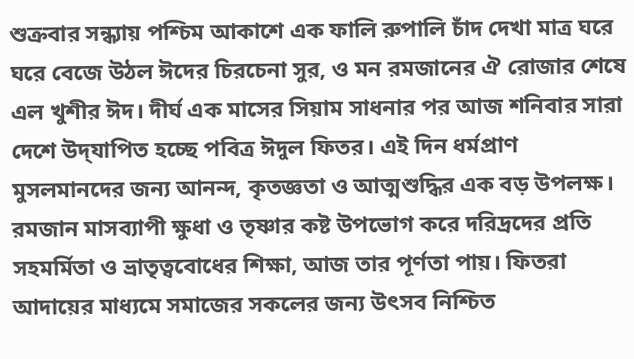শুক্রবার সন্ধ্যায় পশ্চিম আকাশে এক ফালি রুপালি চাঁদ দেখা মাত্র ঘরে ঘরে বেজে উঠল ঈদের চিরচেনা সুর, ও মন রমজানের ঐ রোজার শেষে এল খুশীর ঈদ। দীর্ঘ এক মাসের সিয়াম সাধনার পর আজ শনিবার সারা দেশে উদ্‌যাপিত হচ্ছে পবিত্র ঈদুল ফিতর। এই দিন ধর্মপ্রাণ মুসলমানদের জন্য আনন্দ, কৃতজ্ঞতা ও আত্মশুদ্ধির এক বড় উপলক্ষ।   রমজান মাসব্যাপী ক্ষুধা ও তৃষ্ণার কষ্ট উপভোগ করে দরিদ্রদের প্রতি সহমর্মিতা ও ভ্রাতৃত্ববোধের শিক্ষা, আজ তার পূর্ণতা পায়। ফিতরা আদায়ের মাধ্যমে সমাজের সকলের জন্য উৎসব নিশ্চিত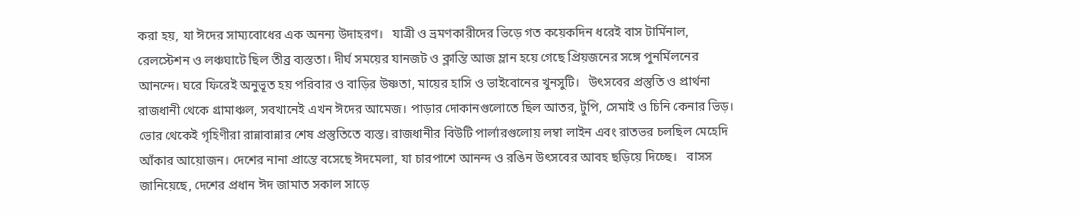করা হয়, যা ঈদের সাম্যবোধের এক অনন্য উদাহরণ।   যাত্রী ও ভ্রমণকারীদের ভিড়ে গত কয়েকদিন ধরেই বাস টার্মিনাল, রেলস্টেশন ও লঞ্চঘাটে ছিল তীব্র ব্যস্ততা। দীর্ঘ সময়ের যানজট ও ক্লান্তি আজ ম্লান হয়ে গেছে প্রিয়জনের সঙ্গে পুনর্মিলনের আনন্দে। ঘরে ফিরেই অনুভূত হয় পরিবার ও বাড়ির উষ্ণতা, মায়ের হাসি ও ভাইবোনের খুনসুটি।   উৎসবের প্রস্তুতি ও প্রার্থনা রাজধানী থেকে গ্রামাঞ্চল, সবখানেই এখন ঈদের আমেজ। পাড়ার দোকানগুলোতে ছিল আতর, টুপি, সেমাই ও চিনি কেনার ভিড়। ভোর থেকেই গৃহিণীরা রান্নাবান্নার শেষ প্রস্তুতিতে ব্যস্ত। রাজধানীর বিউটি পার্লারগুলোয় লম্বা লাইন এবং রাতভর চলছিল মেহেদি আঁকার আয়োজন। দেশের নানা প্রান্তে বসেছে ঈদমেলা, যা চারপাশে আনন্দ ও রঙিন উৎসবের আবহ ছড়িয়ে দিচ্ছে।   বাসস জানিয়েছে, দেশের প্রধান ঈদ জামাত সকাল সাড়ে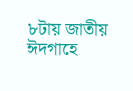৮টায় জাতীয় ঈদগাহে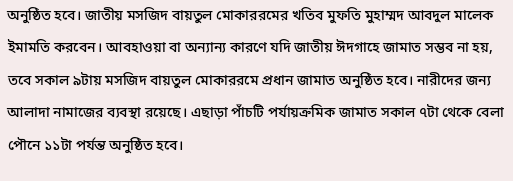অনুষ্ঠিত হবে। জাতীয় মসজিদ বায়তুল মোকাররমের খতিব মুফতি মুহাম্মদ আবদুল মালেক ইমামতি করবেন। আবহাওয়া বা অন্যান্য কারণে যদি জাতীয় ঈদগাহে জামাত সম্ভব না হয়, তবে সকাল ৯টায় মসজিদ বায়তুল মোকাররমে প্রধান জামাত অনুষ্ঠিত হবে। নারীদের জন্য আলাদা নামাজের ব্যবস্থা রয়েছে। এছাড়া পাঁচটি পর্যায়ক্রমিক জামাত সকাল ৭টা থেকে বেলা পৌনে ১১টা পর্যন্ত অনুষ্ঠিত হবে।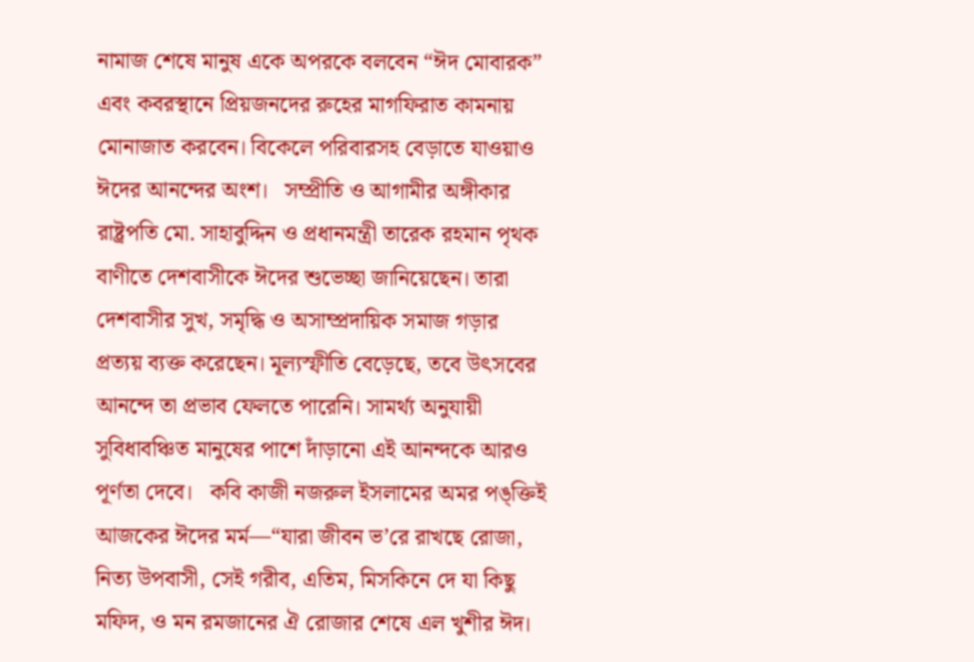নামাজ শেষে মানুষ একে অপরকে বলবেন “ঈদ মোবারক” এবং কবরস্থানে প্রিয়জনদের রুহের মাগফিরাত কামনায় মোনাজাত করবেন। বিকেলে পরিবারসহ বেড়াতে যাওয়াও ঈদের আনন্দের অংশ।   সম্প্রীতি ও আগামীর অঙ্গীকার রাষ্ট্রপতি মো. সাহাবুদ্দিন ও প্রধানমন্ত্রী তারেক রহমান পৃথক বাণীতে দেশবাসীকে ঈদের শুভেচ্ছা জানিয়েছেন। তারা দেশবাসীর সুখ, সমৃদ্ধি ও অসাম্প্রদায়িক সমাজ গড়ার প্রত্যয় ব্যক্ত করেছেন। মূল্যস্ফীতি বেড়েছে, তবে উৎসবের আনন্দে তা প্রভাব ফেলতে পারেনি। সামর্থ্য অনুযায়ী সুবিধাবঞ্চিত মানুষের পাশে দাঁড়ানো এই আনন্দকে আরও পূর্ণতা দেবে।   কবি কাজী নজরুল ইসলামের অমর পঙ্‌ক্তিই আজকের ঈদের মর্ম—“যারা জীবন ভ’রে রাখছে রোজা, নিত্য উপবাসী, সেই গরীব, এতিম, মিসকিনে দে যা কিছু মফিদ, ও মন রমজানের ঐ রোজার শেষে এল খুশীর ঈদ।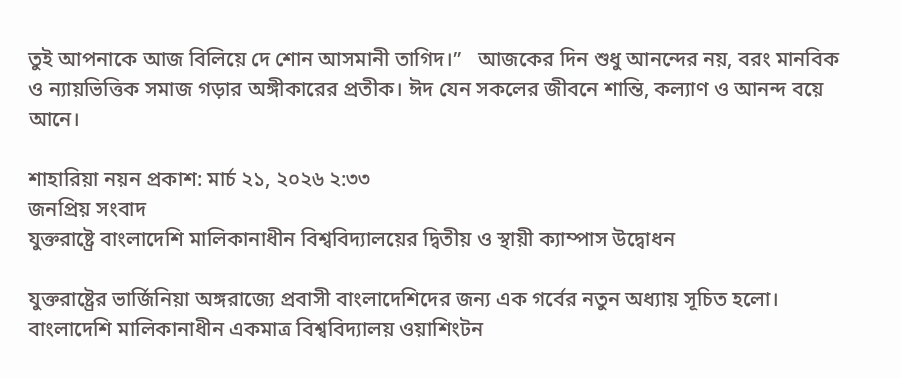তুই আপনাকে আজ বিলিয়ে দে শোন আসমানী তাগিদ।”   আজকের দিন শুধু আনন্দের নয়, বরং মানবিক ও ন্যায়ভিত্তিক সমাজ গড়ার অঙ্গীকারের প্রতীক। ঈদ যেন সকলের জীবনে শান্তি, কল্যাণ ও আনন্দ বয়ে আনে।

শাহারিয়া নয়ন প্রকাশ: মার্চ ২১, ২০২৬ ২:৩৩
জনপ্রিয় সংবাদ
যুক্তরাষ্ট্রে বাংলাদেশি মালিকানাধীন বিশ্ববিদ্যালয়ের দ্বিতীয় ও স্থায়ী ক্যাম্পাস উদ্বোধন

যুক্তরাষ্ট্রের ভার্জিনিয়া অঙ্গরাজ্যে প্রবাসী বাংলাদেশিদের জন্য এক গর্বের নতুন অধ্যায় সূচিত হলো। বাংলাদেশি মালিকানাধীন একমাত্র বিশ্ববিদ্যালয় ওয়াশিংটন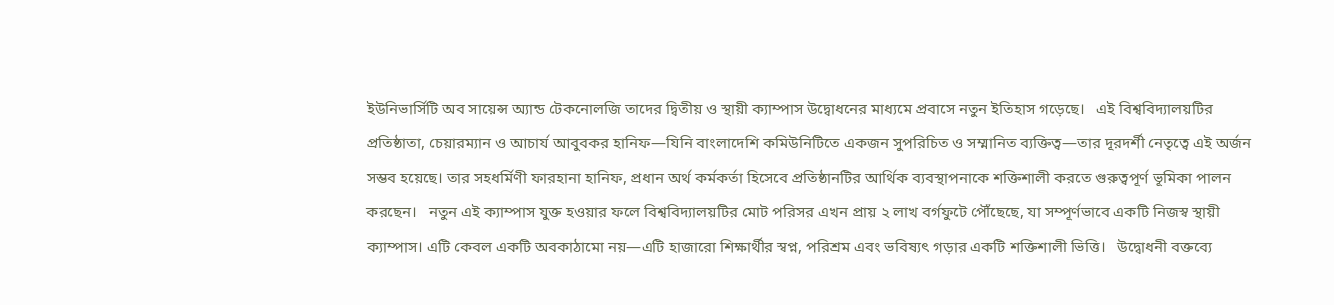ইউনিভার্সিটি অব সায়েন্স অ্যান্ড টেকনোলজি তাদের দ্বিতীয় ও স্থায়ী ক্যাম্পাস উদ্বোধনের মাধ্যমে প্রবাসে নতুন ইতিহাস গড়েছে।   এই বিশ্ববিদ্যালয়টির প্রতিষ্ঠাতা, চেয়ারম্যান ও আচার্য আবুবকর হানিফ—যিনি বাংলাদেশি কমিউনিটিতে একজন সুপরিচিত ও সম্মানিত ব্যক্তিত্ব—তার দূরদর্শী নেতৃত্বে এই অর্জন সম্ভব হয়েছে। তার সহধর্মিণী ফারহানা হানিফ, প্রধান অর্থ কর্মকর্তা হিসেবে প্রতিষ্ঠানটির আর্থিক ব্যবস্থাপনাকে শক্তিশালী করতে গুরুত্বপূর্ণ ভূমিকা পালন করছেন।   নতুন এই ক্যাম্পাস যুক্ত হওয়ার ফলে বিশ্ববিদ্যালয়টির মোট পরিসর এখন প্রায় ২ লাখ বর্গফুটে পৌঁছেছে, যা সম্পূর্ণভাবে একটি নিজস্ব স্থায়ী ক্যাম্পাস। এটি কেবল একটি অবকাঠামো নয়—এটি হাজারো শিক্ষার্থীর স্বপ্ন, পরিশ্রম এবং ভবিষ্যৎ গড়ার একটি শক্তিশালী ভিত্তি।   উদ্বোধনী বক্তব্যে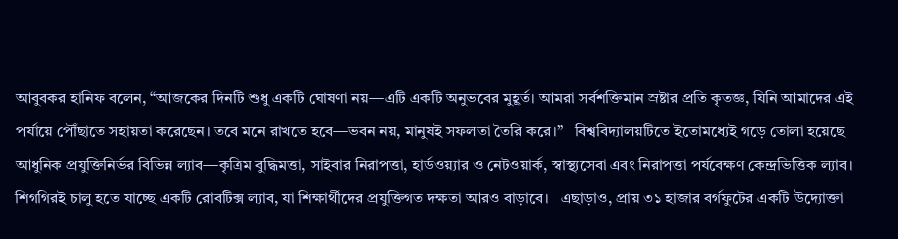আবুবকর হানিফ বলেন, “আজকের দিনটি শুধু একটি ঘোষণা নয়—এটি একটি অনুভবের মুহূর্ত। আমরা সর্বশক্তিমান স্রষ্টার প্রতি কৃতজ্ঞ, যিনি আমাদের এই পর্যায়ে পৌঁছাতে সহায়তা করেছেন। তবে মনে রাখতে হবে—ভবন নয়, মানুষই সফলতা তৈরি করে।”   বিশ্ববিদ্যালয়টিতে ইতোমধ্যেই গড়ে তোলা হয়েছে আধুনিক প্রযুক্তিনির্ভর বিভিন্ন ল্যাব—কৃত্রিম বুদ্ধিমত্তা, সাইবার নিরাপত্তা, হার্ডওয়্যার ও নেটওয়ার্ক, স্বাস্থ্যসেবা এবং নিরাপত্তা পর্যবেক্ষণ কেন্দ্রভিত্তিক ল্যাব। শিগগিরই চালু হতে যাচ্ছে একটি রোবটিক্স ল্যাব, যা শিক্ষার্থীদের প্রযুক্তিগত দক্ষতা আরও বাড়াবে।   এছাড়াও, প্রায় ৩১ হাজার বর্গফুটের একটি উদ্যোক্তা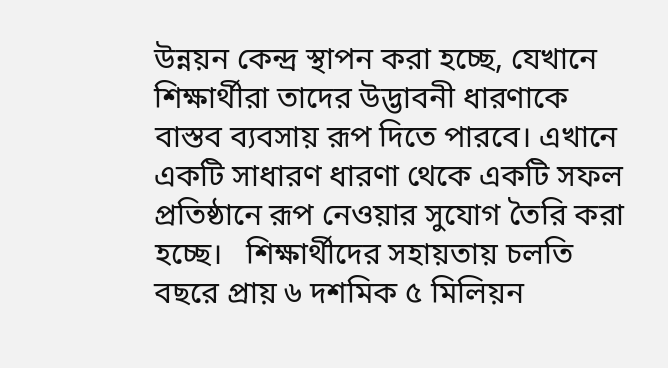উন্নয়ন কেন্দ্র স্থাপন করা হচ্ছে, যেখানে শিক্ষার্থীরা তাদের উদ্ভাবনী ধারণাকে বাস্তব ব্যবসায় রূপ দিতে পারবে। এখানে একটি সাধারণ ধারণা থেকে একটি সফল প্রতিষ্ঠানে রূপ নেওয়ার সুযোগ তৈরি করা হচ্ছে।   শিক্ষার্থীদের সহায়তায় চলতি বছরে প্রায় ৬ দশমিক ৫ মিলিয়ন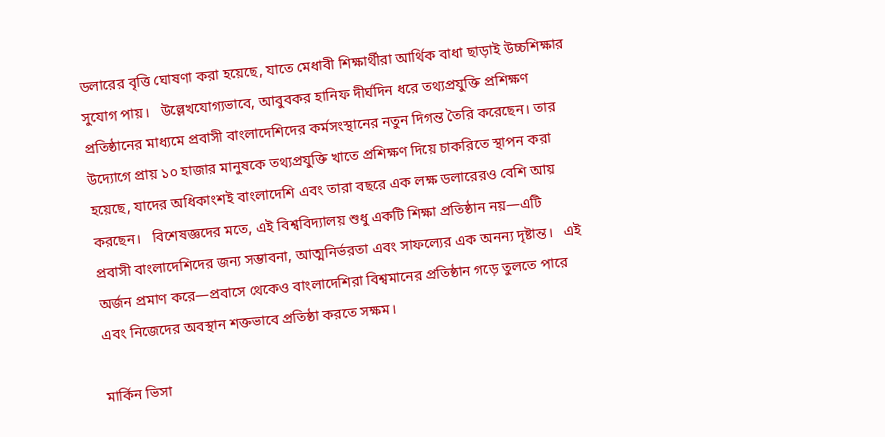ডলারের বৃত্তি ঘোষণা করা হয়েছে, যাতে মেধাবী শিক্ষার্থীরা আর্থিক বাধা ছাড়াই উচ্চশিক্ষার সুযোগ পায়।   উল্লেখযোগ্যভাবে, আবুবকর হানিফ দীর্ঘদিন ধরে তথ্যপ্রযুক্তি প্রশিক্ষণ প্রতিষ্ঠানের মাধ্যমে প্রবাসী বাংলাদেশিদের কর্মসংস্থানের নতুন দিগন্ত তৈরি করেছেন। তার উদ্যোগে প্রায় ১০ হাজার মানুষকে তথ্যপ্রযুক্তি খাতে প্রশিক্ষণ দিয়ে চাকরিতে স্থাপন করা হয়েছে, যাদের অধিকাংশই বাংলাদেশি এবং তারা বছরে এক লক্ষ ডলারেরও বেশি আয় করছেন।   বিশেষজ্ঞদের মতে, এই বিশ্ববিদ্যালয় শুধু একটি শিক্ষা প্রতিষ্ঠান নয়—এটি প্রবাসী বাংলাদেশিদের জন্য সম্ভাবনা, আত্মনির্ভরতা এবং সাফল্যের এক অনন্য দৃষ্টান্ত।   এই অর্জন প্রমাণ করে—প্রবাসে থেকেও বাংলাদেশিরা বিশ্বমানের প্রতিষ্ঠান গড়ে তুলতে পারে এবং নিজেদের অবস্থান শক্তভাবে প্রতিষ্ঠা করতে সক্ষম।

মার্কিন ভিসা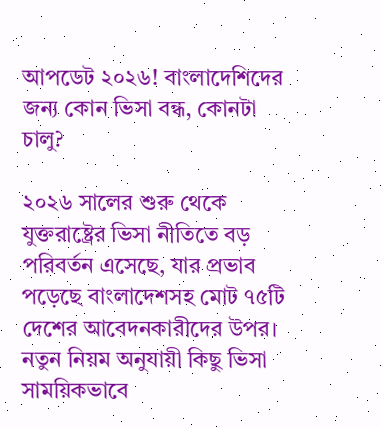আপডেট ২০২৬! বাংলাদেশিদের জন্য কোন ভিসা বন্ধ, কোনটা চালু?

২০২৬ সালের শুরু থেকে যুক্তরাষ্ট্রের ভিসা নীতিতে বড় পরিবর্তন এসেছে, যার প্রভাব পড়েছে বাংলাদেশসহ মোট ৭৫টি দেশের আবেদনকারীদের উপর। নতুন নিয়ম অনুযায়ী কিছু ভিসা সাময়িকভাবে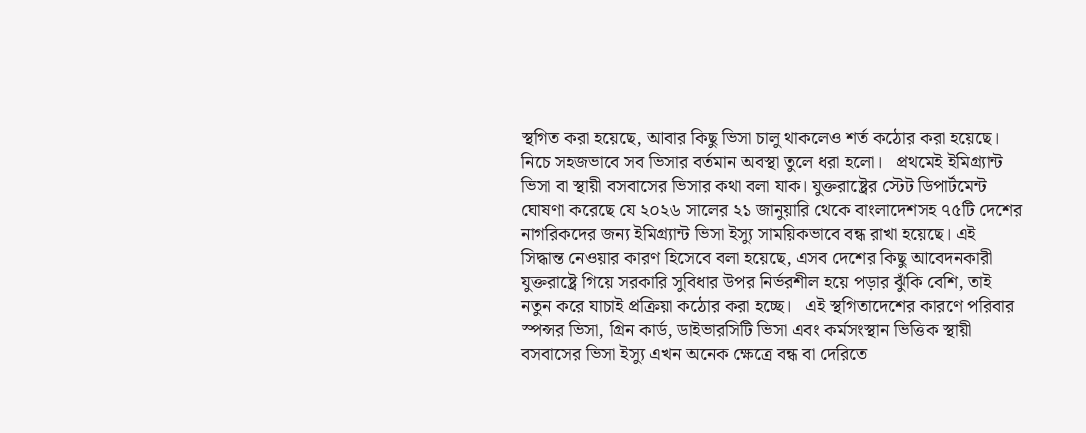স্থগিত করা হয়েছে, আবার কিছু ভিসা চালু থাকলেও শর্ত কঠোর করা হয়েছে। নিচে সহজভাবে সব ভিসার বর্তমান অবস্থা তুলে ধরা হলো।   প্রথমেই ইমিগ্র্যান্ট ভিসা বা স্থায়ী বসবাসের ভিসার কথা বলা যাক। যুক্তরাষ্ট্রের স্টেট ডিপার্টমেন্ট ঘোষণা করেছে যে ২০২৬ সালের ২১ জানুয়ারি থেকে বাংলাদেশসহ ৭৫টি দেশের নাগরিকদের জন্য ইমিগ্র্যান্ট ভিসা ইস্যু সাময়িকভাবে বন্ধ রাখা হয়েছে। এই সিদ্ধান্ত নেওয়ার কারণ হিসেবে বলা হয়েছে, এসব দেশের কিছু আবেদনকারী যুক্তরাষ্ট্রে গিয়ে সরকারি সুবিধার উপর নির্ভরশীল হয়ে পড়ার ঝুঁকি বেশি, তাই নতুন করে যাচাই প্রক্রিয়া কঠোর করা হচ্ছে।   এই স্থগিতাদেশের কারণে পরিবার স্পন্সর ভিসা, গ্রিন কার্ড, ডাইভারসিটি ভিসা এবং কর্মসংস্থান ভিত্তিক স্থায়ী বসবাসের ভিসা ইস্যু এখন অনেক ক্ষেত্রে বন্ধ বা দেরিতে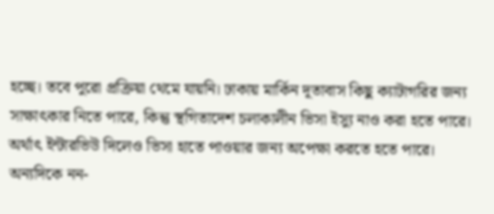হচ্ছে। তবে পুরো প্রক্রিয়া থেমে যায়নি। ঢাকায় মার্কিন দূতাবাস কিছু ক্যাটাগরির জন্য সাক্ষাৎকার নিতে পারে, কিন্তু স্থগিতাদেশ চলাকালীন ভিসা ইস্যু নাও করা হতে পারে। অর্থাৎ ইন্টারভিউ দিলেও ভিসা হাতে পাওয়ার জন্য অপেক্ষা করতে হতে পারে।   অন্যদিকে নন-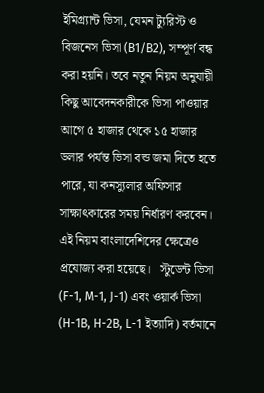ইমিগ্র্যান্ট ভিসা, যেমন ট্যুরিস্ট ও বিজনেস ভিসা (B1/B2), সম্পূর্ণ বন্ধ করা হয়নি। তবে নতুন নিয়ম অনুযায়ী কিছু আবেদনকারীকে ভিসা পাওয়ার আগে ৫ হাজার থেকে ১৫ হাজার ডলার পর্যন্ত ভিসা বন্ড জমা দিতে হতে পারে, যা কনস্যুলার অফিসার সাক্ষাৎকারের সময় নির্ধারণ করবেন। এই নিয়ম বাংলাদেশিদের ক্ষেত্রেও প্রযোজ্য করা হয়েছে।   স্টুডেন্ট ভিসা (F-1, M-1, J-1) এবং ওয়ার্ক ভিসা (H-1B, H-2B, L-1 ইত্যাদি) বর্তমানে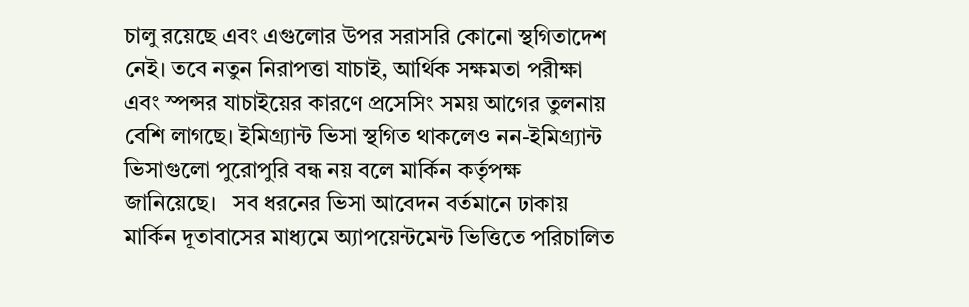চালু রয়েছে এবং এগুলোর উপর সরাসরি কোনো স্থগিতাদেশ নেই। তবে নতুন নিরাপত্তা যাচাই, আর্থিক সক্ষমতা পরীক্ষা এবং স্পন্সর যাচাইয়ের কারণে প্রসেসিং সময় আগের তুলনায় বেশি লাগছে। ইমিগ্র্যান্ট ভিসা স্থগিত থাকলেও নন-ইমিগ্র্যান্ট ভিসাগুলো পুরোপুরি বন্ধ নয় বলে মার্কিন কর্তৃপক্ষ জানিয়েছে।   সব ধরনের ভিসা আবেদন বর্তমানে ঢাকায় মার্কিন দূতাবাসের মাধ্যমে অ্যাপয়েন্টমেন্ট ভিত্তিতে পরিচালিত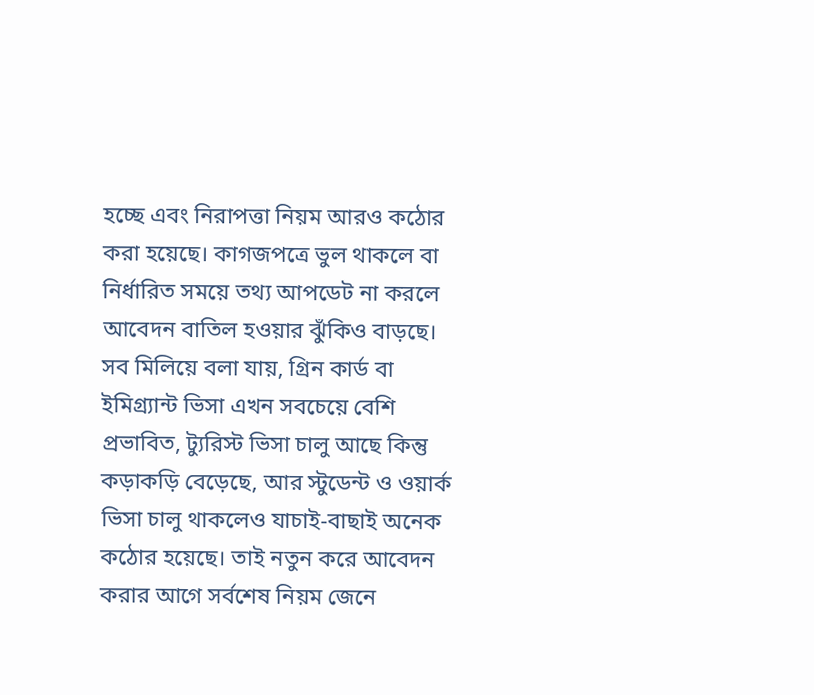হচ্ছে এবং নিরাপত্তা নিয়ম আরও কঠোর করা হয়েছে। কাগজপত্রে ভুল থাকলে বা নির্ধারিত সময়ে তথ্য আপডেট না করলে আবেদন বাতিল হওয়ার ঝুঁকিও বাড়ছে।   সব মিলিয়ে বলা যায়, গ্রিন কার্ড বা ইমিগ্র্যান্ট ভিসা এখন সবচেয়ে বেশি প্রভাবিত, ট্যুরিস্ট ভিসা চালু আছে কিন্তু কড়াকড়ি বেড়েছে, আর স্টুডেন্ট ও ওয়ার্ক ভিসা চালু থাকলেও যাচাই-বাছাই অনেক কঠোর হয়েছে। তাই নতুন করে আবেদন করার আগে সর্বশেষ নিয়ম জেনে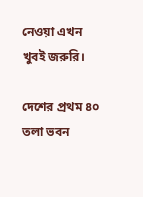নেওয়া এখন খুবই জরুরি।

দেশের প্রথম ৪০ তলা ভবন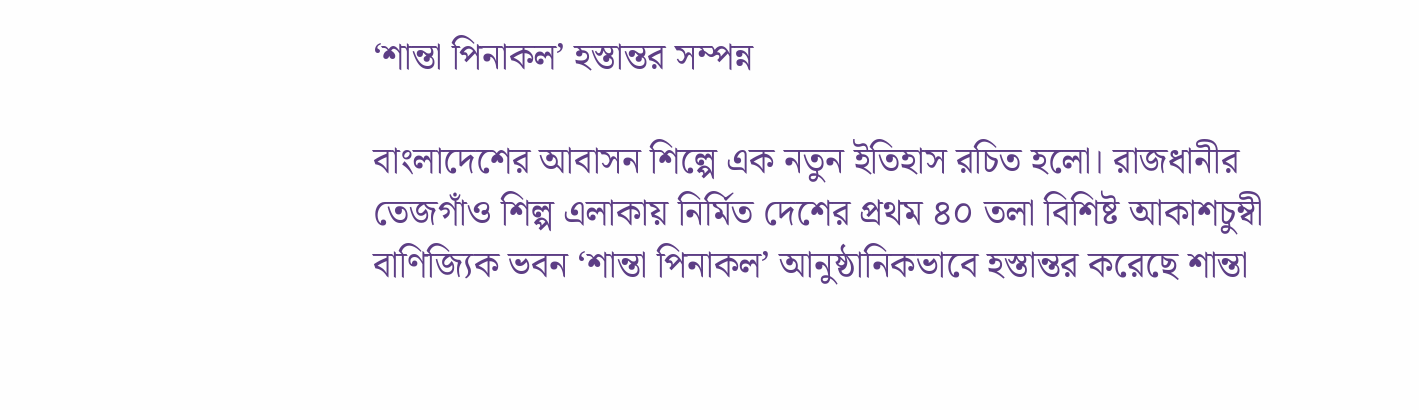‘শান্তা পিনাকল’ হস্তান্তর সম্পন্ন

বাংলাদেশের আবাসন শিল্পে এক নতুন ইতিহাস রচিত হলো। রাজধানীর তেজগাঁও শিল্প এলাকায় নির্মিত দেশের প্রথম ৪০ তলা বিশিষ্ট আকাশচুম্বী বাণিজ্যিক ভবন ‘শান্তা পিনাকল’ আনুষ্ঠানিকভাবে হস্তান্তর করেছে শান্তা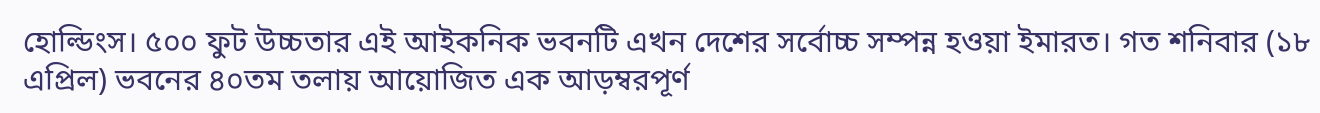হোল্ডিংস। ৫০০ ফুট উচ্চতার এই আইকনিক ভবনটি এখন দেশের সর্বোচ্চ সম্পন্ন হওয়া ইমারত। গত শনিবার (১৮ এপ্রিল) ভবনের ৪০তম তলায় আয়োজিত এক আড়ম্বরপূর্ণ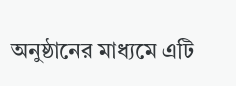অনুষ্ঠানের মাধ্যমে এটি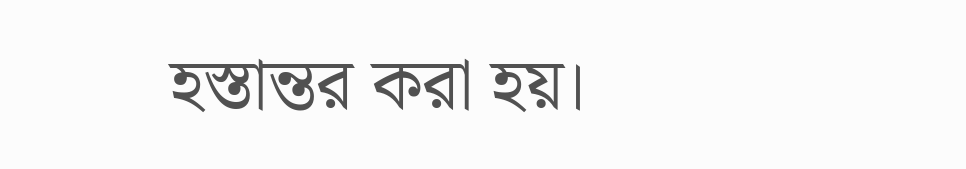হস্তান্তর করা হয়।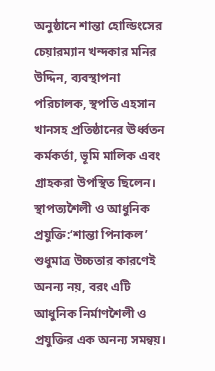অনুষ্ঠানে শান্তা হোল্ডিংসের চেয়ারম্যান খন্দকার মনির উদ্দিন, ব্যবস্থাপনা পরিচালক, স্থপতি এহসান খানসহ প্রতিষ্ঠানের ঊর্ধ্বতন কর্মকর্তা, ভূমি মালিক এবং গ্রাহকরা উপস্থিত ছিলেন। স্থাপত্যশৈলী ও আধুনিক প্রযুক্তি:‘শান্তা পিনাকল’ শুধুমাত্র উচ্চতার কারণেই অনন্য নয়, বরং এটি আধুনিক নির্মাণশৈলী ও প্রযুক্তির এক অনন্য সমন্বয়।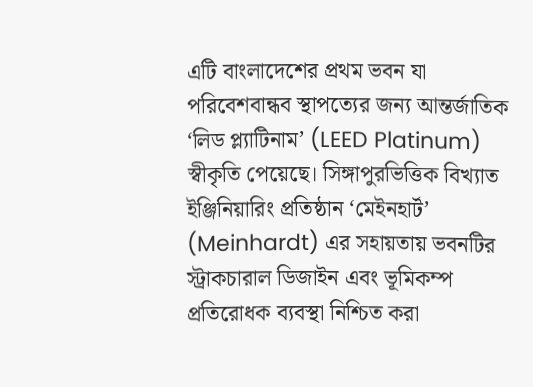এটি বাংলাদেশের প্রথম ভবন যা পরিবেশবান্ধব স্থাপত্যের জন্য আন্তর্জাতিক ‘লিড প্ল্যাটিনাম’ (LEED Platinum) স্বীকৃতি পেয়েছে। সিঙ্গাপুরভিত্তিক বিখ্যাত ইঞ্জিনিয়ারিং প্রতিষ্ঠান ‘মেইনহার্ট’ (Meinhardt) এর সহায়তায় ভবনটির স্ট্রাকচারাল ডিজাইন এবং ভূমিকম্প প্রতিরোধক ব্যবস্থা নিশ্চিত করা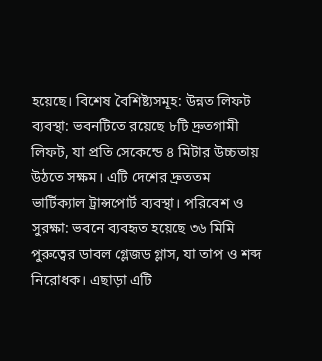হয়েছে। বিশেষ বৈশিষ্ট্যসমূহ: উন্নত লিফট ব্যবস্থা: ভবনটিতে রয়েছে ৮টি দ্রুতগামী লিফট, যা প্রতি সেকেন্ডে ৪ মিটার উচ্চতায় উঠতে সক্ষম। এটি দেশের দ্রুততম ভার্টিক্যাল ট্রান্সপোর্ট ব্যবস্থা। পরিবেশ ও সুরক্ষা: ভবনে ব্যবহৃত হয়েছে ৩৬ মিমি পুরুত্বের ডাবল গ্লেজড গ্লাস, যা তাপ ও শব্দ নিরোধক। এছাড়া এটি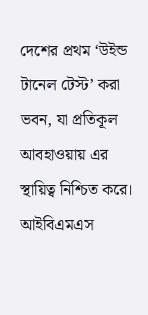দেশের প্রথম ‘উইন্ড টানেল টেস্ট’ করা ভবন, যা প্রতিকূল আবহাওয়ায় এর স্থায়িত্ব নিশ্চিত করে। আইবিএমএস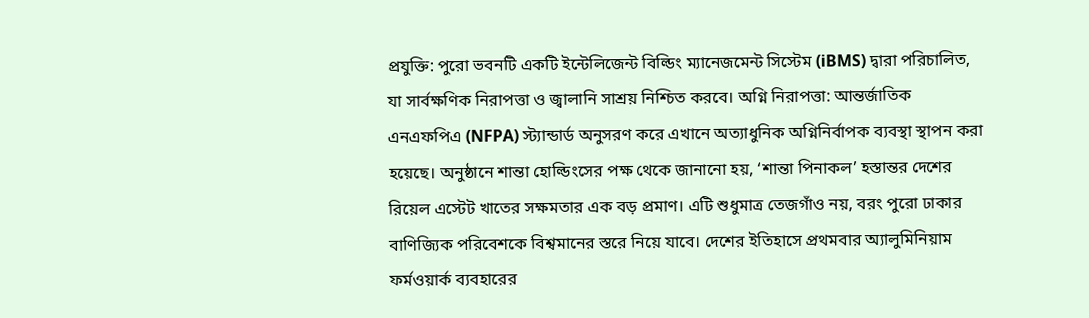প্রযুক্তি: পুরো ভবনটি একটি ইন্টেলিজেন্ট বিল্ডিং ম্যানেজমেন্ট সিস্টেম (iBMS) দ্বারা পরিচালিত, যা সার্বক্ষণিক নিরাপত্তা ও জ্বালানি সাশ্রয় নিশ্চিত করবে। অগ্নি নিরাপত্তা: আন্তর্জাতিক এনএফপিএ (NFPA) স্ট্যান্ডার্ড অনুসরণ করে এখানে অত্যাধুনিক অগ্নিনির্বাপক ব্যবস্থা স্থাপন করা হয়েছে। অনুষ্ঠানে শান্তা হোল্ডিংসের পক্ষ থেকে জানানো হয়, ‘শান্তা পিনাকল’ হস্তান্তর দেশের রিয়েল এস্টেট খাতের সক্ষমতার এক বড় প্রমাণ। এটি শুধুমাত্র তেজগাঁও নয়, বরং পুরো ঢাকার বাণিজ্যিক পরিবেশকে বিশ্বমানের স্তরে নিয়ে যাবে। দেশের ইতিহাসে প্রথমবার অ্যালুমিনিয়াম ফর্মওয়ার্ক ব্যবহারের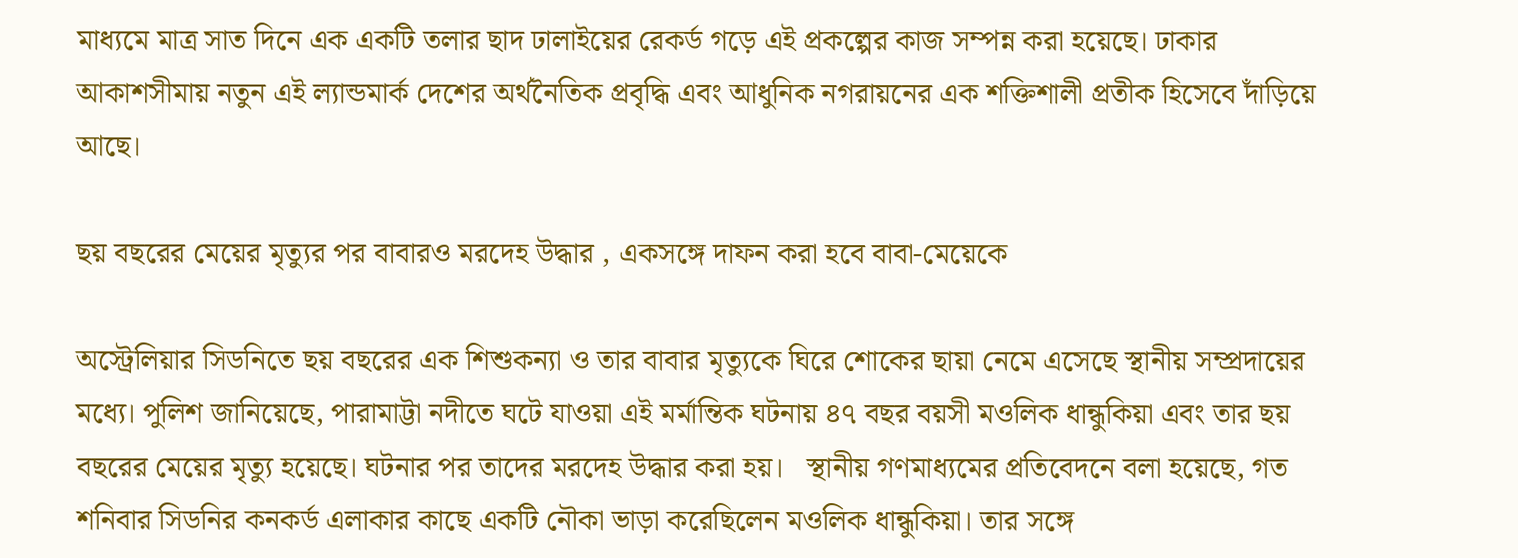মাধ্যমে মাত্র সাত দিনে এক একটি তলার ছাদ ঢালাইয়ের রেকর্ড গড়ে এই প্রকল্পের কাজ সম্পন্ন করা হয়েছে। ঢাকার আকাশসীমায় নতুন এই ল্যান্ডমার্ক দেশের অর্থনৈতিক প্রবৃদ্ধি এবং আধুনিক নগরায়নের এক শক্তিশালী প্রতীক হিসেবে দাঁড়িয়ে আছে।

ছয় বছরের মেয়ের মৃত্যুর পর বাবারও মরদেহ উদ্ধার , একসঙ্গে দাফন করা হবে বাবা-মেয়েকে

অস্ট্রেলিয়ার সিডনিতে ছয় বছরের এক শিশুকন্যা ও তার বাবার মৃত্যুকে ঘিরে শোকের ছায়া নেমে এসেছে স্থানীয় সম্প্রদায়ের মধ্যে। পুলিশ জানিয়েছে, পারামাট্টা নদীতে ঘটে যাওয়া এই মর্মান্তিক ঘটনায় ৪৭ বছর বয়সী মওলিক ধান্ধুকিয়া এবং তার ছয় বছরের মেয়ের মৃত্যু হয়েছে। ঘটনার পর তাদের মরদেহ উদ্ধার করা হয়।   স্থানীয় গণমাধ্যমের প্রতিবেদনে বলা হয়েছে, গত শনিবার সিডনির কনকর্ড এলাকার কাছে একটি নৌকা ভাড়া করেছিলেন মওলিক ধান্ধুকিয়া। তার সঙ্গে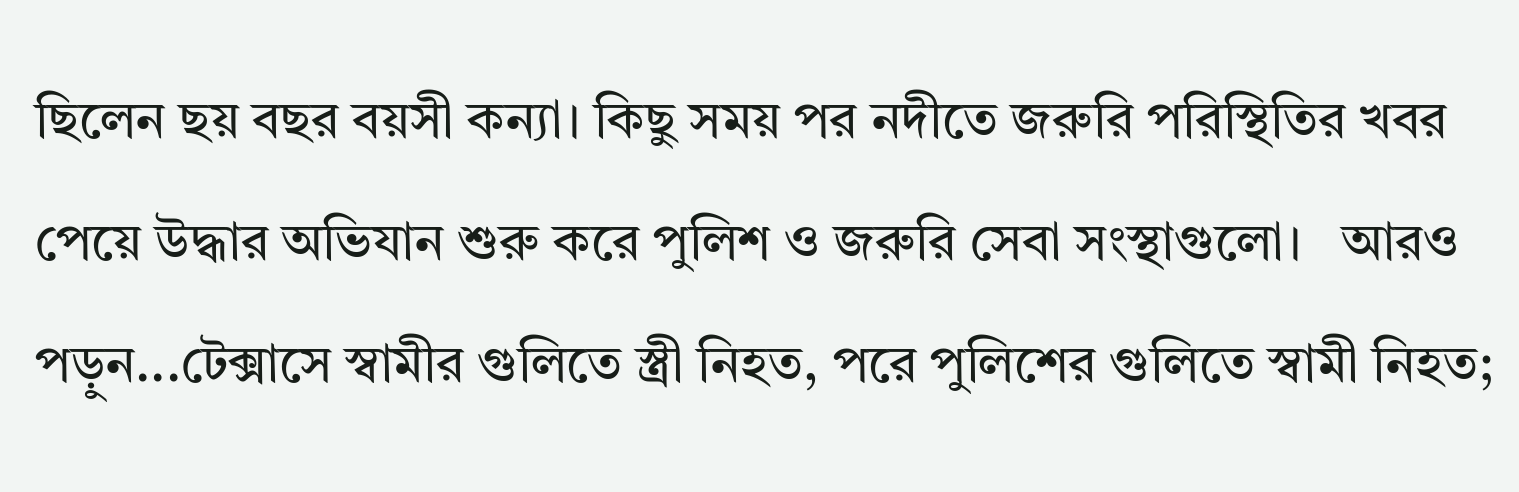ছিলেন ছয় বছর বয়সী কন্যা। কিছু সময় পর নদীতে জরুরি পরিস্থিতির খবর পেয়ে উদ্ধার অভিযান শুরু করে পুলিশ ও জরুরি সেবা সংস্থাগুলো।   আরও পড়ুন...টেক্সাসে স্বামীর গুলিতে স্ত্রী নিহত, পরে পুলিশের গুলিতে স্বামী নিহত;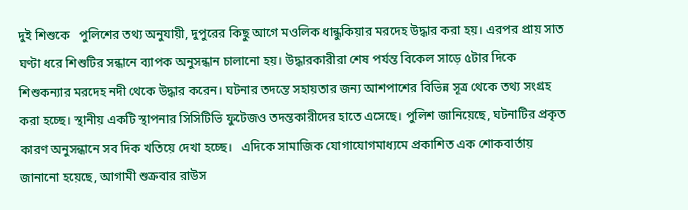দুই শিশুকে   পুলিশের তথ্য অনুযায়ী, দুপুরের কিছু আগে মওলিক ধান্ধুকিয়ার মরদেহ উদ্ধার করা হয়। এরপর প্রায় সাত ঘণ্টা ধরে শিশুটির সন্ধানে ব্যাপক অনুসন্ধান চালানো হয়। উদ্ধারকারীরা শেষ পর্যন্ত বিকেল সাড়ে ৫টার দিকে শিশুকন্যার মরদেহ নদী থেকে উদ্ধার করেন। ঘটনার তদন্তে সহায়তার জন্য আশপাশের বিভিন্ন সূত্র থেকে তথ্য সংগ্রহ করা হচ্ছে। স্থানীয় একটি স্থাপনার সিসিটিভি ফুটেজও তদন্তকারীদের হাতে এসেছে। পুলিশ জানিয়েছে, ঘটনাটির প্রকৃত কারণ অনুসন্ধানে সব দিক খতিয়ে দেখা হচ্ছে।   এদিকে সামাজিক যোগাযোগমাধ্যমে প্রকাশিত এক শোকবার্তায় জানানো হয়েছে, আগামী শুক্রবার রাউস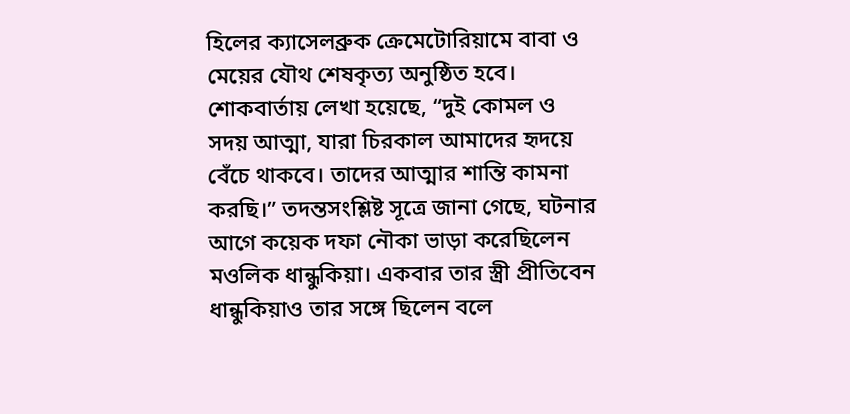হিলের ক্যাসেলব্রুক ক্রেমেটোরিয়ামে বাবা ও মেয়ের যৌথ শেষকৃত্য অনুষ্ঠিত হবে। শোকবার্তায় লেখা হয়েছে, “দুই কোমল ও সদয় আত্মা, যারা চিরকাল আমাদের হৃদয়ে বেঁচে থাকবে। তাদের আত্মার শান্তি কামনা করছি।” তদন্তসংশ্লিষ্ট সূত্রে জানা গেছে, ঘটনার আগে কয়েক দফা নৌকা ভাড়া করেছিলেন মওলিক ধান্ধুকিয়া। একবার তার স্ত্রী প্রীতিবেন ধান্ধুকিয়াও তার সঙ্গে ছিলেন বলে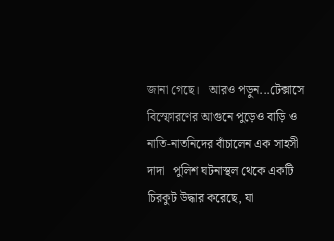জানা গেছে।   আরও পড়ুন...টেক্সাসে বিস্ফোরণের আগুনে পুড়েও বাড়ি ও নাতি-নাতনিদের বাঁচালেন এক সাহসী দাদা   পুলিশ ঘটনাস্থল থেকে একটি চিরকুট উদ্ধার করেছে, যা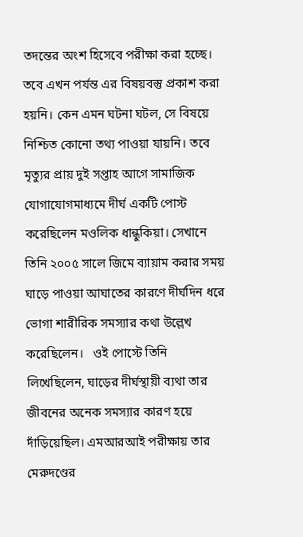তদন্তের অংশ হিসেবে পরীক্ষা করা হচ্ছে। তবে এখন পর্যন্ত এর বিষয়বস্তু প্রকাশ করা হয়নি। কেন এমন ঘটনা ঘটল, সে বিষয়ে নিশ্চিত কোনো তথ্য পাওয়া যায়নি। তবে মৃত্যুর প্রায় দুই সপ্তাহ আগে সামাজিক যোগাযোগমাধ্যমে দীর্ঘ একটি পোস্ট করেছিলেন মওলিক ধান্ধুকিয়া। সেখানে তিনি ২০০৫ সালে জিমে ব্যায়াম করার সময় ঘাড়ে পাওয়া আঘাতের কারণে দীর্ঘদিন ধরে ভোগা শারীরিক সমস্যার কথা উল্লেখ করেছিলেন।   ওই পোস্টে তিনি লিখেছিলেন, ঘাড়ের দীর্ঘস্থায়ী ব্যথা তার জীবনের অনেক সমস্যার কারণ হয়ে দাঁড়িয়েছিল। এমআরআই পরীক্ষায় তার মেরুদণ্ডের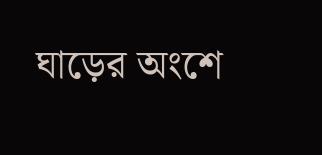ঘাড়ের অংশে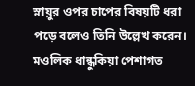স্নায়ুর ওপর চাপের বিষয়টি ধরা পড়ে বলেও তিনি উল্লেখ করেন। মওলিক ধান্ধুকিয়া পেশাগত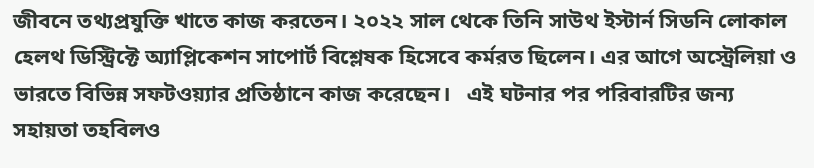জীবনে তথ্যপ্রযুক্তি খাতে কাজ করতেন। ২০২২ সাল থেকে তিনি সাউথ ইস্টার্ন সিডনি লোকাল হেলথ ডিস্ট্রিক্টে অ্যাপ্লিকেশন সাপোর্ট বিশ্লেষক হিসেবে কর্মরত ছিলেন। এর আগে অস্ট্রেলিয়া ও ভারতে বিভিন্ন সফটওয়্যার প্রতিষ্ঠানে কাজ করেছেন।   এই ঘটনার পর পরিবারটির জন্য সহায়তা তহবিলও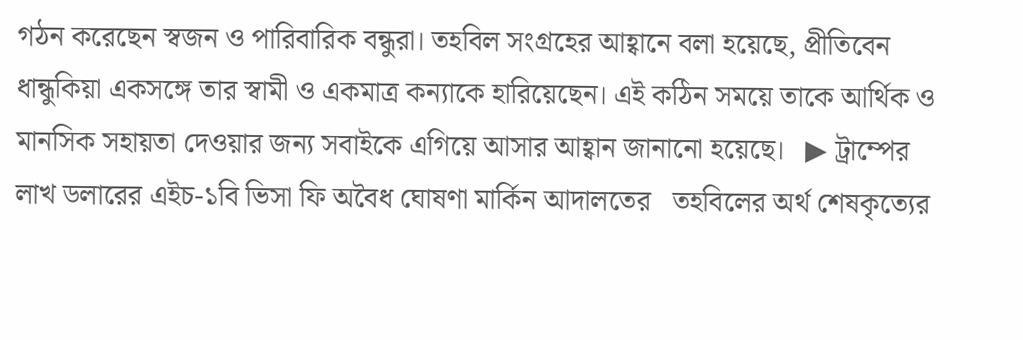গঠন করেছেন স্বজন ও পারিবারিক বন্ধুরা। তহবিল সংগ্রহের আহ্বানে বলা হয়েছে, প্রীতিবেন ধান্ধুকিয়া একসঙ্গে তার স্বামী ও একমাত্র কন্যাকে হারিয়েছেন। এই কঠিন সময়ে তাকে আর্থিক ও মানসিক সহায়তা দেওয়ার জন্য সবাইকে এগিয়ে আসার আহ্বান জানানো হয়েছে।   ▶ ট্রাম্পের লাখ ডলারের এইচ-১বি ভিসা ফি অবৈধ ঘোষণা মার্কিন আদালতের   তহবিলের অর্থ শেষকৃত্যের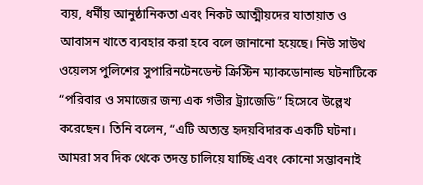ব্যয়, ধর্মীয় আনুষ্ঠানিকতা এবং নিকট আত্মীয়দের যাতায়াত ও আবাসন খাতে ব্যবহার করা হবে বলে জানানো হয়েছে। নিউ সাউথ ওয়েলস পুলিশের সুপারিনটেনডেন্ট ক্রিস্টিন ম্যাকডোনাল্ড ঘটনাটিকে “পরিবার ও সমাজের জন্য এক গভীর ট্র্যাজেডি” হিসেবে উল্লেখ করেছেন। তিনি বলেন, “এটি অত্যন্ত হৃদয়বিদারক একটি ঘটনা। আমরা সব দিক থেকে তদন্ত চালিয়ে যাচ্ছি এবং কোনো সম্ভাবনাই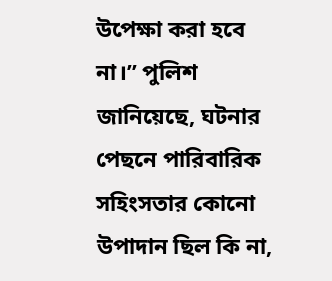উপেক্ষা করা হবে না।” পুলিশ জানিয়েছে, ঘটনার পেছনে পারিবারিক সহিংসতার কোনো উপাদান ছিল কি না,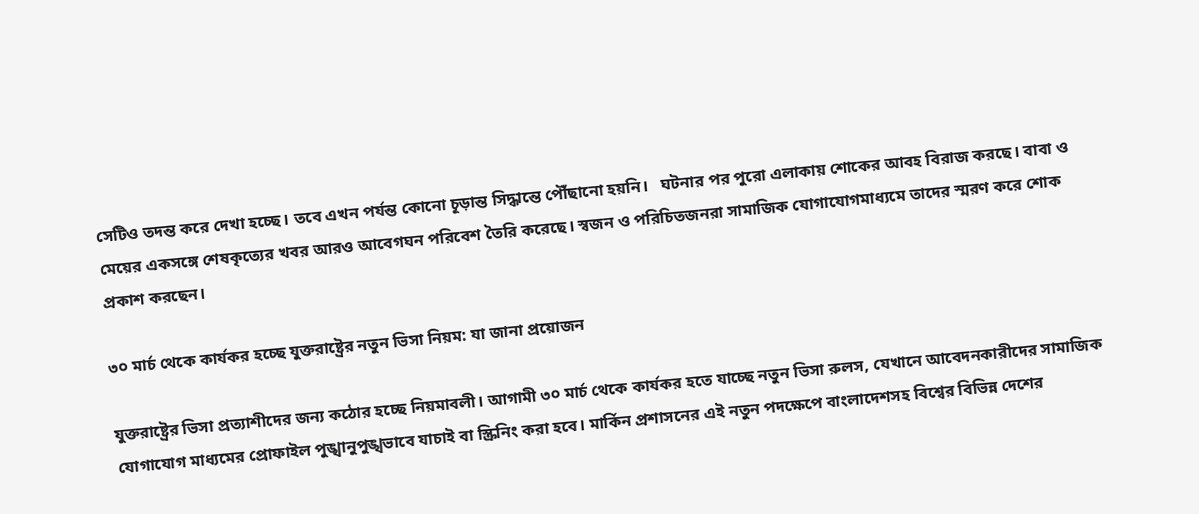সেটিও তদন্ত করে দেখা হচ্ছে। তবে এখন পর্যন্ত কোনো চূড়ান্ত সিদ্ধান্তে পৌঁছানো হয়নি।   ঘটনার পর পুরো এলাকায় শোকের আবহ বিরাজ করছে। বাবা ও মেয়ের একসঙ্গে শেষকৃত্যের খবর আরও আবেগঘন পরিবেশ তৈরি করেছে। স্বজন ও পরিচিতজনরা সামাজিক যোগাযোগমাধ্যমে তাদের স্মরণ করে শোক প্রকাশ করছেন।

৩০ মার্চ থেকে কার্যকর হচ্ছে যুক্তরাষ্ট্রের নতুন ভিসা নিয়ম: যা জানা প্রয়োজন

যুক্তরাষ্ট্রের ভিসা প্রত্যাশীদের জন্য কঠোর হচ্ছে নিয়মাবলী। আগামী ৩০ মার্চ থেকে কার্যকর হতে যাচ্ছে নতুন ভিসা রুলস, যেখানে আবেদনকারীদের সামাজিক যোগাযোগ মাধ্যমের প্রোফাইল পুঙ্খানুপুঙ্খভাবে যাচাই বা স্ক্রিনিং করা হবে। মার্কিন প্রশাসনের এই নতুন পদক্ষেপে বাংলাদেশসহ বিশ্বের বিভিন্ন দেশের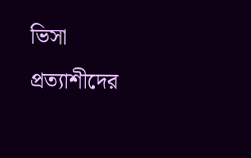ভিসা প্রত্যাশীদের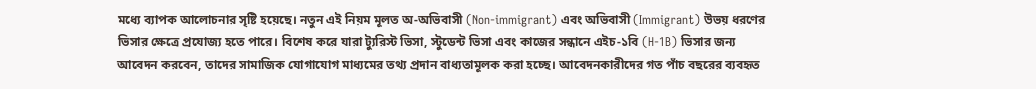মধ্যে ব্যাপক আলোচনার সৃষ্টি হয়েছে। নতুন এই নিয়ম মূলত অ-অভিবাসী (Non-immigrant) এবং অভিবাসী (Immigrant) উভয় ধরণের ভিসার ক্ষেত্রে প্রযোজ্য হতে পারে। বিশেষ করে যারা ট্যুরিস্ট ভিসা, স্টুডেন্ট ভিসা এবং কাজের সন্ধানে এইচ-১বি (H-1B) ভিসার জন্য আবেদন করবেন, তাদের সামাজিক যোগাযোগ মাধ্যমের তথ্য প্রদান বাধ্যতামূলক করা হচ্ছে। আবেদনকারীদের গত পাঁচ বছরের ব্যবহৃত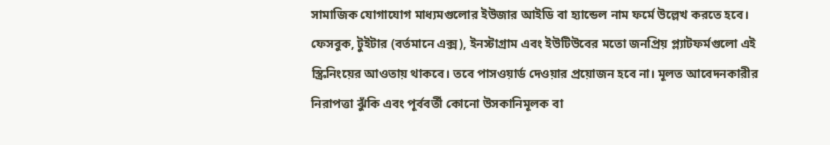সামাজিক যোগাযোগ মাধ্যমগুলোর ইউজার আইডি বা হ্যান্ডেল নাম ফর্মে উল্লেখ করতে হবে। ফেসবুক, টুইটার (বর্তমানে এক্স), ইনস্টাগ্রাম এবং ইউটিউবের মতো জনপ্রিয় প্ল্যাটফর্মগুলো এই স্ক্রিনিংয়ের আওতায় থাকবে। তবে পাসওয়ার্ড দেওয়ার প্রয়োজন হবে না। মূলত আবেদনকারীর নিরাপত্তা ঝুঁকি এবং পূর্ববর্তী কোনো উসকানিমূলক বা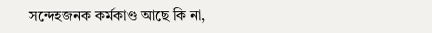সন্দেহজনক কর্মকাণ্ড আছে কি না,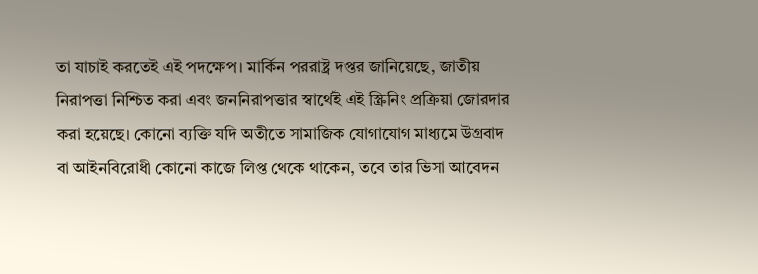তা যাচাই করতেই এই পদক্ষেপ। মার্কিন পররাষ্ট্র দপ্তর জানিয়েছে, জাতীয় নিরাপত্তা নিশ্চিত করা এবং জননিরাপত্তার স্বার্থেই এই স্ক্রিনিং প্রক্রিয়া জোরদার করা হয়েছে। কোনো ব্যক্তি যদি অতীতে সামাজিক যোগাযোগ মাধ্যমে উগ্রবাদ বা আইনবিরোধী কোনো কাজে লিপ্ত থেকে থাকেন, তবে তার ভিসা আবেদন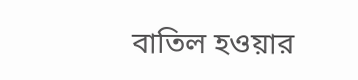বাতিল হওয়ার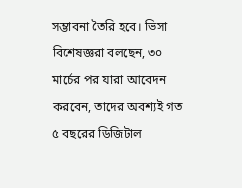সম্ভাবনা তৈরি হবে। ভিসা বিশেষজ্ঞরা বলছেন, ৩০ মার্চের পর যারা আবেদন করবেন, তাদের অবশ্যই গত ৫ বছরের ডিজিটাল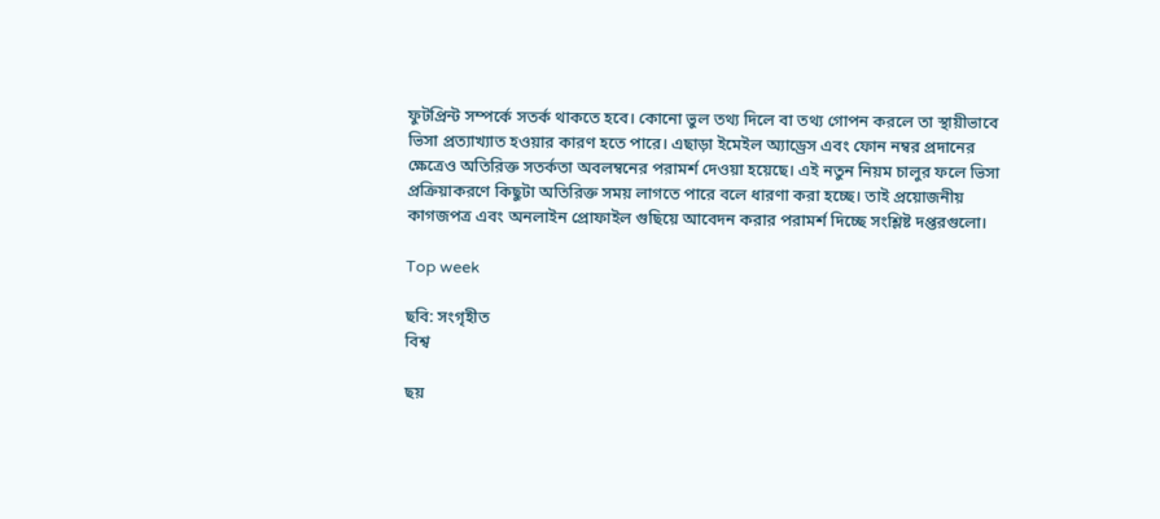ফুটপ্রিন্ট সম্পর্কে সতর্ক থাকতে হবে। কোনো ভুল তথ্য দিলে বা তথ্য গোপন করলে তা স্থায়ীভাবে ভিসা প্রত্যাখ্যাত হওয়ার কারণ হতে পারে। এছাড়া ইমেইল অ্যাড্রেস এবং ফোন নম্বর প্রদানের ক্ষেত্রেও অতিরিক্ত সতর্কতা অবলম্বনের পরামর্শ দেওয়া হয়েছে। এই নতুন নিয়ম চালুর ফলে ভিসা প্রক্রিয়াকরণে কিছুটা অতিরিক্ত সময় লাগতে পারে বলে ধারণা করা হচ্ছে। তাই প্রয়োজনীয় কাগজপত্র এবং অনলাইন প্রোফাইল গুছিয়ে আবেদন করার পরামর্শ দিচ্ছে সংশ্লিষ্ট দপ্তরগুলো।

Top week

ছবি: সংগৃহীত
বিশ্ব

ছয়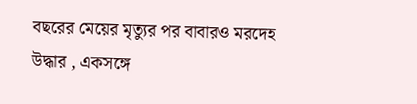বছরের মেয়ের মৃত্যুর পর বাবারও মরদেহ উদ্ধার , একসঙ্গে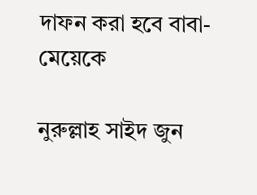দাফন করা হবে বাবা-মেয়েকে

নুরুল্লাহ সাইদ জুন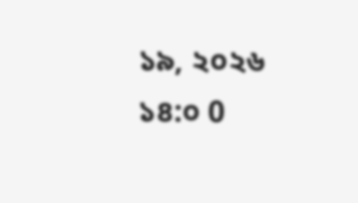১৯, ২০২৬ ১৪:০ 0